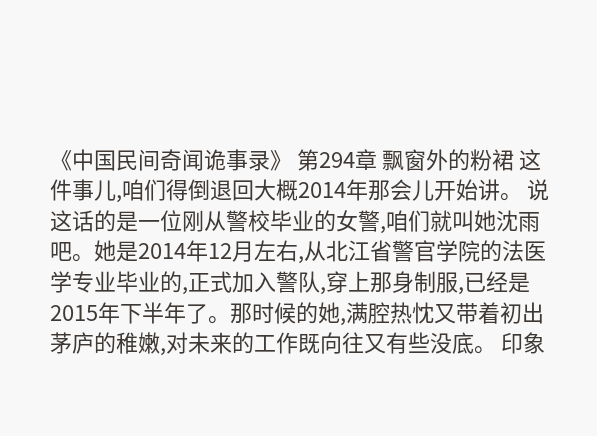《中国民间奇闻诡事录》 第294章 飘窗外的粉裙 这件事儿,咱们得倒退回大概2014年那会儿开始讲。 说这话的是一位刚从警校毕业的女警,咱们就叫她沈雨吧。她是2014年12月左右,从北江省警官学院的法医学专业毕业的,正式加入警队,穿上那身制服,已经是2015年下半年了。那时候的她,满腔热忱又带着初出茅庐的稚嫩,对未来的工作既向往又有些没底。 印象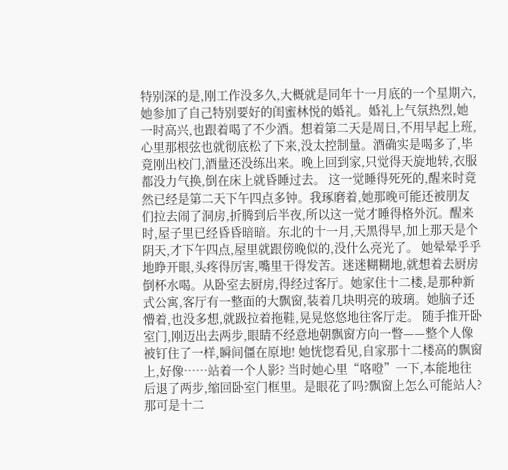特别深的是,刚工作没多久,大概就是同年十一月底的一个星期六,她参加了自己特别要好的闺蜜林悦的婚礼。婚礼上气氛热烈,她一时高兴,也跟着喝了不少酒。想着第二天是周日,不用早起上班,心里那根弦也就彻底松了下来,没太控制量。酒确实是喝多了,毕竟刚出校门,酒量还没练出来。晚上回到家,只觉得天旋地转,衣服都没力气换,倒在床上就昏睡过去。 这一觉睡得死死的,醒来时竟然已经是第二天下午四点多钟。我琢磨着,她那晚可能还被朋友们拉去闹了洞房,折腾到后半夜,所以这一觉才睡得格外沉。醒来时,屋子里已经昏昏暗暗。东北的十一月,天黑得早,加上那天是个阴天,才下午四点,屋里就跟傍晚似的,没什么亮光了。 她晕晕乎乎地睁开眼,头疼得厉害,嘴里干得发苦。迷迷糊糊地,就想着去厨房倒杯水喝。从卧室去厨房,得经过客厅。她家住十二楼,是那种新式公寓,客厅有一整面的大飘窗,装着几块明亮的玻璃。她脑子还懵着,也没多想,就趿拉着拖鞋,晃晃悠悠地往客厅走。 随手推开卧室门,刚迈出去两步,眼睛不经意地朝飘窗方向一瞥——整个人像被钉住了一样,瞬间僵在原地! 她恍惚看见,自家那十二楼高的飘窗上,好像……站着一个人影? 当时她心里“咯噔”一下,本能地往后退了两步,缩回卧室门框里。是眼花了吗?飘窗上怎么可能站人?那可是十二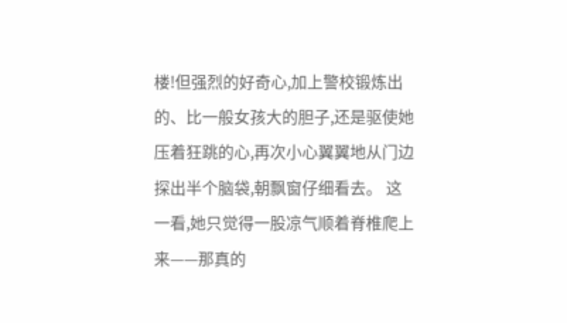楼!但强烈的好奇心,加上警校锻炼出的、比一般女孩大的胆子,还是驱使她压着狂跳的心,再次小心翼翼地从门边探出半个脑袋,朝飘窗仔细看去。 这一看,她只觉得一股凉气顺着脊椎爬上来——那真的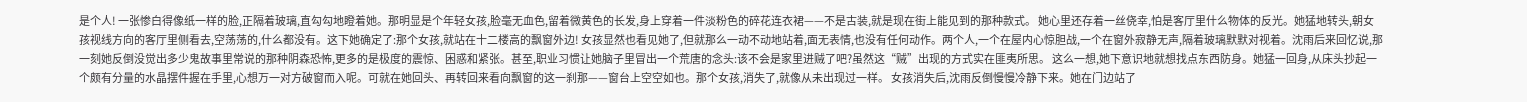是个人! 一张惨白得像纸一样的脸,正隔着玻璃,直勾勾地瞪着她。那明显是个年轻女孩,脸毫无血色,留着微黄色的长发,身上穿着一件淡粉色的碎花连衣裙——不是古装,就是现在街上能见到的那种款式。 她心里还存着一丝侥幸,怕是客厅里什么物体的反光。她猛地转头,朝女孩视线方向的客厅里侧看去,空荡荡的,什么都没有。这下她确定了:那个女孩,就站在十二楼高的飘窗外边! 女孩显然也看见她了,但就那么一动不动地站着,面无表情,也没有任何动作。两个人,一个在屋内心惊胆战,一个在窗外寂静无声,隔着玻璃默默对视着。沈雨后来回忆说,那一刻她反倒没觉出多少鬼故事里常说的那种阴森恐怖,更多的是极度的震惊、困惑和紧张。甚至,职业习惯让她脑子里冒出一个荒唐的念头:该不会是家里进贼了吧?虽然这“贼”出现的方式实在匪夷所思。 这么一想,她下意识地就想找点东西防身。她猛一回身,从床头抄起一个颇有分量的水晶摆件握在手里,心想万一对方破窗而入呢。可就在她回头、再转回来看向飘窗的这一刹那——窗台上空空如也。那个女孩,消失了,就像从未出现过一样。 女孩消失后,沈雨反倒慢慢冷静下来。她在门边站了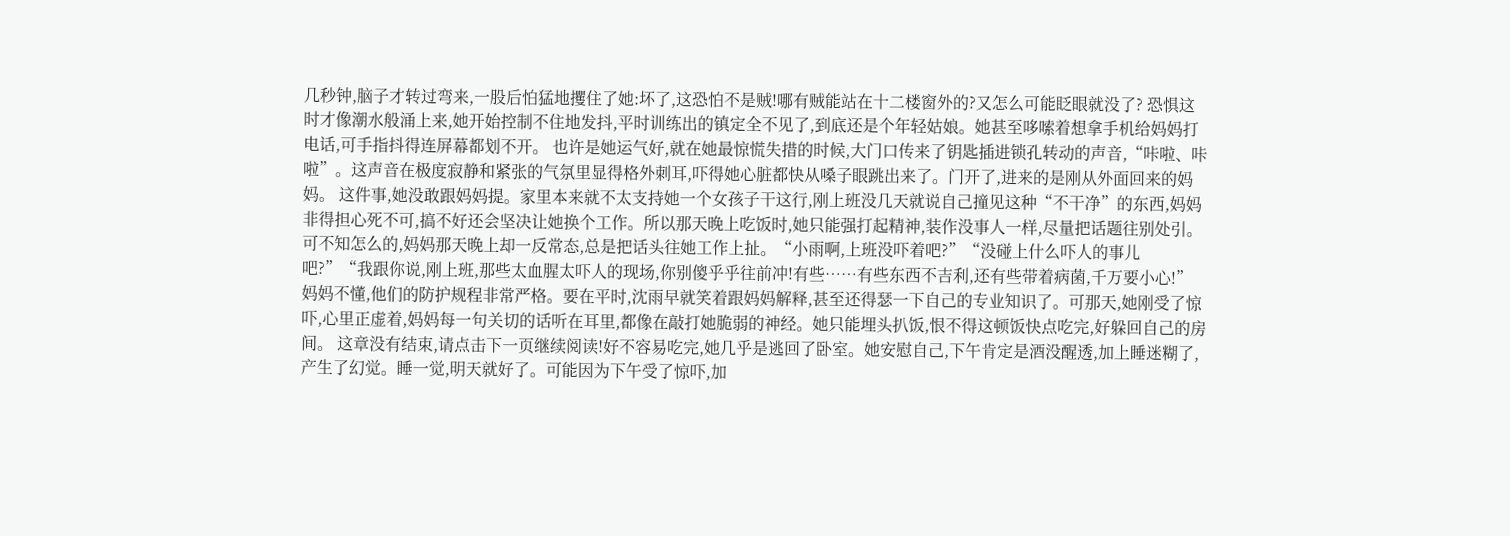几秒钟,脑子才转过弯来,一股后怕猛地攫住了她:坏了,这恐怕不是贼!哪有贼能站在十二楼窗外的?又怎么可能眨眼就没了? 恐惧这时才像潮水般涌上来,她开始控制不住地发抖,平时训练出的镇定全不见了,到底还是个年轻姑娘。她甚至哆嗦着想拿手机给妈妈打电话,可手指抖得连屏幕都划不开。 也许是她运气好,就在她最惊慌失措的时候,大门口传来了钥匙插进锁孔转动的声音,“咔啦、咔啦”。这声音在极度寂静和紧张的气氛里显得格外刺耳,吓得她心脏都快从嗓子眼跳出来了。门开了,进来的是刚从外面回来的妈妈。 这件事,她没敢跟妈妈提。家里本来就不太支持她一个女孩子干这行,刚上班没几天就说自己撞见这种“不干净”的东西,妈妈非得担心死不可,搞不好还会坚决让她换个工作。所以那天晚上吃饭时,她只能强打起精神,装作没事人一样,尽量把话题往别处引。 可不知怎么的,妈妈那天晚上却一反常态,总是把话头往她工作上扯。“小雨啊,上班没吓着吧?”“没碰上什么吓人的事儿吧?”“我跟你说,刚上班,那些太血腥太吓人的现场,你别傻乎乎往前冲!有些……有些东西不吉利,还有些带着病菌,千万要小心!” 妈妈不懂,他们的防护规程非常严格。要在平时,沈雨早就笑着跟妈妈解释,甚至还得瑟一下自己的专业知识了。可那天,她刚受了惊吓,心里正虚着,妈妈每一句关切的话听在耳里,都像在敲打她脆弱的神经。她只能埋头扒饭,恨不得这顿饭快点吃完,好躲回自己的房间。 这章没有结束,请点击下一页继续阅读!好不容易吃完,她几乎是逃回了卧室。她安慰自己,下午肯定是酒没醒透,加上睡迷糊了,产生了幻觉。睡一觉,明天就好了。可能因为下午受了惊吓,加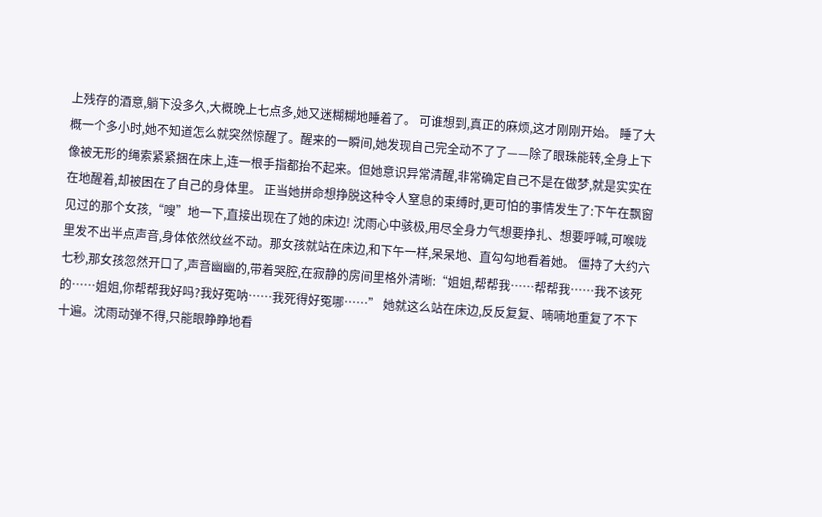上残存的酒意,躺下没多久,大概晚上七点多,她又迷糊糊地睡着了。 可谁想到,真正的麻烦,这才刚刚开始。 睡了大概一个多小时,她不知道怎么就突然惊醒了。醒来的一瞬间,她发现自己完全动不了了——除了眼珠能转,全身上下像被无形的绳索紧紧捆在床上,连一根手指都抬不起来。但她意识异常清醒,非常确定自己不是在做梦,就是实实在在地醒着,却被困在了自己的身体里。 正当她拼命想挣脱这种令人窒息的束缚时,更可怕的事情发生了:下午在飘窗见过的那个女孩,“嗖”地一下,直接出现在了她的床边! 沈雨心中骇极,用尽全身力气想要挣扎、想要呼喊,可喉咙里发不出半点声音,身体依然纹丝不动。那女孩就站在床边,和下午一样,呆呆地、直勾勾地看着她。 僵持了大约六七秒,那女孩忽然开口了,声音幽幽的,带着哭腔,在寂静的房间里格外清晰:“姐姐,帮帮我……帮帮我……我不该死的……姐姐,你帮帮我好吗?我好冤呐……我死得好冤哪……” 她就这么站在床边,反反复复、喃喃地重复了不下十遍。沈雨动弹不得,只能眼睁睁地看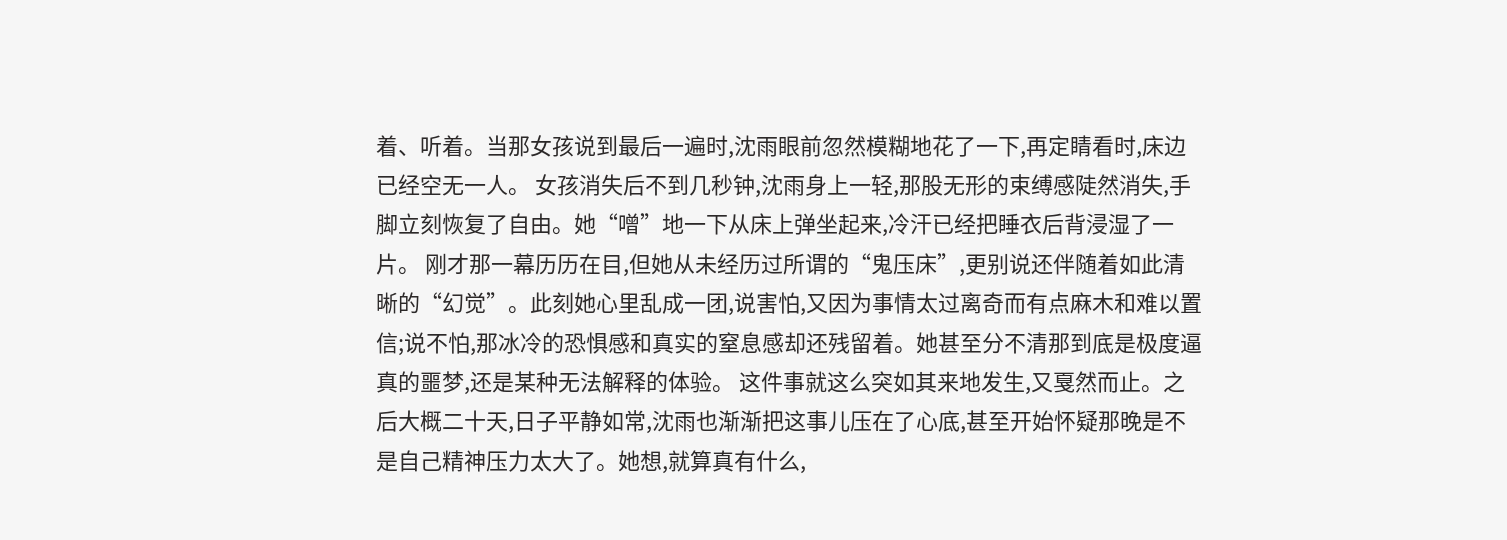着、听着。当那女孩说到最后一遍时,沈雨眼前忽然模糊地花了一下,再定睛看时,床边已经空无一人。 女孩消失后不到几秒钟,沈雨身上一轻,那股无形的束缚感陡然消失,手脚立刻恢复了自由。她“噌”地一下从床上弹坐起来,冷汗已经把睡衣后背浸湿了一片。 刚才那一幕历历在目,但她从未经历过所谓的“鬼压床”,更别说还伴随着如此清晰的“幻觉”。此刻她心里乱成一团,说害怕,又因为事情太过离奇而有点麻木和难以置信;说不怕,那冰冷的恐惧感和真实的窒息感却还残留着。她甚至分不清那到底是极度逼真的噩梦,还是某种无法解释的体验。 这件事就这么突如其来地发生,又戛然而止。之后大概二十天,日子平静如常,沈雨也渐渐把这事儿压在了心底,甚至开始怀疑那晚是不是自己精神压力太大了。她想,就算真有什么,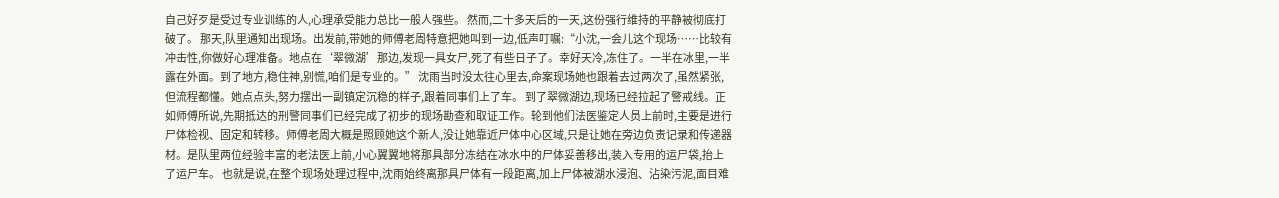自己好歹是受过专业训练的人,心理承受能力总比一般人强些。 然而,二十多天后的一天,这份强行维持的平静被彻底打破了。 那天,队里通知出现场。出发前,带她的师傅老周特意把她叫到一边,低声叮嘱:“小沈,一会儿这个现场……比较有冲击性,你做好心理准备。地点在‘翠微湖’那边,发现一具女尸,死了有些日子了。幸好天冷,冻住了。一半在冰里,一半露在外面。到了地方,稳住神,别慌,咱们是专业的。” 沈雨当时没太往心里去,命案现场她也跟着去过两次了,虽然紧张,但流程都懂。她点点头,努力摆出一副镇定沉稳的样子,跟着同事们上了车。 到了翠微湖边,现场已经拉起了警戒线。正如师傅所说,先期抵达的刑警同事们已经完成了初步的现场勘查和取证工作。轮到他们法医鉴定人员上前时,主要是进行尸体检视、固定和转移。师傅老周大概是照顾她这个新人,没让她靠近尸体中心区域,只是让她在旁边负责记录和传递器材。是队里两位经验丰富的老法医上前,小心翼翼地将那具部分冻结在冰水中的尸体妥善移出,装入专用的运尸袋,抬上了运尸车。 也就是说,在整个现场处理过程中,沈雨始终离那具尸体有一段距离,加上尸体被湖水浸泡、沾染污泥,面目难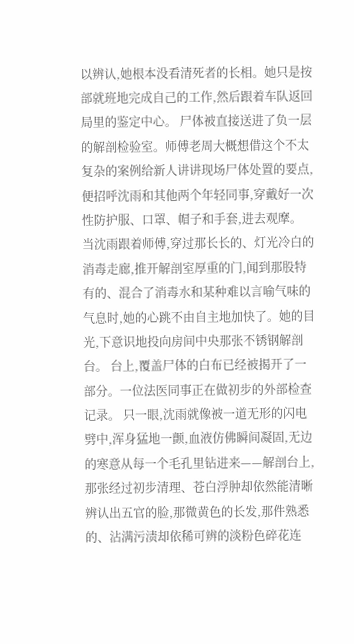以辨认,她根本没看清死者的长相。她只是按部就班地完成自己的工作,然后跟着车队返回局里的鉴定中心。 尸体被直接送进了负一层的解剖检验室。师傅老周大概想借这个不太复杂的案例给新人讲讲现场尸体处置的要点,便招呼沈雨和其他两个年轻同事,穿戴好一次性防护服、口罩、帽子和手套,进去观摩。 当沈雨跟着师傅,穿过那长长的、灯光冷白的消毒走廊,推开解剖室厚重的门,闻到那股特有的、混合了消毒水和某种难以言喻气味的气息时,她的心跳不由自主地加快了。她的目光,下意识地投向房间中央那张不锈钢解剖台。 台上,覆盖尸体的白布已经被揭开了一部分。一位法医同事正在做初步的外部检查记录。 只一眼,沈雨就像被一道无形的闪电劈中,浑身猛地一颤,血液仿佛瞬间凝固,无边的寒意从每一个毛孔里钻进来——解剖台上,那张经过初步清理、苍白浮肿却依然能清晰辨认出五官的脸,那微黄色的长发,那件熟悉的、沾满污渍却依稀可辨的淡粉色碎花连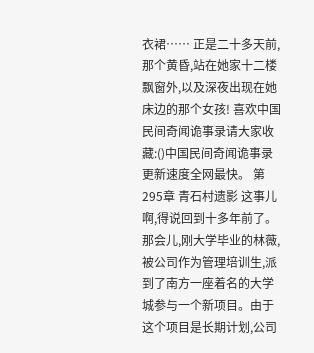衣裙…… 正是二十多天前,那个黄昏,站在她家十二楼飘窗外,以及深夜出现在她床边的那个女孩! 喜欢中国民间奇闻诡事录请大家收藏:()中国民间奇闻诡事录更新速度全网最快。 第295章 青石村遗影 这事儿啊,得说回到十多年前了。 那会儿,刚大学毕业的林薇,被公司作为管理培训生,派到了南方一座着名的大学城参与一个新项目。由于这个项目是长期计划,公司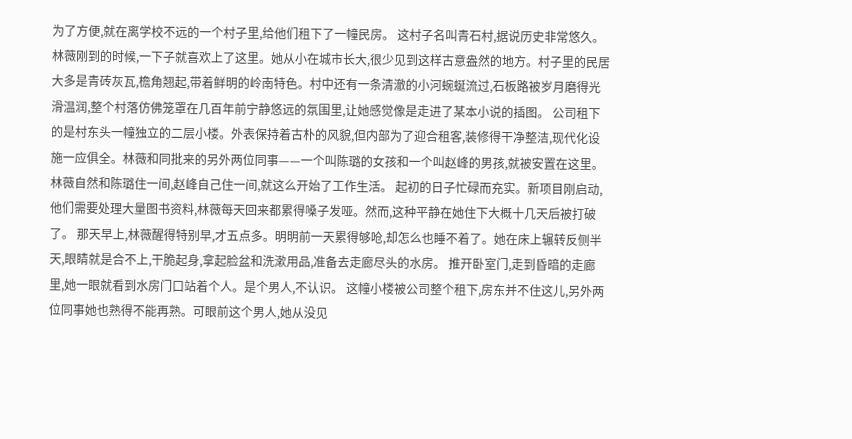为了方便,就在离学校不远的一个村子里,给他们租下了一幢民房。 这村子名叫青石村,据说历史非常悠久。林薇刚到的时候,一下子就喜欢上了这里。她从小在城市长大,很少见到这样古意盎然的地方。村子里的民居大多是青砖灰瓦,檐角翘起,带着鲜明的岭南特色。村中还有一条清澈的小河蜿蜒流过,石板路被岁月磨得光滑温润,整个村落仿佛笼罩在几百年前宁静悠远的氛围里,让她感觉像是走进了某本小说的插图。 公司租下的是村东头一幢独立的二层小楼。外表保持着古朴的风貌,但内部为了迎合租客,装修得干净整洁,现代化设施一应俱全。林薇和同批来的另外两位同事——一个叫陈璐的女孩和一个叫赵峰的男孩,就被安置在这里。林薇自然和陈璐住一间,赵峰自己住一间,就这么开始了工作生活。 起初的日子忙碌而充实。新项目刚启动,他们需要处理大量图书资料,林薇每天回来都累得嗓子发哑。然而,这种平静在她住下大概十几天后被打破了。 那天早上,林薇醒得特别早,才五点多。明明前一天累得够呛,却怎么也睡不着了。她在床上辗转反侧半天,眼睛就是合不上,干脆起身,拿起脸盆和洗漱用品,准备去走廊尽头的水房。 推开卧室门,走到昏暗的走廊里,她一眼就看到水房门口站着个人。是个男人,不认识。 这幢小楼被公司整个租下,房东并不住这儿,另外两位同事她也熟得不能再熟。可眼前这个男人,她从没见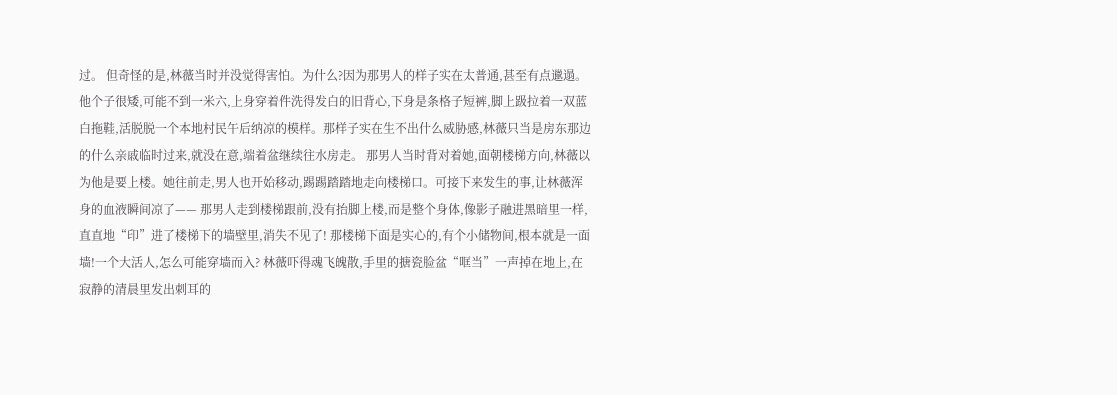过。 但奇怪的是,林薇当时并没觉得害怕。为什么?因为那男人的样子实在太普通,甚至有点邋遢。他个子很矮,可能不到一米六,上身穿着件洗得发白的旧背心,下身是条格子短裤,脚上趿拉着一双蓝白拖鞋,活脱脱一个本地村民午后纳凉的模样。那样子实在生不出什么威胁感,林薇只当是房东那边的什么亲戚临时过来,就没在意,端着盆继续往水房走。 那男人当时背对着她,面朝楼梯方向,林薇以为他是要上楼。她往前走,男人也开始移动,踢踢踏踏地走向楼梯口。可接下来发生的事,让林薇浑身的血液瞬间凉了—— 那男人走到楼梯跟前,没有抬脚上楼,而是整个身体,像影子融进黑暗里一样,直直地“印”进了楼梯下的墙壁里,消失不见了! 那楼梯下面是实心的,有个小储物间,根本就是一面墙!一个大活人,怎么可能穿墙而入? 林薇吓得魂飞魄散,手里的搪瓷脸盆“哐当”一声掉在地上,在寂静的清晨里发出刺耳的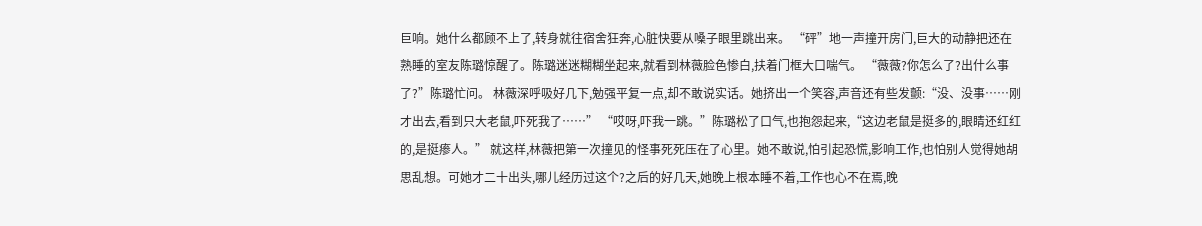巨响。她什么都顾不上了,转身就往宿舍狂奔,心脏快要从嗓子眼里跳出来。 “砰”地一声撞开房门,巨大的动静把还在熟睡的室友陈璐惊醒了。陈璐迷迷糊糊坐起来,就看到林薇脸色惨白,扶着门框大口喘气。 “薇薇?你怎么了?出什么事了?”陈璐忙问。 林薇深呼吸好几下,勉强平复一点,却不敢说实话。她挤出一个笑容,声音还有些发颤:“没、没事……刚才出去,看到只大老鼠,吓死我了……” “哎呀,吓我一跳。”陈璐松了口气,也抱怨起来,“这边老鼠是挺多的,眼睛还红红的,是挺瘆人。” 就这样,林薇把第一次撞见的怪事死死压在了心里。她不敢说,怕引起恐慌,影响工作,也怕别人觉得她胡思乱想。可她才二十出头,哪儿经历过这个?之后的好几天,她晚上根本睡不着,工作也心不在焉,晚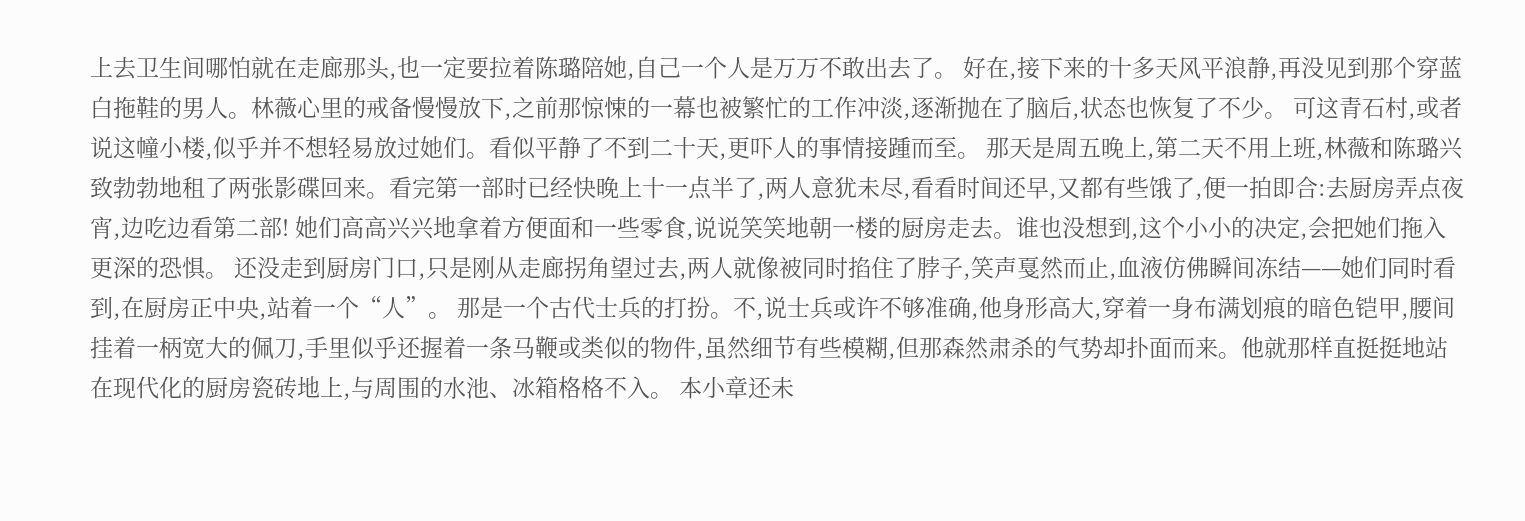上去卫生间哪怕就在走廊那头,也一定要拉着陈璐陪她,自己一个人是万万不敢出去了。 好在,接下来的十多天风平浪静,再没见到那个穿蓝白拖鞋的男人。林薇心里的戒备慢慢放下,之前那惊悚的一幕也被繁忙的工作冲淡,逐渐抛在了脑后,状态也恢复了不少。 可这青石村,或者说这幢小楼,似乎并不想轻易放过她们。看似平静了不到二十天,更吓人的事情接踵而至。 那天是周五晚上,第二天不用上班,林薇和陈璐兴致勃勃地租了两张影碟回来。看完第一部时已经快晚上十一点半了,两人意犹未尽,看看时间还早,又都有些饿了,便一拍即合:去厨房弄点夜宵,边吃边看第二部! 她们高高兴兴地拿着方便面和一些零食,说说笑笑地朝一楼的厨房走去。谁也没想到,这个小小的决定,会把她们拖入更深的恐惧。 还没走到厨房门口,只是刚从走廊拐角望过去,两人就像被同时掐住了脖子,笑声戛然而止,血液仿佛瞬间冻结——她们同时看到,在厨房正中央,站着一个“人”。 那是一个古代士兵的打扮。不,说士兵或许不够准确,他身形高大,穿着一身布满划痕的暗色铠甲,腰间挂着一柄宽大的佩刀,手里似乎还握着一条马鞭或类似的物件,虽然细节有些模糊,但那森然肃杀的气势却扑面而来。他就那样直挺挺地站在现代化的厨房瓷砖地上,与周围的水池、冰箱格格不入。 本小章还未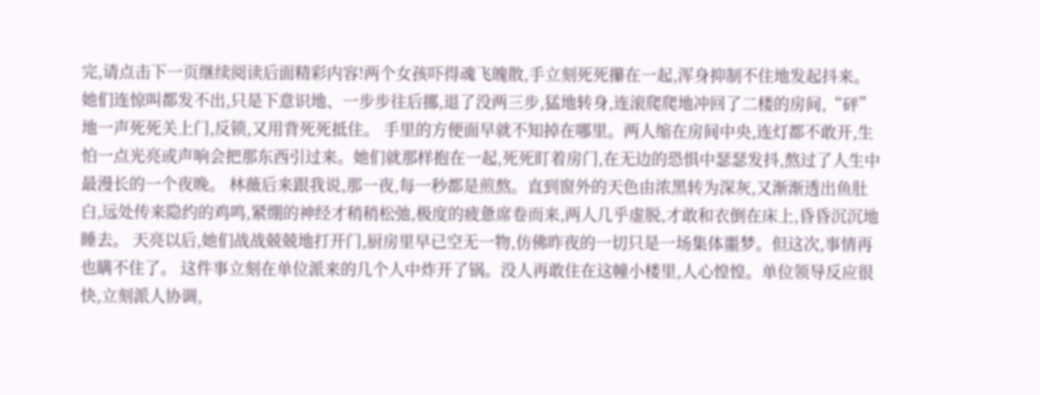完,请点击下一页继续阅读后面精彩内容!两个女孩吓得魂飞魄散,手立刻死死攥在一起,浑身抑制不住地发起抖来。她们连惊叫都发不出,只是下意识地、一步步往后挪,退了没两三步,猛地转身,连滚爬爬地冲回了二楼的房间,“砰”地一声死死关上门,反锁,又用背死死抵住。 手里的方便面早就不知掉在哪里。两人缩在房间中央,连灯都不敢开,生怕一点光亮或声响会把那东西引过来。她们就那样抱在一起,死死盯着房门,在无边的恐惧中瑟瑟发抖,熬过了人生中最漫长的一个夜晚。 林薇后来跟我说,那一夜,每一秒都是煎熬。直到窗外的天色由浓黑转为深灰,又渐渐透出鱼肚白,远处传来隐约的鸡鸣,紧绷的神经才稍稍松弛,极度的疲惫席卷而来,两人几乎虚脱,才敢和衣倒在床上,昏昏沉沉地睡去。 天亮以后,她们战战兢兢地打开门,厨房里早已空无一物,仿佛昨夜的一切只是一场集体噩梦。但这次,事情再也瞒不住了。 这件事立刻在单位派来的几个人中炸开了锅。没人再敢住在这幢小楼里,人心惶惶。单位领导反应很快,立刻派人协调,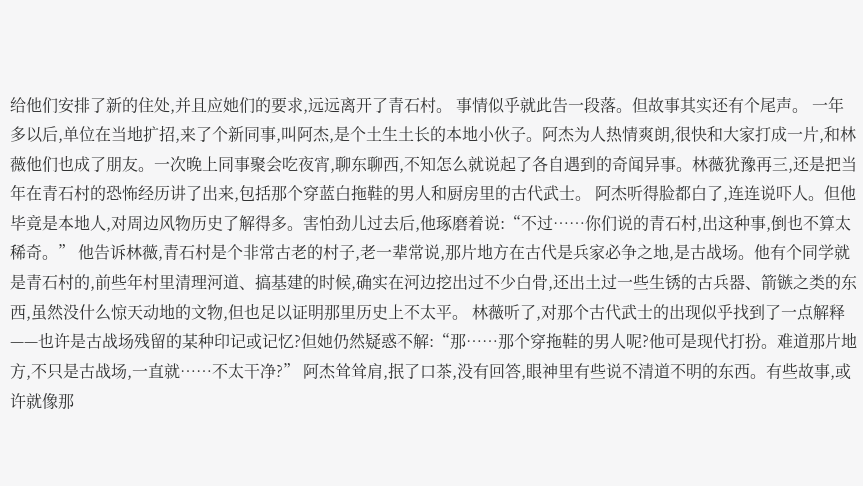给他们安排了新的住处,并且应她们的要求,远远离开了青石村。 事情似乎就此告一段落。但故事其实还有个尾声。 一年多以后,单位在当地扩招,来了个新同事,叫阿杰,是个土生土长的本地小伙子。阿杰为人热情爽朗,很快和大家打成一片,和林薇他们也成了朋友。一次晚上同事聚会吃夜宵,聊东聊西,不知怎么就说起了各自遇到的奇闻异事。林薇犹豫再三,还是把当年在青石村的恐怖经历讲了出来,包括那个穿蓝白拖鞋的男人和厨房里的古代武士。 阿杰听得脸都白了,连连说吓人。但他毕竟是本地人,对周边风物历史了解得多。害怕劲儿过去后,他琢磨着说:“不过……你们说的青石村,出这种事,倒也不算太稀奇。” 他告诉林薇,青石村是个非常古老的村子,老一辈常说,那片地方在古代是兵家必争之地,是古战场。他有个同学就是青石村的,前些年村里清理河道、搞基建的时候,确实在河边挖出过不少白骨,还出土过一些生锈的古兵器、箭镞之类的东西,虽然没什么惊天动地的文物,但也足以证明那里历史上不太平。 林薇听了,对那个古代武士的出现似乎找到了一点解释——也许是古战场残留的某种印记或记忆?但她仍然疑惑不解:“那……那个穿拖鞋的男人呢?他可是现代打扮。难道那片地方,不只是古战场,一直就……不太干净?” 阿杰耸耸肩,抿了口茶,没有回答,眼神里有些说不清道不明的东西。有些故事,或许就像那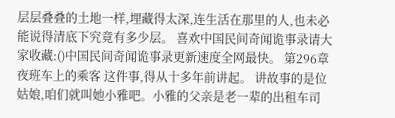层层叠叠的土地一样,埋藏得太深,连生活在那里的人,也未必能说得清底下究竟有多少层。 喜欢中国民间奇闻诡事录请大家收藏:()中国民间奇闻诡事录更新速度全网最快。 第296章 夜班车上的乘客 这件事,得从十多年前讲起。 讲故事的是位姑娘,咱们就叫她小雅吧。小雅的父亲是老一辈的出租车司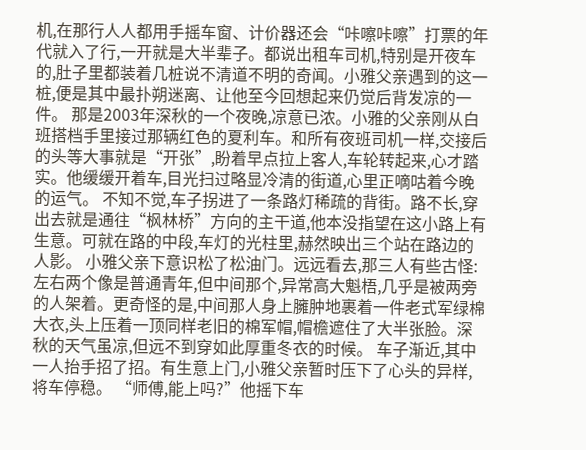机,在那行人人都用手摇车窗、计价器还会“咔嚓咔嚓”打票的年代就入了行,一开就是大半辈子。都说出租车司机,特别是开夜车的,肚子里都装着几桩说不清道不明的奇闻。小雅父亲遇到的这一桩,便是其中最扑朔迷离、让他至今回想起来仍觉后背发凉的一件。 那是2003年深秋的一个夜晚,凉意已浓。小雅的父亲刚从白班搭档手里接过那辆红色的夏利车。和所有夜班司机一样,交接后的头等大事就是“开张”,盼着早点拉上客人,车轮转起来,心才踏实。他缓缓开着车,目光扫过略显冷清的街道,心里正嘀咕着今晚的运气。 不知不觉,车子拐进了一条路灯稀疏的背街。路不长,穿出去就是通往“枫林桥”方向的主干道,他本没指望在这小路上有生意。可就在路的中段,车灯的光柱里,赫然映出三个站在路边的人影。 小雅父亲下意识松了松油门。远远看去,那三人有些古怪:左右两个像是普通青年,但中间那个,异常高大魁梧,几乎是被两旁的人架着。更奇怪的是,中间那人身上臃肿地裹着一件老式军绿棉大衣,头上压着一顶同样老旧的棉军帽,帽檐遮住了大半张脸。深秋的天气虽凉,但远不到穿如此厚重冬衣的时候。 车子渐近,其中一人抬手招了招。有生意上门,小雅父亲暂时压下了心头的异样,将车停稳。 “师傅,能上吗?”他摇下车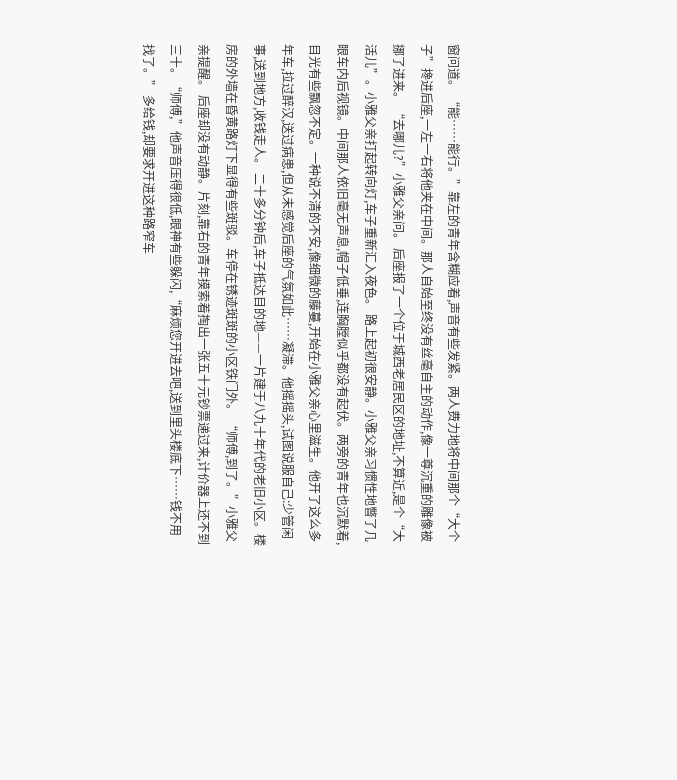窗问道。 “能……能行。”靠左的青年含糊应着,声音有些发紧。两人费力地将中间那个“大个子”搀进后座,一左一右将他夹在中间。那人自始至终没有丝毫自主的动作,像一尊沉重的雕像被挪了进来。 “去哪儿?”小雅父亲问。 后座报了一个位于城西老居民区的地址,不算近,是个“大活儿”。小雅父亲打起转向灯,车子重新汇入夜色。 路上起初很安静。小雅父亲习惯性地瞥了几眼车内后视镜。中间那人依旧毫无声息,帽子低垂,连胸膛似乎都没有起伏。两旁的青年也沉默着,目光有些飘忽不定。一种说不清的不安,像细微的藤蔓,开始在小雅父亲心里滋生。他开了这么多年车,拉过醉汉,送过病患,但从未感觉后座的气氛如此……凝滞。他摇摇头,试图说服自己:少管闲事,送到地方,收钱走人。 二十多分钟后,车子抵达目的地——一片建于八九十年代的老旧小区。楼房的外墙在昏黄路灯下显得有些斑驳。车停在锈迹斑斑的小区铁门外。 “师傅,到了。”小雅父亲提醒。 后座却没有动静。片刻,靠右的青年摸索着掏出一张五十元钞票递过来,计价器上还不到三十。“师傅,”他声音压得很低,眼神有些躲闪,“麻烦您开进去吧,送到里头楼底下……钱不用找了。” 多给钱,却要求开进这种路窄车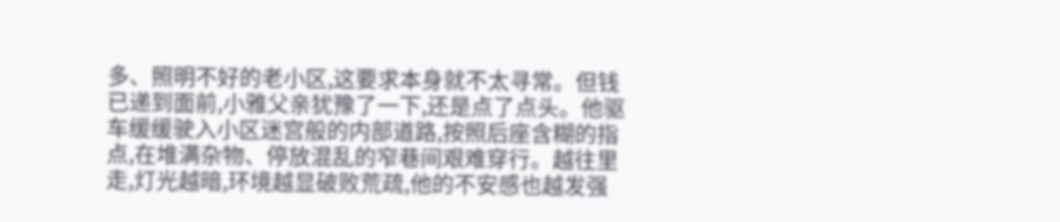多、照明不好的老小区,这要求本身就不太寻常。但钱已递到面前,小雅父亲犹豫了一下,还是点了点头。他驱车缓缓驶入小区迷宫般的内部道路,按照后座含糊的指点,在堆满杂物、停放混乱的窄巷间艰难穿行。越往里走,灯光越暗,环境越显破败荒疏,他的不安感也越发强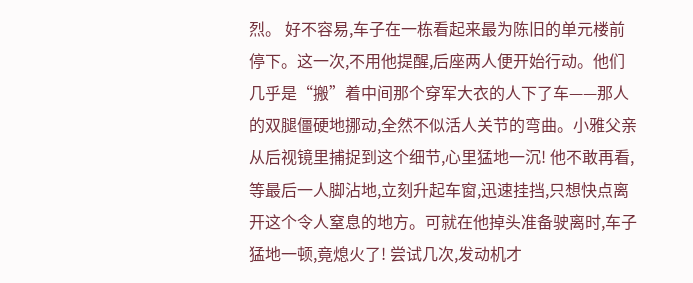烈。 好不容易,车子在一栋看起来最为陈旧的单元楼前停下。这一次,不用他提醒,后座两人便开始行动。他们几乎是“搬”着中间那个穿军大衣的人下了车——那人的双腿僵硬地挪动,全然不似活人关节的弯曲。小雅父亲从后视镜里捕捉到这个细节,心里猛地一沉! 他不敢再看,等最后一人脚沾地,立刻升起车窗,迅速挂挡,只想快点离开这个令人窒息的地方。可就在他掉头准备驶离时,车子猛地一顿,竟熄火了! 尝试几次,发动机才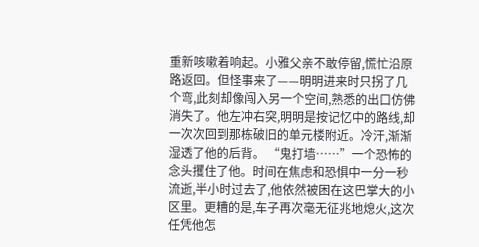重新咳嗽着响起。小雅父亲不敢停留,慌忙沿原路返回。但怪事来了——明明进来时只拐了几个弯,此刻却像闯入另一个空间,熟悉的出口仿佛消失了。他左冲右突,明明是按记忆中的路线,却一次次回到那栋破旧的单元楼附近。冷汗,渐渐湿透了他的后背。 “鬼打墙……”一个恐怖的念头攫住了他。时间在焦虑和恐惧中一分一秒流逝,半小时过去了,他依然被困在这巴掌大的小区里。更糟的是,车子再次毫无征兆地熄火,这次任凭他怎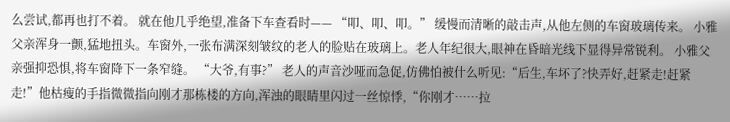么尝试,都再也打不着。 就在他几乎绝望,准备下车查看时—— “叩、叩、叩。” 缓慢而清晰的敲击声,从他左侧的车窗玻璃传来。 小雅父亲浑身一颤,猛地扭头。车窗外,一张布满深刻皱纹的老人的脸贴在玻璃上。老人年纪很大,眼神在昏暗光线下显得异常锐利。 小雅父亲强抑恐惧,将车窗降下一条窄缝。 “大爷,有事?” 老人的声音沙哑而急促,仿佛怕被什么听见:“后生,车坏了?快弄好,赶紧走!赶紧走!”他枯瘦的手指微微指向刚才那栋楼的方向,浑浊的眼睛里闪过一丝惊悸,“你刚才……拉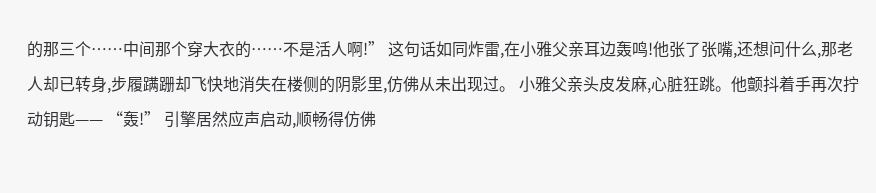的那三个……中间那个穿大衣的……不是活人啊!” 这句话如同炸雷,在小雅父亲耳边轰鸣!他张了张嘴,还想问什么,那老人却已转身,步履蹒跚却飞快地消失在楼侧的阴影里,仿佛从未出现过。 小雅父亲头皮发麻,心脏狂跳。他颤抖着手再次拧动钥匙—— “轰!” 引擎居然应声启动,顺畅得仿佛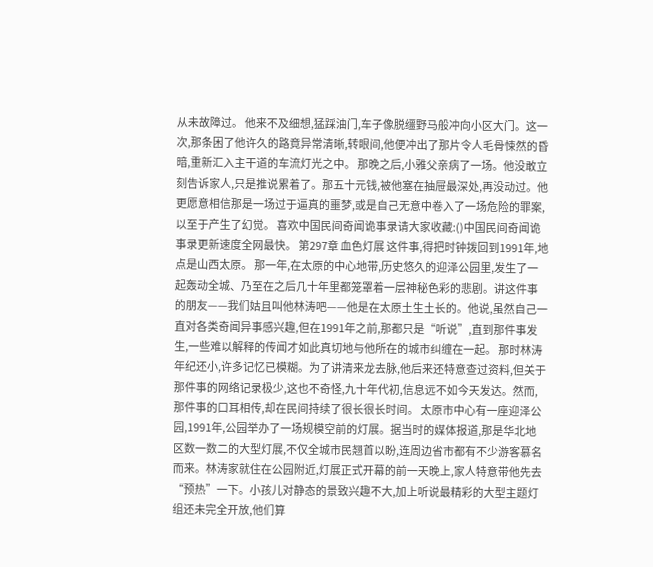从未故障过。 他来不及细想,猛踩油门,车子像脱缰野马般冲向小区大门。这一次,那条困了他许久的路竟异常清晰,转眼间,他便冲出了那片令人毛骨悚然的昏暗,重新汇入主干道的车流灯光之中。 那晚之后,小雅父亲病了一场。他没敢立刻告诉家人,只是推说累着了。那五十元钱,被他塞在抽屉最深处,再没动过。他更愿意相信那是一场过于逼真的噩梦,或是自己无意中卷入了一场危险的罪案,以至于产生了幻觉。 喜欢中国民间奇闻诡事录请大家收藏:()中国民间奇闻诡事录更新速度全网最快。 第297章 血色灯展 这件事,得把时钟拨回到1991年,地点是山西太原。 那一年,在太原的中心地带,历史悠久的迎泽公园里,发生了一起轰动全城、乃至在之后几十年里都笼罩着一层神秘色彩的悲剧。讲这件事的朋友——我们姑且叫他林涛吧——他是在太原土生土长的。他说,虽然自己一直对各类奇闻异事感兴趣,但在1991年之前,那都只是“听说”,直到那件事发生,一些难以解释的传闻才如此真切地与他所在的城市纠缠在一起。 那时林涛年纪还小,许多记忆已模糊。为了讲清来龙去脉,他后来还特意查过资料,但关于那件事的网络记录极少,这也不奇怪,九十年代初,信息远不如今天发达。然而,那件事的口耳相传,却在民间持续了很长很长时间。 太原市中心有一座迎泽公园,1991年,公园举办了一场规模空前的灯展。据当时的媒体报道,那是华北地区数一数二的大型灯展,不仅全城市民翘首以盼,连周边省市都有不少游客慕名而来。林涛家就住在公园附近,灯展正式开幕的前一天晚上,家人特意带他先去“预热”一下。小孩儿对静态的景致兴趣不大,加上听说最精彩的大型主题灯组还未完全开放,他们算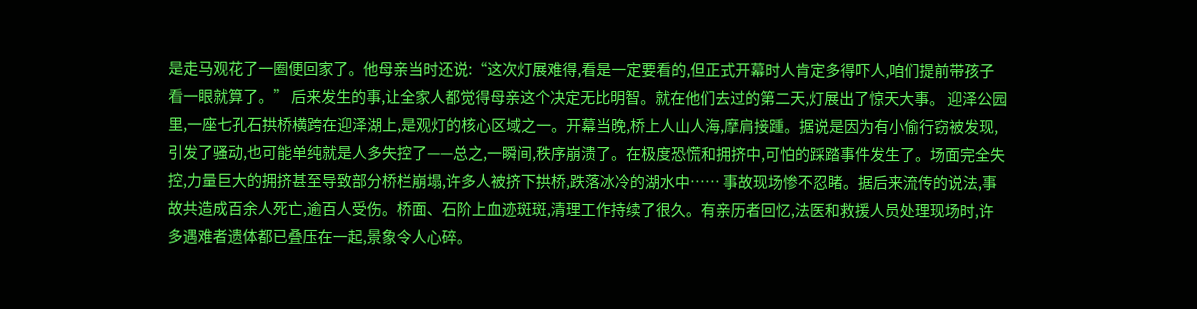是走马观花了一圈便回家了。他母亲当时还说:“这次灯展难得,看是一定要看的,但正式开幕时人肯定多得吓人,咱们提前带孩子看一眼就算了。” 后来发生的事,让全家人都觉得母亲这个决定无比明智。就在他们去过的第二天,灯展出了惊天大事。 迎泽公园里,一座七孔石拱桥横跨在迎泽湖上,是观灯的核心区域之一。开幕当晚,桥上人山人海,摩肩接踵。据说是因为有小偷行窃被发现,引发了骚动,也可能单纯就是人多失控了——总之,一瞬间,秩序崩溃了。在极度恐慌和拥挤中,可怕的踩踏事件发生了。场面完全失控,力量巨大的拥挤甚至导致部分桥栏崩塌,许多人被挤下拱桥,跌落冰冷的湖水中…… 事故现场惨不忍睹。据后来流传的说法,事故共造成百余人死亡,逾百人受伤。桥面、石阶上血迹斑斑,清理工作持续了很久。有亲历者回忆,法医和救援人员处理现场时,许多遇难者遗体都已叠压在一起,景象令人心碎。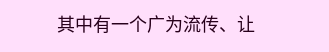其中有一个广为流传、让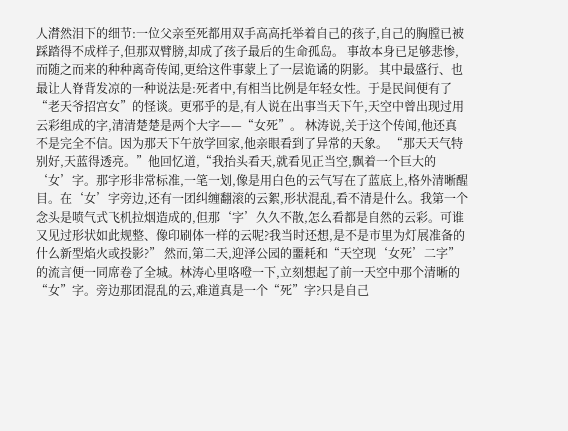人潸然泪下的细节:一位父亲至死都用双手高高托举着自己的孩子,自己的胸膛已被踩踏得不成样子,但那双臂膀,却成了孩子最后的生命孤岛。 事故本身已足够悲惨,而随之而来的种种离奇传闻,更给这件事蒙上了一层诡谲的阴影。 其中最盛行、也最让人脊背发凉的一种说法是:死者中,有相当比例是年轻女性。于是民间便有了“老天爷招宫女”的怪谈。更邪乎的是,有人说在出事当天下午,天空中曾出现过用云彩组成的字,清清楚楚是两个大字——“女死”。 林涛说,关于这个传闻,他还真不是完全不信。因为那天下午放学回家,他亲眼看到了异常的天象。 “那天天气特别好,天蓝得透亮。”他回忆道,“我抬头看天,就看见正当空,飘着一个巨大的‘女’字。那字形非常标准,一笔一划,像是用白色的云气写在了蓝底上,格外清晰醒目。在‘女’字旁边,还有一团纠缠翻滚的云絮,形状混乱,看不清是什么。我第一个念头是喷气式飞机拉烟造成的,但那‘字’久久不散,怎么看都是自然的云彩。可谁又见过形状如此规整、像印刷体一样的云呢?我当时还想,是不是市里为灯展准备的什么新型焰火或投影?” 然而,第二天,迎泽公园的噩耗和“天空现‘女死’二字”的流言便一同席卷了全城。林涛心里咯噔一下,立刻想起了前一天空中那个清晰的“女”字。旁边那团混乱的云,难道真是一个“死”字?只是自己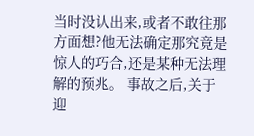当时没认出来,或者不敢往那方面想?他无法确定那究竟是惊人的巧合,还是某种无法理解的预兆。 事故之后,关于迎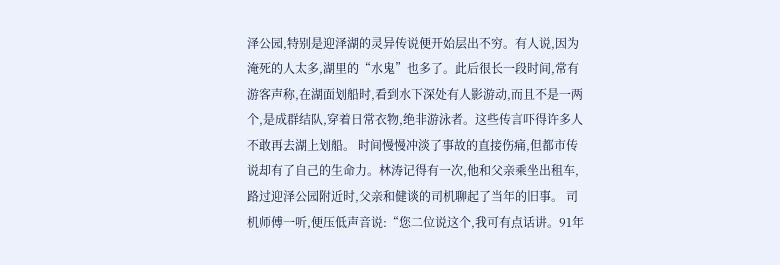泽公园,特别是迎泽湖的灵异传说便开始层出不穷。有人说,因为淹死的人太多,湖里的“水鬼”也多了。此后很长一段时间,常有游客声称,在湖面划船时,看到水下深处有人影游动,而且不是一两个,是成群结队,穿着日常衣物,绝非游泳者。这些传言吓得许多人不敢再去湖上划船。 时间慢慢冲淡了事故的直接伤痛,但都市传说却有了自己的生命力。林涛记得有一次,他和父亲乘坐出租车,路过迎泽公园附近时,父亲和健谈的司机聊起了当年的旧事。 司机师傅一听,便压低声音说:“您二位说这个,我可有点话讲。91年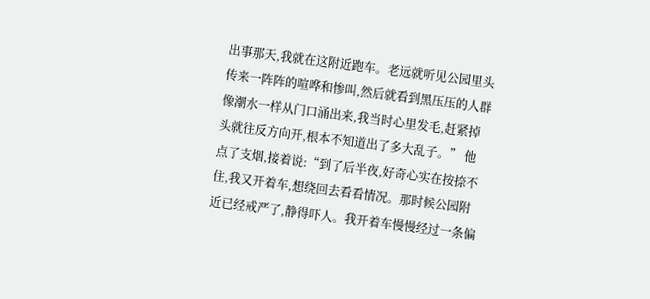出事那天,我就在这附近跑车。老远就听见公园里头传来一阵阵的喧哗和惨叫,然后就看到黑压压的人群像潮水一样从门口涌出来,我当时心里发毛,赶紧掉头就往反方向开,根本不知道出了多大乱子。” 他点了支烟,接着说:“到了后半夜,好奇心实在按捺不住,我又开着车,想绕回去看看情况。那时候公园附近已经戒严了,静得吓人。我开着车慢慢经过一条偏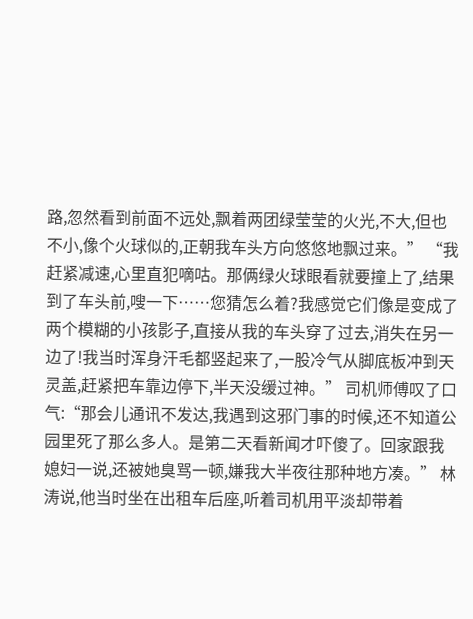路,忽然看到前面不远处,飘着两团绿莹莹的火光,不大,但也不小,像个火球似的,正朝我车头方向悠悠地飘过来。” “我赶紧减速,心里直犯嘀咕。那俩绿火球眼看就要撞上了,结果到了车头前,嗖一下……您猜怎么着?我感觉它们像是变成了两个模糊的小孩影子,直接从我的车头穿了过去,消失在另一边了!我当时浑身汗毛都竖起来了,一股冷气从脚底板冲到天灵盖,赶紧把车靠边停下,半天没缓过神。” 司机师傅叹了口气:“那会儿通讯不发达,我遇到这邪门事的时候,还不知道公园里死了那么多人。是第二天看新闻才吓傻了。回家跟我媳妇一说,还被她臭骂一顿,嫌我大半夜往那种地方凑。” 林涛说,他当时坐在出租车后座,听着司机用平淡却带着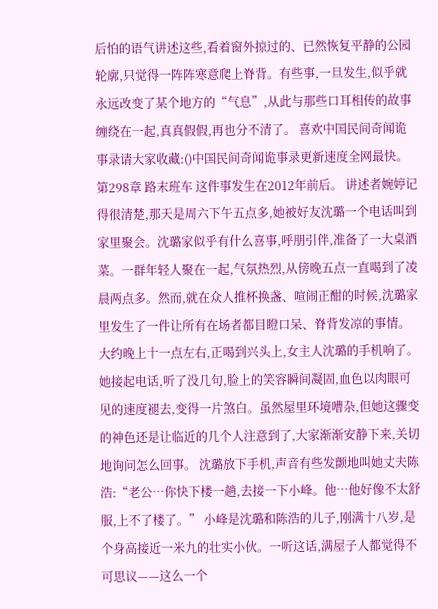后怕的语气讲述这些,看着窗外掠过的、已然恢复平静的公园轮廓,只觉得一阵阵寒意爬上脊背。有些事,一旦发生,似乎就永远改变了某个地方的“气息”,从此与那些口耳相传的故事缠绕在一起,真真假假,再也分不清了。 喜欢中国民间奇闻诡事录请大家收藏:()中国民间奇闻诡事录更新速度全网最快。 第298章 路末班车 这件事发生在2012年前后。 讲述者婉婷记得很清楚,那天是周六下午五点多,她被好友沈璐一个电话叫到家里聚会。沈璐家似乎有什么喜事,呼朋引伴,准备了一大桌酒菜。一群年轻人聚在一起,气氛热烈,从傍晚五点一直喝到了凌晨两点多。然而,就在众人推杯换盏、喧闹正酣的时候,沈璐家里发生了一件让所有在场者都目瞪口呆、脊背发凉的事情。 大约晚上十一点左右,正喝到兴头上,女主人沈璐的手机响了。她接起电话,听了没几句,脸上的笑容瞬间凝固,血色以肉眼可见的速度褪去,变得一片煞白。虽然屋里环境嘈杂,但她这骤变的神色还是让临近的几个人注意到了,大家渐渐安静下来,关切地询问怎么回事。 沈璐放下手机,声音有些发颤地叫她丈夫陈浩:“老公…你快下楼一趟,去接一下小峰。他…他好像不太舒服,上不了楼了。” 小峰是沈璐和陈浩的儿子,刚满十八岁,是个身高接近一米九的壮实小伙。一听这话,满屋子人都觉得不可思议——这么一个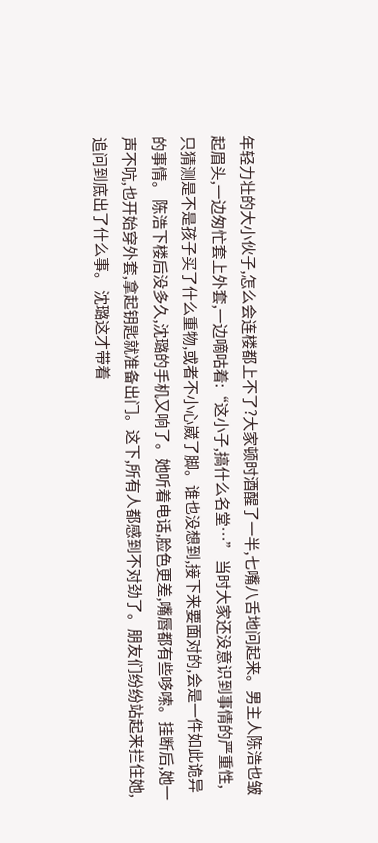年轻力壮的大小伙子,怎么会连楼都上不了?大家顿时酒醒了一半,七嘴八舌地问起来。男主人陈浩也皱起眉头,一边匆忙套上外套,一边嘀咕着:“这小子,搞什么名堂…” 当时大家还没意识到事情的严重性,只猜测是不是孩子买了什么重物,或者不小心崴了脚。谁也没想到,接下来要面对的,会是一件如此诡异的事情。 陈浩下楼后没多久,沈璐的手机又响了。她听着电话,脸色更差,嘴唇都有些哆嗦。挂断后,她一声不吭,也开始穿外套,拿起钥匙就准备出门。这下,所有人都感到不对劲了。朋友们纷纷站起来拦住她,追问到底出了什么事。 沈璐这才带着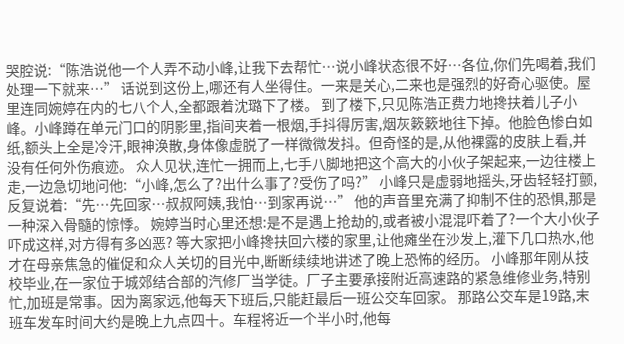哭腔说:“陈浩说他一个人弄不动小峰,让我下去帮忙…说小峰状态很不好…各位,你们先喝着,我们处理一下就来…” 话说到这份上,哪还有人坐得住。一来是关心,二来也是强烈的好奇心驱使。屋里连同婉婷在内的七八个人,全都跟着沈璐下了楼。 到了楼下,只见陈浩正费力地搀扶着儿子小峰。小峰蹲在单元门口的阴影里,指间夹着一根烟,手抖得厉害,烟灰簌簌地往下掉。他脸色惨白如纸,额头上全是冷汗,眼神涣散,身体像虚脱了一样微微发抖。但奇怪的是,从他裸露的皮肤上看,并没有任何外伤痕迹。 众人见状,连忙一拥而上,七手八脚地把这个高大的小伙子架起来,一边往楼上走,一边急切地问他:“小峰,怎么了?出什么事了?受伤了吗?” 小峰只是虚弱地摇头,牙齿轻轻打颤,反复说着:“先…先回家…叔叔阿姨,我怕…到家再说…” 他的声音里充满了抑制不住的恐惧,那是一种深入骨髓的惊悸。 婉婷当时心里还想:是不是遇上抢劫的,或者被小混混吓着了?一个大小伙子吓成这样,对方得有多凶恶? 等大家把小峰搀扶回六楼的家里,让他瘫坐在沙发上,灌下几口热水,他才在母亲焦急的催促和众人关切的目光中,断断续续地讲述了晚上恐怖的经历。 小峰那年刚从技校毕业,在一家位于城郊结合部的汽修厂当学徒。厂子主要承接附近高速路的紧急维修业务,特别忙,加班是常事。因为离家远,他每天下班后,只能赶最后一班公交车回家。 那路公交车是19路,末班车发车时间大约是晚上九点四十。车程将近一个半小时,他每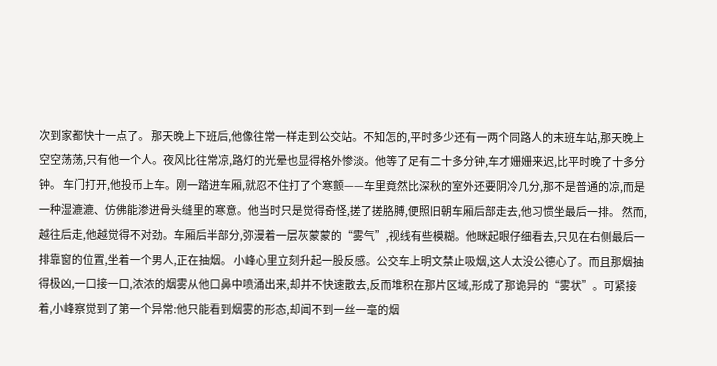次到家都快十一点了。 那天晚上下班后,他像往常一样走到公交站。不知怎的,平时多少还有一两个同路人的末班车站,那天晚上空空荡荡,只有他一个人。夜风比往常凉,路灯的光晕也显得格外惨淡。他等了足有二十多分钟,车才姗姗来迟,比平时晚了十多分钟。 车门打开,他投币上车。刚一踏进车厢,就忍不住打了个寒颤——车里竟然比深秋的室外还要阴冷几分,那不是普通的凉,而是一种湿漉漉、仿佛能渗进骨头缝里的寒意。他当时只是觉得奇怪,搓了搓胳膊,便照旧朝车厢后部走去,他习惯坐最后一排。 然而,越往后走,他越觉得不对劲。车厢后半部分,弥漫着一层灰蒙蒙的“雾气”,视线有些模糊。他眯起眼仔细看去,只见在右侧最后一排靠窗的位置,坐着一个男人,正在抽烟。 小峰心里立刻升起一股反感。公交车上明文禁止吸烟,这人太没公德心了。而且那烟抽得极凶,一口接一口,浓浓的烟雾从他口鼻中喷涌出来,却并不快速散去,反而堆积在那片区域,形成了那诡异的“雾状”。可紧接着,小峰察觉到了第一个异常:他只能看到烟雾的形态,却闻不到一丝一毫的烟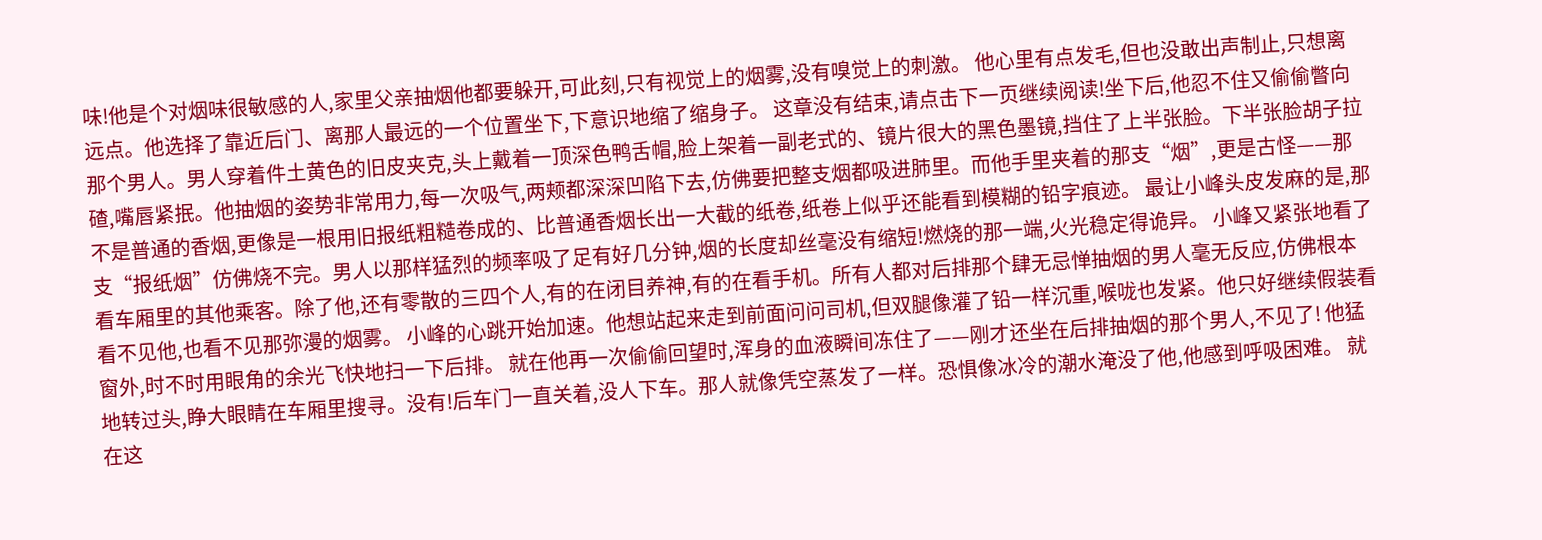味!他是个对烟味很敏感的人,家里父亲抽烟他都要躲开,可此刻,只有视觉上的烟雾,没有嗅觉上的刺激。 他心里有点发毛,但也没敢出声制止,只想离远点。他选择了靠近后门、离那人最远的一个位置坐下,下意识地缩了缩身子。 这章没有结束,请点击下一页继续阅读!坐下后,他忍不住又偷偷瞥向那个男人。男人穿着件土黄色的旧皮夹克,头上戴着一顶深色鸭舌帽,脸上架着一副老式的、镜片很大的黑色墨镜,挡住了上半张脸。下半张脸胡子拉碴,嘴唇紧抿。他抽烟的姿势非常用力,每一次吸气,两颊都深深凹陷下去,仿佛要把整支烟都吸进肺里。而他手里夹着的那支“烟”,更是古怪——那不是普通的香烟,更像是一根用旧报纸粗糙卷成的、比普通香烟长出一大截的纸卷,纸卷上似乎还能看到模糊的铅字痕迹。 最让小峰头皮发麻的是,那支“报纸烟”仿佛烧不完。男人以那样猛烈的频率吸了足有好几分钟,烟的长度却丝毫没有缩短!燃烧的那一端,火光稳定得诡异。 小峰又紧张地看了看车厢里的其他乘客。除了他,还有零散的三四个人,有的在闭目养神,有的在看手机。所有人都对后排那个肆无忌惮抽烟的男人毫无反应,仿佛根本看不见他,也看不见那弥漫的烟雾。 小峰的心跳开始加速。他想站起来走到前面问问司机,但双腿像灌了铅一样沉重,喉咙也发紧。他只好继续假装看窗外,时不时用眼角的余光飞快地扫一下后排。 就在他再一次偷偷回望时,浑身的血液瞬间冻住了——刚才还坐在后排抽烟的那个男人,不见了! 他猛地转过头,睁大眼睛在车厢里搜寻。没有!后车门一直关着,没人下车。那人就像凭空蒸发了一样。恐惧像冰冷的潮水淹没了他,他感到呼吸困难。 就在这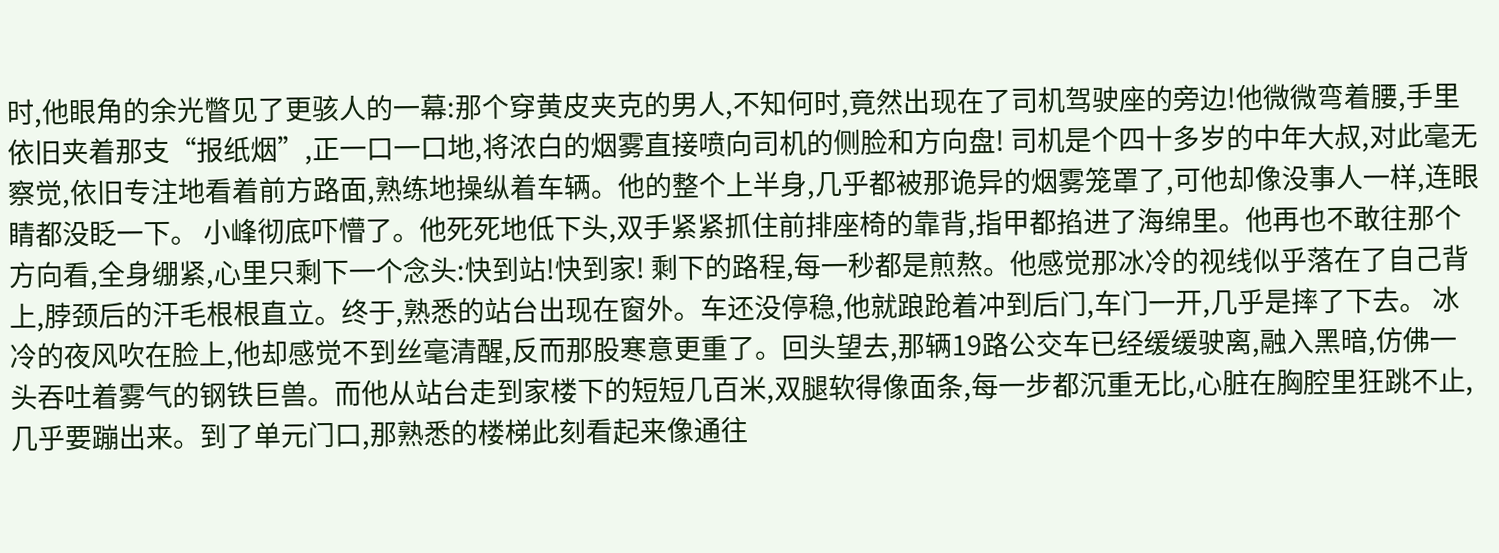时,他眼角的余光瞥见了更骇人的一幕:那个穿黄皮夹克的男人,不知何时,竟然出现在了司机驾驶座的旁边!他微微弯着腰,手里依旧夹着那支“报纸烟”,正一口一口地,将浓白的烟雾直接喷向司机的侧脸和方向盘! 司机是个四十多岁的中年大叔,对此毫无察觉,依旧专注地看着前方路面,熟练地操纵着车辆。他的整个上半身,几乎都被那诡异的烟雾笼罩了,可他却像没事人一样,连眼睛都没眨一下。 小峰彻底吓懵了。他死死地低下头,双手紧紧抓住前排座椅的靠背,指甲都掐进了海绵里。他再也不敢往那个方向看,全身绷紧,心里只剩下一个念头:快到站!快到家! 剩下的路程,每一秒都是煎熬。他感觉那冰冷的视线似乎落在了自己背上,脖颈后的汗毛根根直立。终于,熟悉的站台出现在窗外。车还没停稳,他就踉跄着冲到后门,车门一开,几乎是摔了下去。 冰冷的夜风吹在脸上,他却感觉不到丝毫清醒,反而那股寒意更重了。回头望去,那辆19路公交车已经缓缓驶离,融入黑暗,仿佛一头吞吐着雾气的钢铁巨兽。而他从站台走到家楼下的短短几百米,双腿软得像面条,每一步都沉重无比,心脏在胸腔里狂跳不止,几乎要蹦出来。到了单元门口,那熟悉的楼梯此刻看起来像通往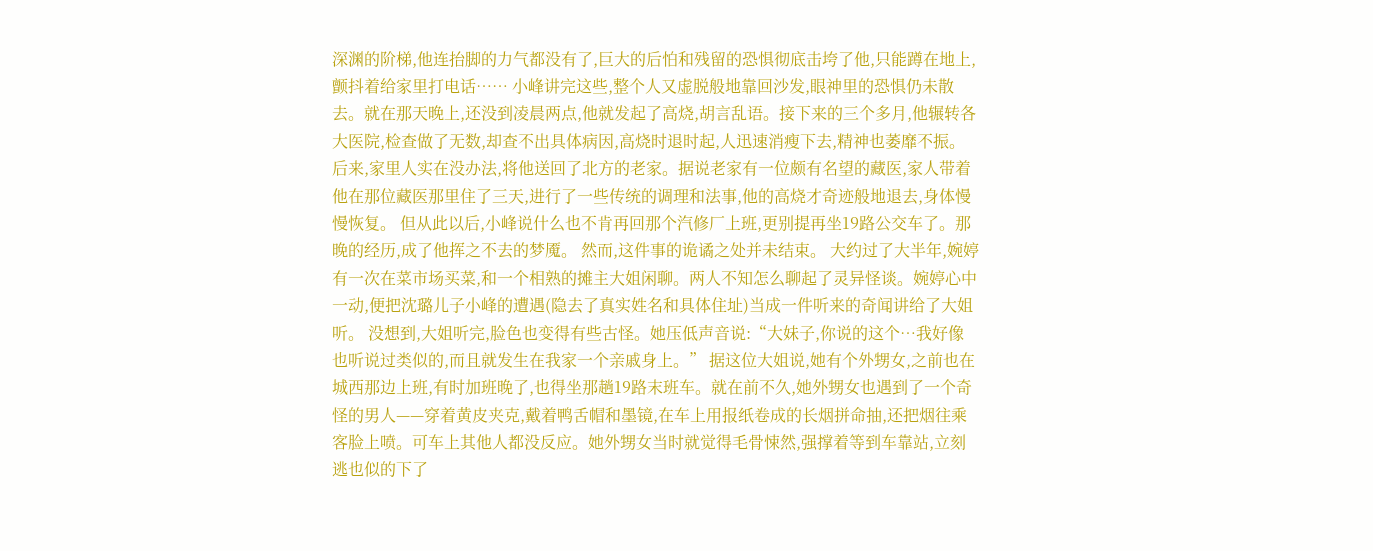深渊的阶梯,他连抬脚的力气都没有了,巨大的后怕和残留的恐惧彻底击垮了他,只能蹲在地上,颤抖着给家里打电话…… 小峰讲完这些,整个人又虚脱般地靠回沙发,眼神里的恐惧仍未散去。就在那天晚上,还没到凌晨两点,他就发起了高烧,胡言乱语。接下来的三个多月,他辗转各大医院,检查做了无数,却查不出具体病因,高烧时退时起,人迅速消瘦下去,精神也萎靡不振。后来,家里人实在没办法,将他送回了北方的老家。据说老家有一位颇有名望的藏医,家人带着他在那位藏医那里住了三天,进行了一些传统的调理和法事,他的高烧才奇迹般地退去,身体慢慢恢复。 但从此以后,小峰说什么也不肯再回那个汽修厂上班,更别提再坐19路公交车了。那晚的经历,成了他挥之不去的梦魇。 然而,这件事的诡谲之处并未结束。 大约过了大半年,婉婷有一次在菜市场买菜,和一个相熟的摊主大姐闲聊。两人不知怎么聊起了灵异怪谈。婉婷心中一动,便把沈璐儿子小峰的遭遇(隐去了真实姓名和具体住址)当成一件听来的奇闻讲给了大姐听。 没想到,大姐听完,脸色也变得有些古怪。她压低声音说:“大妹子,你说的这个…我好像也听说过类似的,而且就发生在我家一个亲戚身上。” 据这位大姐说,她有个外甥女,之前也在城西那边上班,有时加班晚了,也得坐那趟19路末班车。就在前不久,她外甥女也遇到了一个奇怪的男人——穿着黄皮夹克,戴着鸭舌帽和墨镜,在车上用报纸卷成的长烟拼命抽,还把烟往乘客脸上喷。可车上其他人都没反应。她外甥女当时就觉得毛骨悚然,强撑着等到车靠站,立刻逃也似的下了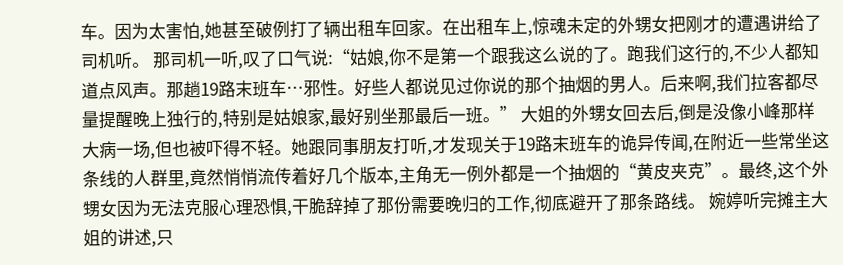车。因为太害怕,她甚至破例打了辆出租车回家。在出租车上,惊魂未定的外甥女把刚才的遭遇讲给了司机听。 那司机一听,叹了口气说:“姑娘,你不是第一个跟我这么说的了。跑我们这行的,不少人都知道点风声。那趟19路末班车…邪性。好些人都说见过你说的那个抽烟的男人。后来啊,我们拉客都尽量提醒晚上独行的,特别是姑娘家,最好别坐那最后一班。” 大姐的外甥女回去后,倒是没像小峰那样大病一场,但也被吓得不轻。她跟同事朋友打听,才发现关于19路末班车的诡异传闻,在附近一些常坐这条线的人群里,竟然悄悄流传着好几个版本,主角无一例外都是一个抽烟的“黄皮夹克”。最终,这个外甥女因为无法克服心理恐惧,干脆辞掉了那份需要晚归的工作,彻底避开了那条路线。 婉婷听完摊主大姐的讲述,只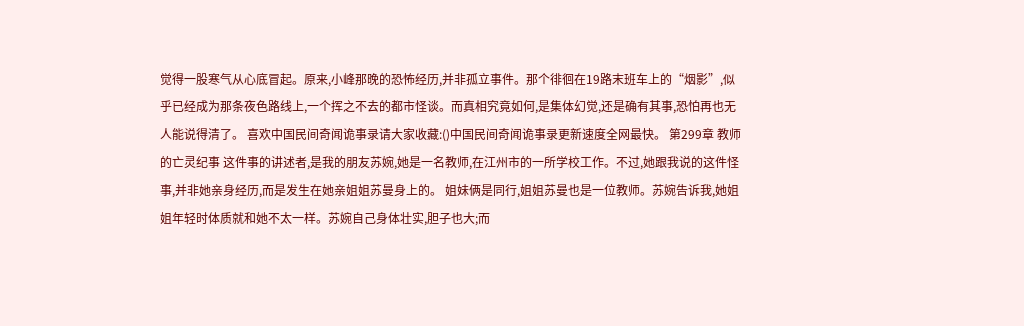觉得一股寒气从心底冒起。原来,小峰那晚的恐怖经历,并非孤立事件。那个徘徊在19路末班车上的“烟影”,似乎已经成为那条夜色路线上,一个挥之不去的都市怪谈。而真相究竟如何,是集体幻觉,还是确有其事,恐怕再也无人能说得清了。 喜欢中国民间奇闻诡事录请大家收藏:()中国民间奇闻诡事录更新速度全网最快。 第299章 教师的亡灵纪事 这件事的讲述者,是我的朋友苏婉,她是一名教师,在江州市的一所学校工作。不过,她跟我说的这件怪事,并非她亲身经历,而是发生在她亲姐姐苏曼身上的。 姐妹俩是同行,姐姐苏曼也是一位教师。苏婉告诉我,她姐姐年轻时体质就和她不太一样。苏婉自己身体壮实,胆子也大;而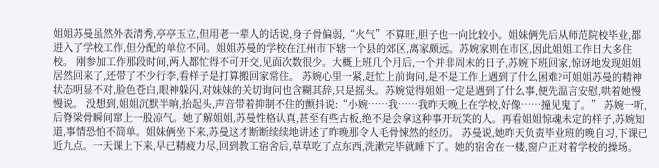姐姐苏曼虽然外表清秀,亭亭玉立,但用老一辈人的话说,身子骨偏弱,“火气”不算旺,胆子也一向比较小。姐妹俩先后从师范院校毕业,都进入了学校工作,但分配的单位不同。姐姐苏曼的学校在江州市下辖一个县的郊区,离家颇远。苏婉家则在市区,因此姐姐工作日大多住校。 刚参加工作那段时间,两人都忙得不可开交,见面次数很少。大概上班几个月后,一个并非周末的日子,苏婉下班回家,惊讶地发现姐姐居然回来了,还带了不少行李,看样子是打算搬回家常住。 苏婉心里一紧,赶忙上前询问,是不是工作上遇到了什么困难?可姐姐苏曼的精神状态明显不对,脸色苍白,眼神躲闪,对妹妹的关切询问也含糊其辞,只是摇头。苏婉觉得姐姐一定是遇到了什么事,便先温言安慰,哄着她慢慢说。 没想到,姐姐沉默半晌,抬起头,声音带着抑制不住的颤抖说:“小婉……我……我昨天晚上在学校,好像……撞见鬼了。” 苏婉一听,后脊梁骨瞬间窜上一股凉气。她了解姐姐,苏曼性格认真,甚至有些古板,绝不是会拿这种事开玩笑的人。再看姐姐惊魂未定的样子,苏婉知道,事情恐怕不简单。姐妹俩坐下来,苏曼这才断断续续地讲述了昨晚那令人毛骨悚然的经历。 苏曼说,她昨天负责毕业班的晚自习,下课已近九点。一天课上下来,早已精疲力尽,回到教工宿舍后,草草吃了点东西,洗漱完毕就睡下了。她的宿舍在一楼,窗户正对着学校的操场。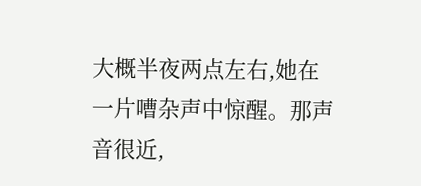大概半夜两点左右,她在一片嘈杂声中惊醒。那声音很近,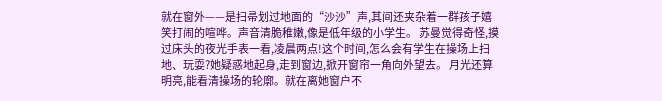就在窗外——是扫帚划过地面的“沙沙”声,其间还夹杂着一群孩子嬉笑打闹的喧哗。声音清脆稚嫩,像是低年级的小学生。 苏曼觉得奇怪,摸过床头的夜光手表一看,凌晨两点!这个时间,怎么会有学生在操场上扫地、玩耍?她疑惑地起身,走到窗边,掀开窗帘一角向外望去。 月光还算明亮,能看清操场的轮廓。就在离她窗户不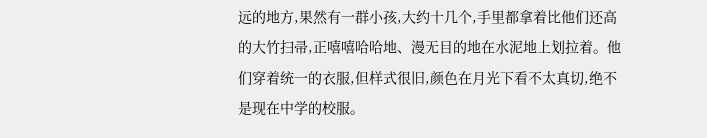远的地方,果然有一群小孩,大约十几个,手里都拿着比他们还高的大竹扫帚,正嘻嘻哈哈地、漫无目的地在水泥地上划拉着。他们穿着统一的衣服,但样式很旧,颜色在月光下看不太真切,绝不是现在中学的校服。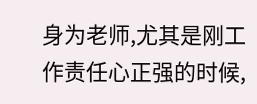身为老师,尤其是刚工作责任心正强的时候,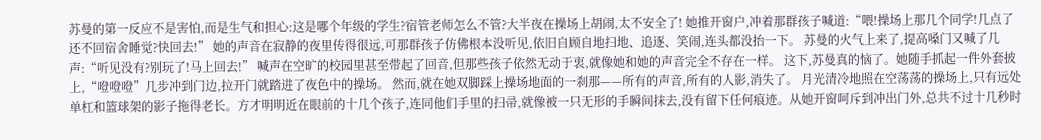苏曼的第一反应不是害怕,而是生气和担心:这是哪个年级的学生?宿管老师怎么不管?大半夜在操场上胡闹,太不安全了! 她推开窗户,冲着那群孩子喊道:“喂!操场上那几个同学!几点了还不回宿舍睡觉?快回去!” 她的声音在寂静的夜里传得很远,可那群孩子仿佛根本没听见,依旧自顾自地扫地、追逐、笑闹,连头都没抬一下。 苏曼的火气上来了,提高嗓门又喊了几声:“听见没有?别玩了!马上回去!” 喊声在空旷的校园里甚至带起了回音,但那些孩子依然无动于衷,就像她和她的声音完全不存在一样。 这下,苏曼真的恼了。她随手抓起一件外套披上,“噔噔噔”几步冲到门边,拉开门就踏进了夜色中的操场。 然而,就在她双脚踩上操场地面的一刹那——所有的声音,所有的人影,消失了。 月光清冷地照在空荡荡的操场上,只有远处单杠和篮球架的影子拖得老长。方才明明近在眼前的十几个孩子,连同他们手里的扫帚,就像被一只无形的手瞬间抹去,没有留下任何痕迹。从她开窗呵斥到冲出门外,总共不过十几秒时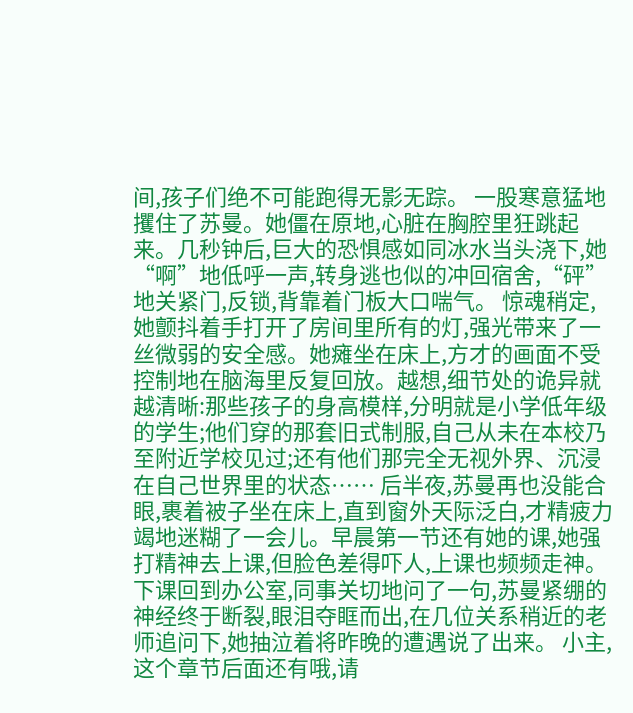间,孩子们绝不可能跑得无影无踪。 一股寒意猛地攫住了苏曼。她僵在原地,心脏在胸腔里狂跳起来。几秒钟后,巨大的恐惧感如同冰水当头浇下,她“啊”地低呼一声,转身逃也似的冲回宿舍,“砰”地关紧门,反锁,背靠着门板大口喘气。 惊魂稍定,她颤抖着手打开了房间里所有的灯,强光带来了一丝微弱的安全感。她瘫坐在床上,方才的画面不受控制地在脑海里反复回放。越想,细节处的诡异就越清晰:那些孩子的身高模样,分明就是小学低年级的学生;他们穿的那套旧式制服,自己从未在本校乃至附近学校见过;还有他们那完全无视外界、沉浸在自己世界里的状态…… 后半夜,苏曼再也没能合眼,裹着被子坐在床上,直到窗外天际泛白,才精疲力竭地迷糊了一会儿。早晨第一节还有她的课,她强打精神去上课,但脸色差得吓人,上课也频频走神。下课回到办公室,同事关切地问了一句,苏曼紧绷的神经终于断裂,眼泪夺眶而出,在几位关系稍近的老师追问下,她抽泣着将昨晚的遭遇说了出来。 小主,这个章节后面还有哦,请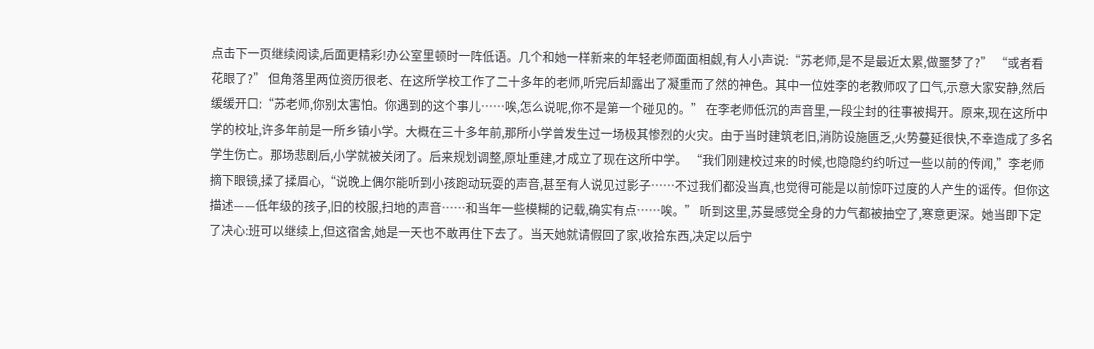点击下一页继续阅读,后面更精彩!办公室里顿时一阵低语。几个和她一样新来的年轻老师面面相觑,有人小声说:“苏老师,是不是最近太累,做噩梦了?” “或者看花眼了?” 但角落里两位资历很老、在这所学校工作了二十多年的老师,听完后却露出了凝重而了然的神色。其中一位姓李的老教师叹了口气,示意大家安静,然后缓缓开口:“苏老师,你别太害怕。你遇到的这个事儿……唉,怎么说呢,你不是第一个碰见的。” 在李老师低沉的声音里,一段尘封的往事被揭开。原来,现在这所中学的校址,许多年前是一所乡镇小学。大概在三十多年前,那所小学曾发生过一场极其惨烈的火灾。由于当时建筑老旧,消防设施匮乏,火势蔓延很快,不幸造成了多名学生伤亡。那场悲剧后,小学就被关闭了。后来规划调整,原址重建,才成立了现在这所中学。 “我们刚建校过来的时候,也隐隐约约听过一些以前的传闻,”李老师摘下眼镜,揉了揉眉心,“说晚上偶尔能听到小孩跑动玩耍的声音,甚至有人说见过影子……不过我们都没当真,也觉得可能是以前惊吓过度的人产生的谣传。但你这描述——低年级的孩子,旧的校服,扫地的声音……和当年一些模糊的记载,确实有点……唉。” 听到这里,苏曼感觉全身的力气都被抽空了,寒意更深。她当即下定了决心:班可以继续上,但这宿舍,她是一天也不敢再住下去了。当天她就请假回了家,收拾东西,决定以后宁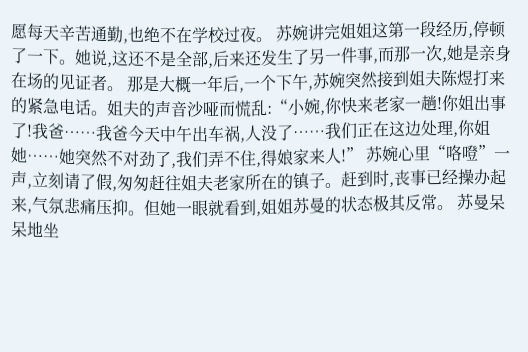愿每天辛苦通勤,也绝不在学校过夜。 苏婉讲完姐姐这第一段经历,停顿了一下。她说,这还不是全部,后来还发生了另一件事,而那一次,她是亲身在场的见证者。 那是大概一年后,一个下午,苏婉突然接到姐夫陈煜打来的紧急电话。姐夫的声音沙哑而慌乱:“小婉,你快来老家一趟!你姐出事了!我爸……我爸今天中午出车祸,人没了……我们正在这边处理,你姐她……她突然不对劲了,我们弄不住,得娘家来人!” 苏婉心里“咯噔”一声,立刻请了假,匆匆赶往姐夫老家所在的镇子。赶到时,丧事已经操办起来,气氛悲痛压抑。但她一眼就看到,姐姐苏曼的状态极其反常。 苏曼呆呆地坐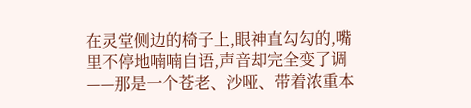在灵堂侧边的椅子上,眼神直勾勾的,嘴里不停地喃喃自语,声音却完全变了调——那是一个苍老、沙哑、带着浓重本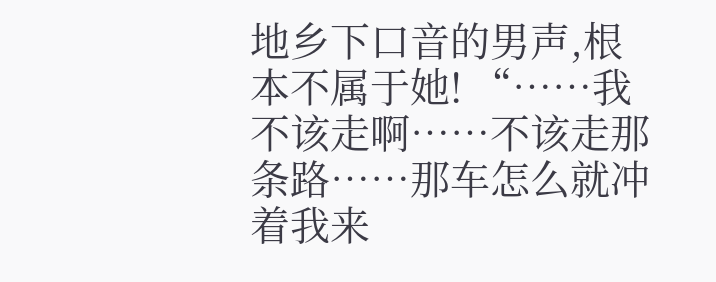地乡下口音的男声,根本不属于她! “……我不该走啊……不该走那条路……那车怎么就冲着我来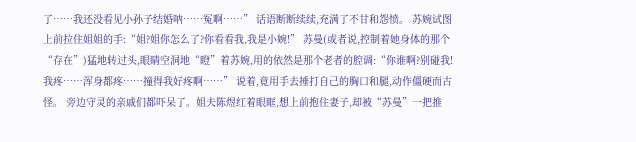了……我还没看见小孙子结婚呐……冤啊……” 话语断断续续,充满了不甘和怨愤。 苏婉试图上前拉住姐姐的手:“姐?姐你怎么了?你看看我,我是小婉!” 苏曼(或者说,控制着她身体的那个“存在”)猛地转过头,眼睛空洞地“瞪”着苏婉,用的依然是那个老者的腔调:“你谁啊?别碰我!我疼……浑身都疼……撞得我好疼啊……” 说着,竟用手去捶打自己的胸口和腿,动作僵硬而古怪。 旁边守灵的亲戚们都吓呆了。姐夫陈煜红着眼眶,想上前抱住妻子,却被“苏曼”一把推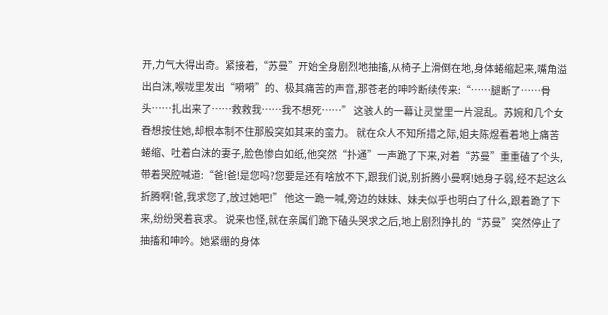开,力气大得出奇。紧接着,“苏曼”开始全身剧烈地抽搐,从椅子上滑倒在地,身体蜷缩起来,嘴角溢出白沫,喉咙里发出“嗬嗬”的、极其痛苦的声音,那苍老的呻吟断续传来:“……腿断了……骨头……扎出来了……救救我……我不想死……” 这骇人的一幕让灵堂里一片混乱。苏婉和几个女眷想按住她,却根本制不住那股突如其来的蛮力。 就在众人不知所措之际,姐夫陈煜看着地上痛苦蜷缩、吐着白沫的妻子,脸色惨白如纸,他突然“扑通”一声跪了下来,对着“苏曼”重重磕了个头,带着哭腔喊道:“爸!爸!是您吗?您要是还有啥放不下,跟我们说,别折腾小曼啊!她身子弱,经不起这么折腾啊!爸,我求您了,放过她吧!” 他这一跪一喊,旁边的妹妹、妹夫似乎也明白了什么,跟着跪了下来,纷纷哭着哀求。 说来也怪,就在亲属们跪下磕头哭求之后,地上剧烈挣扎的“苏曼”突然停止了抽搐和呻吟。她紧绷的身体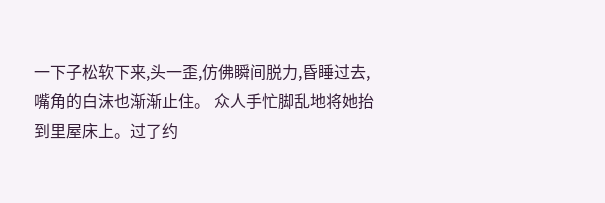一下子松软下来,头一歪,仿佛瞬间脱力,昏睡过去,嘴角的白沫也渐渐止住。 众人手忙脚乱地将她抬到里屋床上。过了约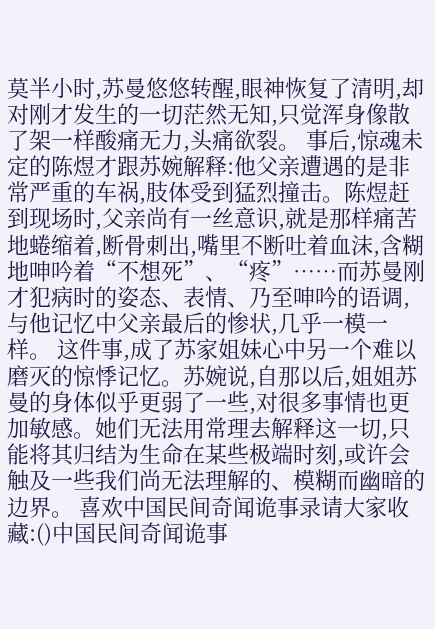莫半小时,苏曼悠悠转醒,眼神恢复了清明,却对刚才发生的一切茫然无知,只觉浑身像散了架一样酸痛无力,头痛欲裂。 事后,惊魂未定的陈煜才跟苏婉解释:他父亲遭遇的是非常严重的车祸,肢体受到猛烈撞击。陈煜赶到现场时,父亲尚有一丝意识,就是那样痛苦地蜷缩着,断骨刺出,嘴里不断吐着血沫,含糊地呻吟着“不想死”、“疼”……而苏曼刚才犯病时的姿态、表情、乃至呻吟的语调,与他记忆中父亲最后的惨状,几乎一模一样。 这件事,成了苏家姐妹心中另一个难以磨灭的惊悸记忆。苏婉说,自那以后,姐姐苏曼的身体似乎更弱了一些,对很多事情也更加敏感。她们无法用常理去解释这一切,只能将其归结为生命在某些极端时刻,或许会触及一些我们尚无法理解的、模糊而幽暗的边界。 喜欢中国民间奇闻诡事录请大家收藏:()中国民间奇闻诡事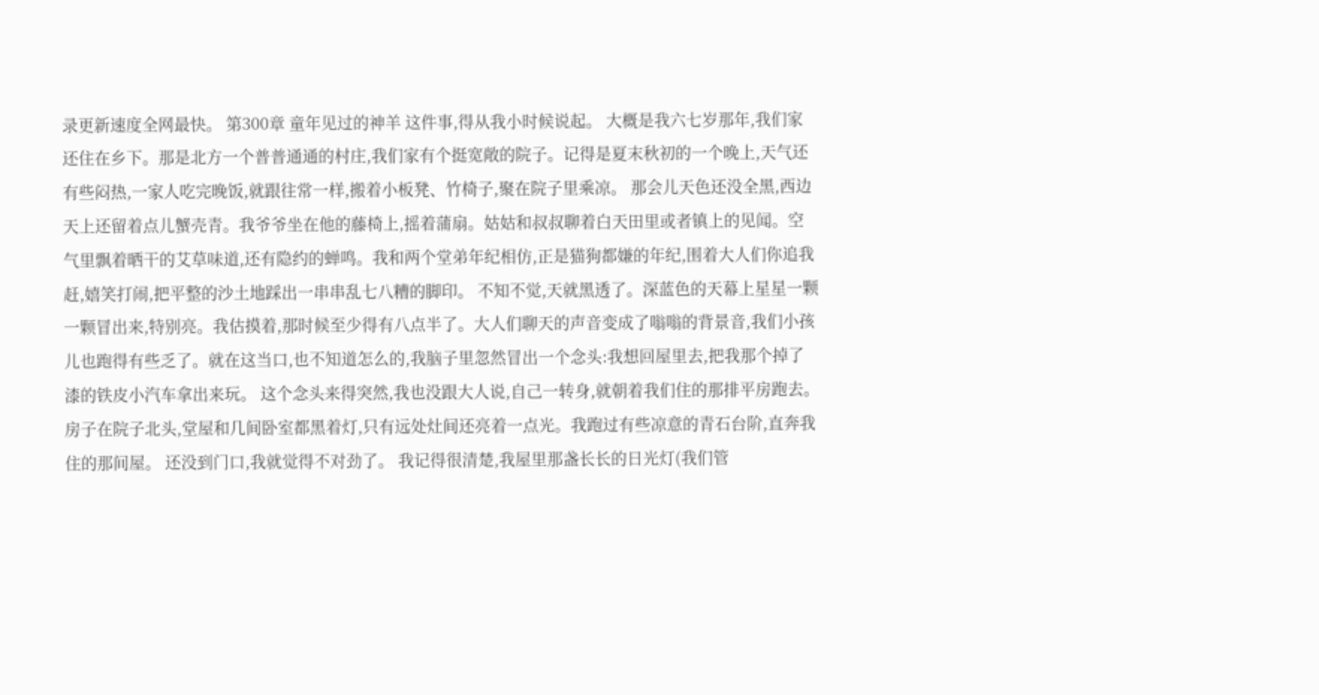录更新速度全网最快。 第300章 童年见过的神羊 这件事,得从我小时候说起。 大概是我六七岁那年,我们家还住在乡下。那是北方一个普普通通的村庄,我们家有个挺宽敞的院子。记得是夏末秋初的一个晚上,天气还有些闷热,一家人吃完晚饭,就跟往常一样,搬着小板凳、竹椅子,聚在院子里乘凉。 那会儿天色还没全黑,西边天上还留着点儿蟹壳青。我爷爷坐在他的藤椅上,摇着蒲扇。姑姑和叔叔聊着白天田里或者镇上的见闻。空气里飘着晒干的艾草味道,还有隐约的蝉鸣。我和两个堂弟年纪相仿,正是猫狗都嫌的年纪,围着大人们你追我赶,嬉笑打闹,把平整的沙土地踩出一串串乱七八糟的脚印。 不知不觉,天就黑透了。深蓝色的天幕上星星一颗一颗冒出来,特别亮。我估摸着,那时候至少得有八点半了。大人们聊天的声音变成了嗡嗡的背景音,我们小孩儿也跑得有些乏了。就在这当口,也不知道怎么的,我脑子里忽然冒出一个念头:我想回屋里去,把我那个掉了漆的铁皮小汽车拿出来玩。 这个念头来得突然,我也没跟大人说,自己一转身,就朝着我们住的那排平房跑去。房子在院子北头,堂屋和几间卧室都黑着灯,只有远处灶间还亮着一点光。我跑过有些凉意的青石台阶,直奔我住的那间屋。 还没到门口,我就觉得不对劲了。 我记得很清楚,我屋里那盏长长的日光灯(我们管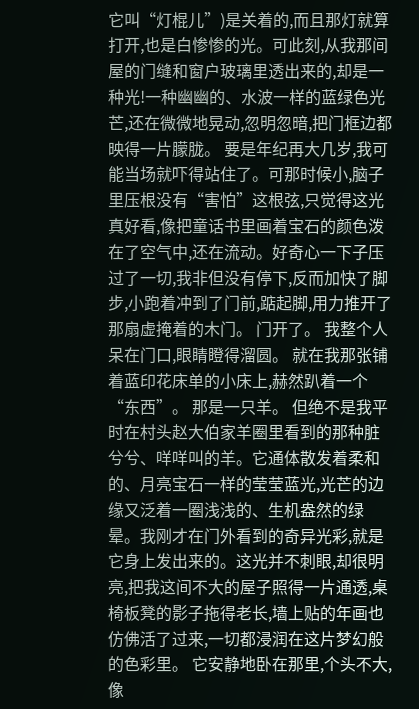它叫“灯棍儿”)是关着的,而且那灯就算打开,也是白惨惨的光。可此刻,从我那间屋的门缝和窗户玻璃里透出来的,却是一种光!一种幽幽的、水波一样的蓝绿色光芒,还在微微地晃动,忽明忽暗,把门框边都映得一片朦胧。 要是年纪再大几岁,我可能当场就吓得站住了。可那时候小,脑子里压根没有“害怕”这根弦,只觉得这光真好看,像把童话书里画着宝石的颜色泼在了空气中,还在流动。好奇心一下子压过了一切,我非但没有停下,反而加快了脚步,小跑着冲到了门前,踮起脚,用力推开了那扇虚掩着的木门。 门开了。 我整个人呆在门口,眼睛瞪得溜圆。 就在我那张铺着蓝印花床单的小床上,赫然趴着一个“东西”。 那是一只羊。 但绝不是我平时在村头赵大伯家羊圈里看到的那种脏兮兮、咩咩叫的羊。它通体散发着柔和的、月亮宝石一样的莹莹蓝光,光芒的边缘又泛着一圈浅浅的、生机盎然的绿晕。我刚才在门外看到的奇异光彩,就是它身上发出来的。这光并不刺眼,却很明亮,把我这间不大的屋子照得一片通透,桌椅板凳的影子拖得老长,墙上贴的年画也仿佛活了过来,一切都浸润在这片梦幻般的色彩里。 它安静地卧在那里,个头不大,像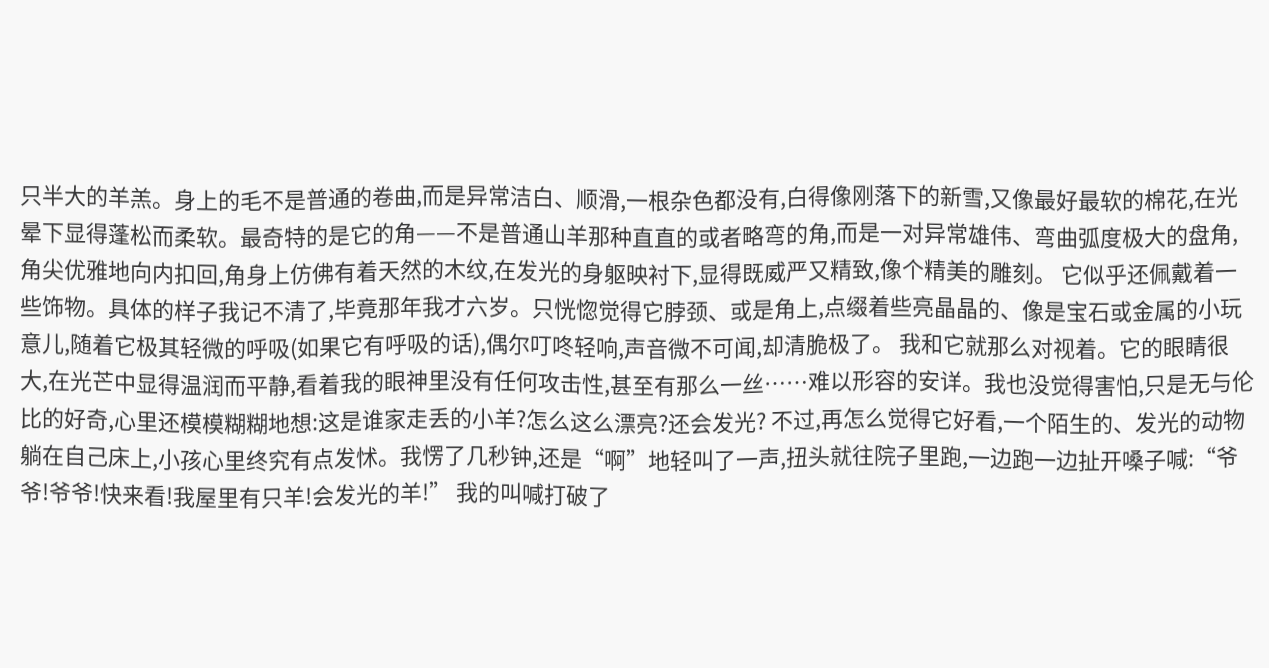只半大的羊羔。身上的毛不是普通的卷曲,而是异常洁白、顺滑,一根杂色都没有,白得像刚落下的新雪,又像最好最软的棉花,在光晕下显得蓬松而柔软。最奇特的是它的角——不是普通山羊那种直直的或者略弯的角,而是一对异常雄伟、弯曲弧度极大的盘角,角尖优雅地向内扣回,角身上仿佛有着天然的木纹,在发光的身躯映衬下,显得既威严又精致,像个精美的雕刻。 它似乎还佩戴着一些饰物。具体的样子我记不清了,毕竟那年我才六岁。只恍惚觉得它脖颈、或是角上,点缀着些亮晶晶的、像是宝石或金属的小玩意儿,随着它极其轻微的呼吸(如果它有呼吸的话),偶尔叮咚轻响,声音微不可闻,却清脆极了。 我和它就那么对视着。它的眼睛很大,在光芒中显得温润而平静,看着我的眼神里没有任何攻击性,甚至有那么一丝……难以形容的安详。我也没觉得害怕,只是无与伦比的好奇,心里还模模糊糊地想:这是谁家走丢的小羊?怎么这么漂亮?还会发光? 不过,再怎么觉得它好看,一个陌生的、发光的动物躺在自己床上,小孩心里终究有点发怵。我愣了几秒钟,还是“啊”地轻叫了一声,扭头就往院子里跑,一边跑一边扯开嗓子喊:“爷爷!爷爷!快来看!我屋里有只羊!会发光的羊!” 我的叫喊打破了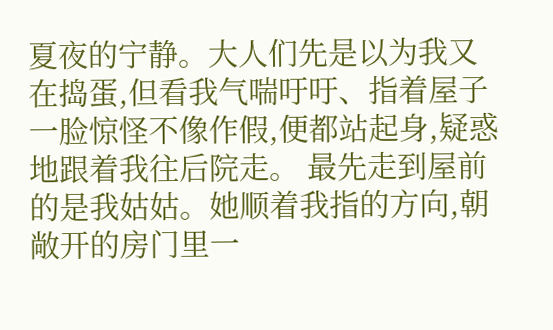夏夜的宁静。大人们先是以为我又在捣蛋,但看我气喘吁吁、指着屋子一脸惊怪不像作假,便都站起身,疑惑地跟着我往后院走。 最先走到屋前的是我姑姑。她顺着我指的方向,朝敞开的房门里一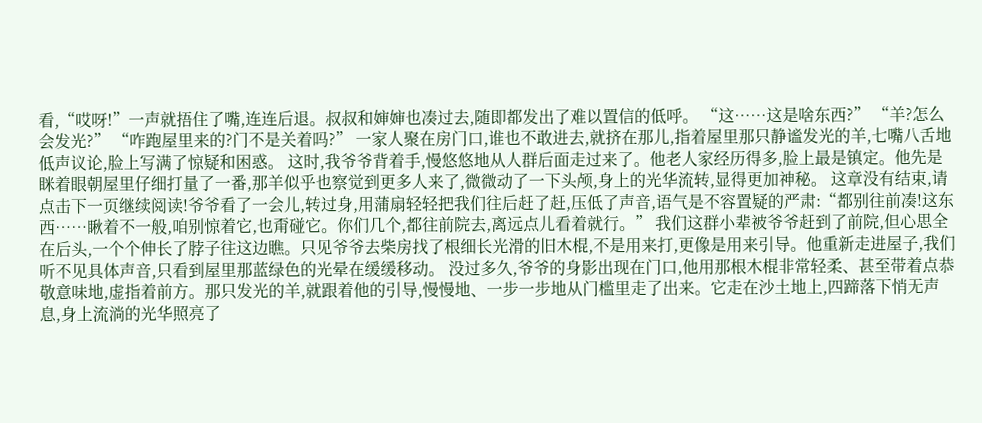看,“哎呀!”一声就捂住了嘴,连连后退。叔叔和婶婶也凑过去,随即都发出了难以置信的低呼。 “这……这是啥东西?” “羊?怎么会发光?” “咋跑屋里来的?门不是关着吗?” 一家人聚在房门口,谁也不敢进去,就挤在那儿,指着屋里那只静谧发光的羊,七嘴八舌地低声议论,脸上写满了惊疑和困惑。 这时,我爷爷背着手,慢悠悠地从人群后面走过来了。他老人家经历得多,脸上最是镇定。他先是眯着眼朝屋里仔细打量了一番,那羊似乎也察觉到更多人来了,微微动了一下头颅,身上的光华流转,显得更加神秘。 这章没有结束,请点击下一页继续阅读!爷爷看了一会儿,转过身,用蒲扇轻轻把我们往后赶了赶,压低了声音,语气是不容置疑的严肃:“都别往前凑!这东西……瞅着不一般,咱别惊着它,也甭碰它。你们几个,都往前院去,离远点儿看着就行。” 我们这群小辈被爷爷赶到了前院,但心思全在后头,一个个伸长了脖子往这边瞧。只见爷爷去柴房找了根细长光滑的旧木棍,不是用来打,更像是用来引导。他重新走进屋子,我们听不见具体声音,只看到屋里那蓝绿色的光晕在缓缓移动。 没过多久,爷爷的身影出现在门口,他用那根木棍非常轻柔、甚至带着点恭敬意味地,虚指着前方。那只发光的羊,就跟着他的引导,慢慢地、一步一步地从门槛里走了出来。它走在沙土地上,四蹄落下悄无声息,身上流淌的光华照亮了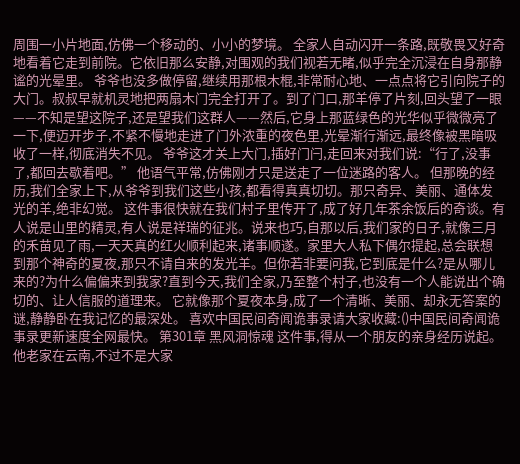周围一小片地面,仿佛一个移动的、小小的梦境。 全家人自动闪开一条路,既敬畏又好奇地看着它走到前院。它依旧那么安静,对围观的我们视若无睹,似乎完全沉浸在自身那静谧的光晕里。 爷爷也没多做停留,继续用那根木棍,非常耐心地、一点点将它引向院子的大门。叔叔早就机灵地把两扇木门完全打开了。到了门口,那羊停了片刻,回头望了一眼——不知是望这院子,还是望我们这群人——然后,它身上那蓝绿色的光华似乎微微亮了一下,便迈开步子,不紧不慢地走进了门外浓重的夜色里,光晕渐行渐远,最终像被黑暗吸收了一样,彻底消失不见。 爷爷这才关上大门,插好门闩,走回来对我们说:“行了,没事了,都回去歇着吧。” 他语气平常,仿佛刚才只是送走了一位迷路的客人。 但那晚的经历,我们全家上下,从爷爷到我们这些小孩,都看得真真切切。那只奇异、美丽、通体发光的羊,绝非幻觉。 这件事很快就在我们村子里传开了,成了好几年茶余饭后的奇谈。有人说是山里的精灵,有人说是祥瑞的征兆。说来也巧,自那以后,我们家的日子,就像三月的禾苗见了雨,一天天真的红火顺利起来,诸事顺遂。家里大人私下偶尔提起,总会联想到那个神奇的夏夜,那只不请自来的发光羊。但你若非要问我,它到底是什么?是从哪儿来的?为什么偏偏来到我家?直到今天,我们全家,乃至整个村子,也没有一个人能说出个确切的、让人信服的道理来。 它就像那个夏夜本身,成了一个清晰、美丽、却永无答案的谜,静静卧在我记忆的最深处。 喜欢中国民间奇闻诡事录请大家收藏:()中国民间奇闻诡事录更新速度全网最快。 第301章 黑风洞惊魂 这件事,得从一个朋友的亲身经历说起。他老家在云南,不过不是大家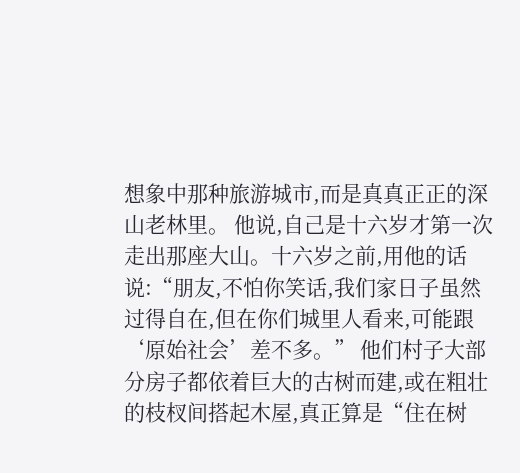想象中那种旅游城市,而是真真正正的深山老林里。 他说,自己是十六岁才第一次走出那座大山。十六岁之前,用他的话说:“朋友,不怕你笑话,我们家日子虽然过得自在,但在你们城里人看来,可能跟‘原始社会’差不多。” 他们村子大部分房子都依着巨大的古树而建,或在粗壮的枝杈间搭起木屋,真正算是“住在树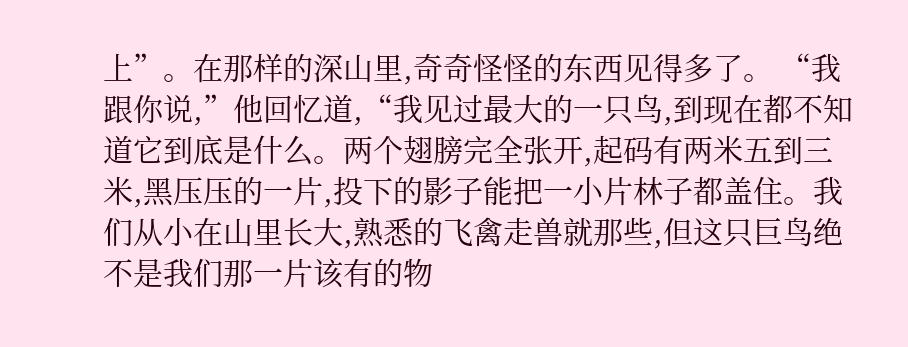上”。在那样的深山里,奇奇怪怪的东西见得多了。 “我跟你说,”他回忆道,“我见过最大的一只鸟,到现在都不知道它到底是什么。两个翅膀完全张开,起码有两米五到三米,黑压压的一片,投下的影子能把一小片林子都盖住。我们从小在山里长大,熟悉的飞禽走兽就那些,但这只巨鸟绝不是我们那一片该有的物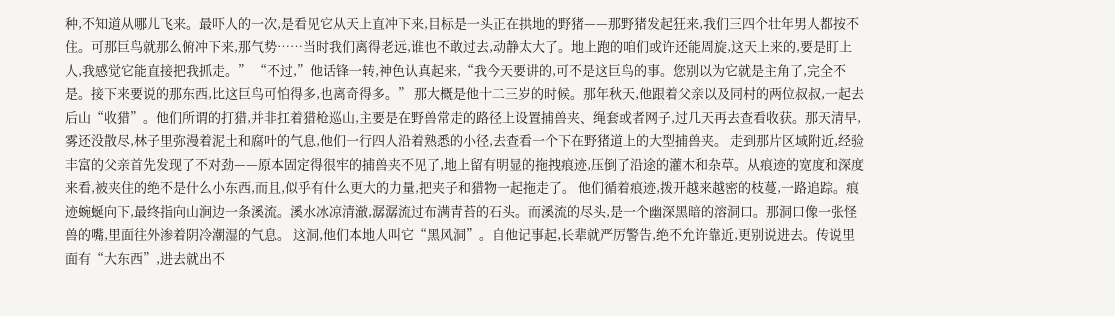种,不知道从哪儿飞来。最吓人的一次,是看见它从天上直冲下来,目标是一头正在拱地的野猪——那野猪发起狂来,我们三四个壮年男人都按不住。可那巨鸟就那么俯冲下来,那气势……当时我们离得老远,谁也不敢过去,动静太大了。地上跑的咱们或许还能周旋,这天上来的,要是盯上人,我感觉它能直接把我抓走。” “不过,”他话锋一转,神色认真起来,“我今天要讲的,可不是这巨鸟的事。您别以为它就是主角了,完全不是。接下来要说的那东西,比这巨鸟可怕得多,也离奇得多。” 那大概是他十二三岁的时候。那年秋天,他跟着父亲以及同村的两位叔叔,一起去后山“收猎”。他们所谓的打猎,并非扛着猎枪巡山,主要是在野兽常走的路径上设置捕兽夹、绳套或者网子,过几天再去查看收获。那天清早,雾还没散尽,林子里弥漫着泥土和腐叶的气息,他们一行四人沿着熟悉的小径,去查看一个下在野猪道上的大型捕兽夹。 走到那片区域附近,经验丰富的父亲首先发现了不对劲——原本固定得很牢的捕兽夹不见了,地上留有明显的拖拽痕迹,压倒了沿途的灌木和杂草。从痕迹的宽度和深度来看,被夹住的绝不是什么小东西,而且,似乎有什么更大的力量,把夹子和猎物一起拖走了。 他们循着痕迹,拨开越来越密的枝蔓,一路追踪。痕迹蜿蜒向下,最终指向山涧边一条溪流。溪水冰凉清澈,潺潺流过布满青苔的石头。而溪流的尽头,是一个幽深黑暗的溶洞口。那洞口像一张怪兽的嘴,里面往外渗着阴冷潮湿的气息。 这洞,他们本地人叫它“黑风洞”。自他记事起,长辈就严厉警告,绝不允许靠近,更别说进去。传说里面有“大东西”,进去就出不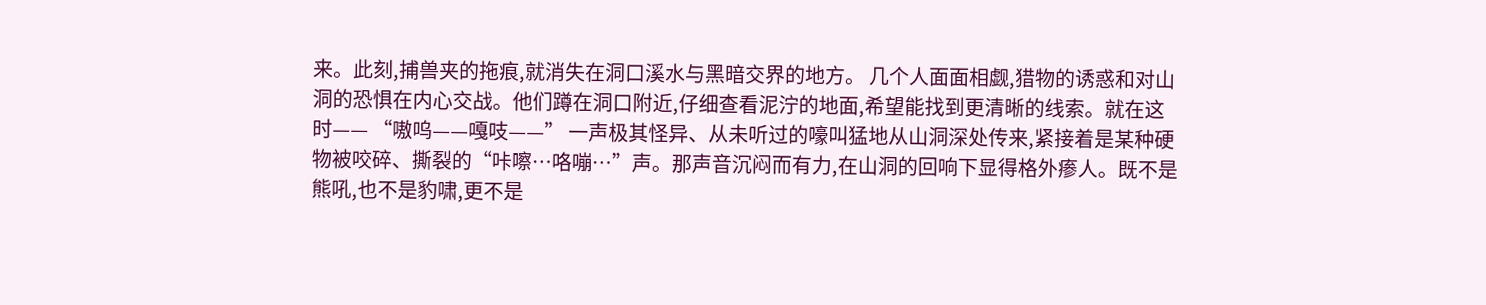来。此刻,捕兽夹的拖痕,就消失在洞口溪水与黑暗交界的地方。 几个人面面相觑,猎物的诱惑和对山洞的恐惧在内心交战。他们蹲在洞口附近,仔细查看泥泞的地面,希望能找到更清晰的线索。就在这时—— “嗷呜——嘎吱——” 一声极其怪异、从未听过的嚎叫猛地从山洞深处传来,紧接着是某种硬物被咬碎、撕裂的“咔嚓…咯嘣…”声。那声音沉闷而有力,在山洞的回响下显得格外瘆人。既不是熊吼,也不是豹啸,更不是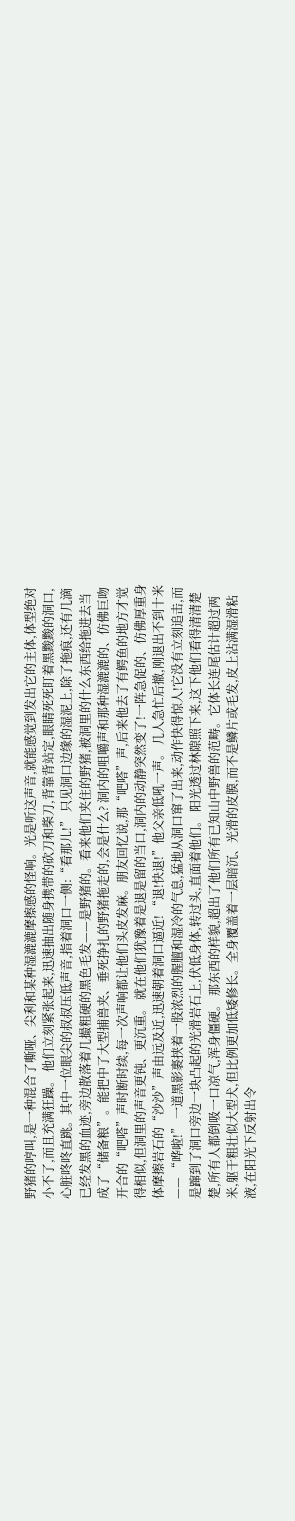野猪的哼叫,是一种混合了嘶哑、尖利和某种湿漉漉摩擦感的怪响。光是听这声音,就能感觉到发出它的主体,体型绝对小不了,而且充满狂躁。 他们立刻紧张起来,迅速抽出随身携带的砍刀和柴刀,背靠背站定,眼睛死死盯着黑黢黢的洞口,心脏咚咚直跳。其中一位眼尖的叔叔压低声音,指着洞口一侧:“看那儿!” 只见洞口边缘的湿泥上,除了拖痕,还有几滴已经发黑的血迹,旁边散落着几撮粗硬的黑色毛发——是野猪的。看来他们夹住的野猪,被洞里的什么东西给拖进去当成了“储备粮”。能把中了大型捕兽夹、垂死挣扎的野猪拖走的,会是什么? 洞内的咀嚼声和那种湿漉漉的、仿佛巨吻开合的“吧嗒”声时断时续,每一次声响都让他们头皮发麻。朋友回忆说,那“吧嗒”声,后来他去了有鳄鱼的地方才觉得相似,但洞里的声音更钝、更沉重。 就在他们犹豫着是退是留的当口,洞内的动静突然变了!一阵急促的、仿佛厚重身体摩擦岩石的“沙沙”声由远及近,迅速朝着洞口逼近! “退!快退!”他父亲低吼一声。 几人急忙后撤,刚退出不到十米—— “哗啦!” 一道黑影裹挟着一股浓烈的腥膻和湿冷的气息,猛地从洞口窜了出来,动作快得惊人!它没有立刻追击,而是蹿到了洞口旁边一块凸起的光滑岩石上,伏低身体,转过头,直面着他们。 阳光透过林隙照下来,这下他们看得清清楚楚,所有人都倒吸一口凉气,浑身僵硬。 那东西的样貌,超出了他们所有已知山中野兽的范畴。它体长连尾估计超过两米,躯干粗壮似大型犬,但比例更加低矮修长。全身覆盖着一层暗沉、光滑的皮膜,而不是鳞片或毛发,皮上沾满湿滑粘液,在阳光下反射出令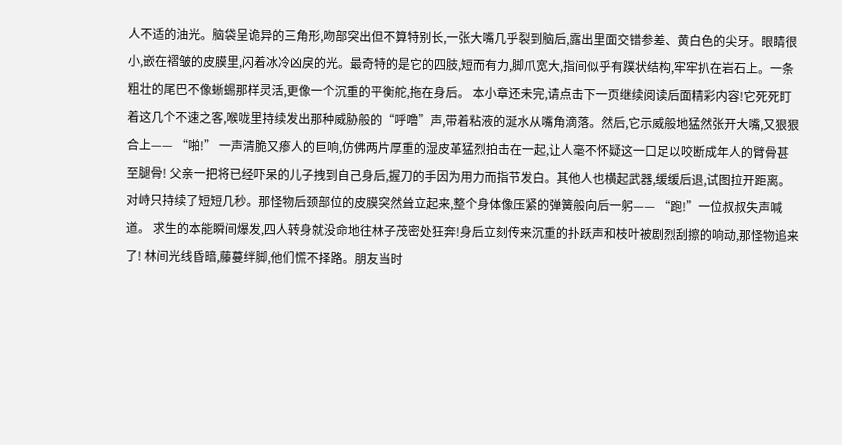人不适的油光。脑袋呈诡异的三角形,吻部突出但不算特别长,一张大嘴几乎裂到脑后,露出里面交错参差、黄白色的尖牙。眼睛很小,嵌在褶皱的皮膜里,闪着冰冷凶戾的光。最奇特的是它的四肢,短而有力,脚爪宽大,指间似乎有蹼状结构,牢牢扒在岩石上。一条粗壮的尾巴不像蜥蜴那样灵活,更像一个沉重的平衡舵,拖在身后。 本小章还未完,请点击下一页继续阅读后面精彩内容!它死死盯着这几个不速之客,喉咙里持续发出那种威胁般的“呼噜”声,带着粘液的涎水从嘴角滴落。然后,它示威般地猛然张开大嘴,又狠狠合上—— “啪!” 一声清脆又瘆人的巨响,仿佛两片厚重的湿皮革猛烈拍击在一起,让人毫不怀疑这一口足以咬断成年人的臂骨甚至腿骨! 父亲一把将已经吓呆的儿子拽到自己身后,握刀的手因为用力而指节发白。其他人也横起武器,缓缓后退,试图拉开距离。 对峙只持续了短短几秒。那怪物后颈部位的皮膜突然耸立起来,整个身体像压紧的弹簧般向后一躬—— “跑!”一位叔叔失声喊道。 求生的本能瞬间爆发,四人转身就没命地往林子茂密处狂奔!身后立刻传来沉重的扑跃声和枝叶被剧烈刮擦的响动,那怪物追来了! 林间光线昏暗,藤蔓绊脚,他们慌不择路。朋友当时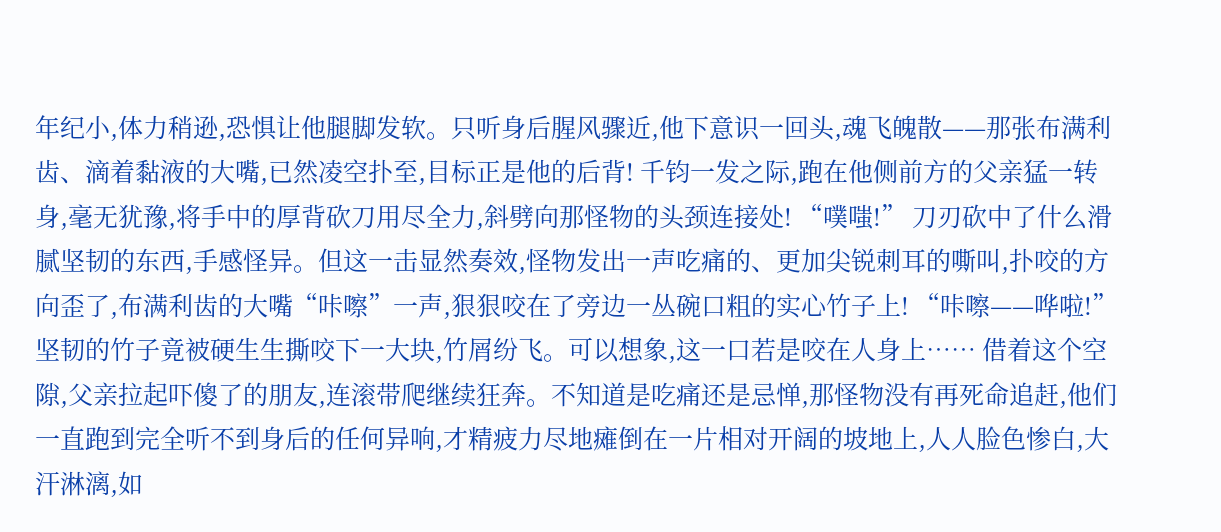年纪小,体力稍逊,恐惧让他腿脚发软。只听身后腥风骤近,他下意识一回头,魂飞魄散——那张布满利齿、滴着黏液的大嘴,已然凌空扑至,目标正是他的后背! 千钧一发之际,跑在他侧前方的父亲猛一转身,毫无犹豫,将手中的厚背砍刀用尽全力,斜劈向那怪物的头颈连接处! “噗嗤!” 刀刃砍中了什么滑腻坚韧的东西,手感怪异。但这一击显然奏效,怪物发出一声吃痛的、更加尖锐刺耳的嘶叫,扑咬的方向歪了,布满利齿的大嘴“咔嚓”一声,狠狠咬在了旁边一丛碗口粗的实心竹子上! “咔嚓——哗啦!” 坚韧的竹子竟被硬生生撕咬下一大块,竹屑纷飞。可以想象,这一口若是咬在人身上…… 借着这个空隙,父亲拉起吓傻了的朋友,连滚带爬继续狂奔。不知道是吃痛还是忌惮,那怪物没有再死命追赶,他们一直跑到完全听不到身后的任何异响,才精疲力尽地瘫倒在一片相对开阔的坡地上,人人脸色惨白,大汗淋漓,如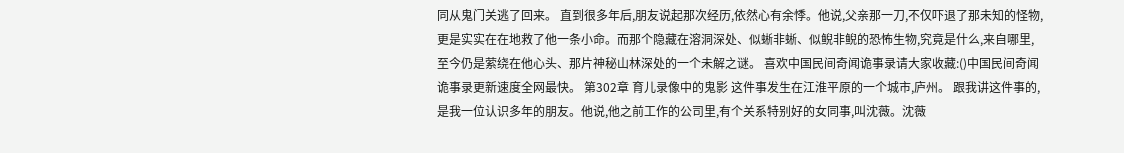同从鬼门关逃了回来。 直到很多年后,朋友说起那次经历,依然心有余悸。他说,父亲那一刀,不仅吓退了那未知的怪物,更是实实在在地救了他一条小命。而那个隐藏在溶洞深处、似蜥非蜥、似鲵非鲵的恐怖生物,究竟是什么,来自哪里,至今仍是萦绕在他心头、那片神秘山林深处的一个未解之谜。 喜欢中国民间奇闻诡事录请大家收藏:()中国民间奇闻诡事录更新速度全网最快。 第302章 育儿录像中的鬼影 这件事发生在江淮平原的一个城市,庐州。 跟我讲这件事的,是我一位认识多年的朋友。他说,他之前工作的公司里,有个关系特别好的女同事,叫沈薇。沈薇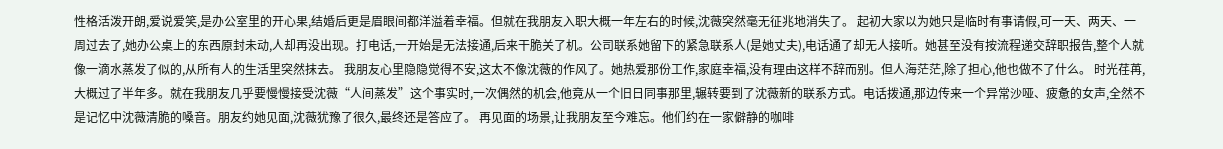性格活泼开朗,爱说爱笑,是办公室里的开心果,结婚后更是眉眼间都洋溢着幸福。但就在我朋友入职大概一年左右的时候,沈薇突然毫无征兆地消失了。 起初大家以为她只是临时有事请假,可一天、两天、一周过去了,她办公桌上的东西原封未动,人却再没出现。打电话,一开始是无法接通,后来干脆关了机。公司联系她留下的紧急联系人(是她丈夫),电话通了却无人接听。她甚至没有按流程递交辞职报告,整个人就像一滴水蒸发了似的,从所有人的生活里突然抹去。 我朋友心里隐隐觉得不安,这太不像沈薇的作风了。她热爱那份工作,家庭幸福,没有理由这样不辞而别。但人海茫茫,除了担心,他也做不了什么。 时光荏苒,大概过了半年多。就在我朋友几乎要慢慢接受沈薇“人间蒸发”这个事实时,一次偶然的机会,他竟从一个旧日同事那里,辗转要到了沈薇新的联系方式。电话拨通,那边传来一个异常沙哑、疲惫的女声,全然不是记忆中沈薇清脆的嗓音。朋友约她见面,沈薇犹豫了很久,最终还是答应了。 再见面的场景,让我朋友至今难忘。他们约在一家僻静的咖啡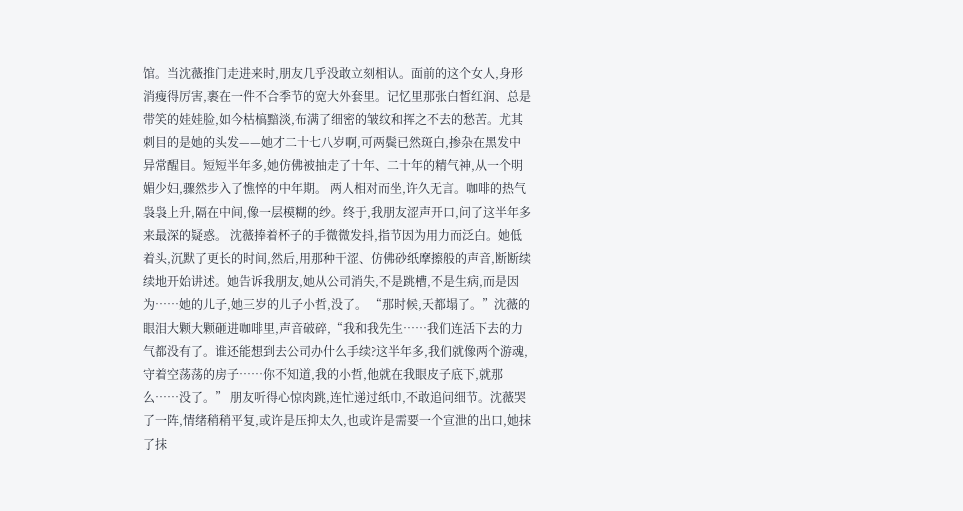馆。当沈薇推门走进来时,朋友几乎没敢立刻相认。面前的这个女人,身形消瘦得厉害,裹在一件不合季节的宽大外套里。记忆里那张白皙红润、总是带笑的娃娃脸,如今枯槁黯淡,布满了细密的皱纹和挥之不去的愁苦。尤其刺目的是她的头发——她才二十七八岁啊,可两鬓已然斑白,掺杂在黑发中异常醒目。短短半年多,她仿佛被抽走了十年、二十年的精气神,从一个明媚少妇,骤然步入了憔悴的中年期。 两人相对而坐,许久无言。咖啡的热气袅袅上升,隔在中间,像一层模糊的纱。终于,我朋友涩声开口,问了这半年多来最深的疑惑。 沈薇捧着杯子的手微微发抖,指节因为用力而泛白。她低着头,沉默了更长的时间,然后,用那种干涩、仿佛砂纸摩擦般的声音,断断续续地开始讲述。她告诉我朋友,她从公司消失,不是跳槽,不是生病,而是因为……她的儿子,她三岁的儿子小哲,没了。 “那时候,天都塌了。”沈薇的眼泪大颗大颗砸进咖啡里,声音破碎,“我和我先生……我们连活下去的力气都没有了。谁还能想到去公司办什么手续?这半年多,我们就像两个游魂,守着空荡荡的房子……你不知道,我的小哲,他就在我眼皮子底下,就那么……没了。” 朋友听得心惊肉跳,连忙递过纸巾,不敢追问细节。沈薇哭了一阵,情绪稍稍平复,或许是压抑太久,也或许是需要一个宣泄的出口,她抹了抹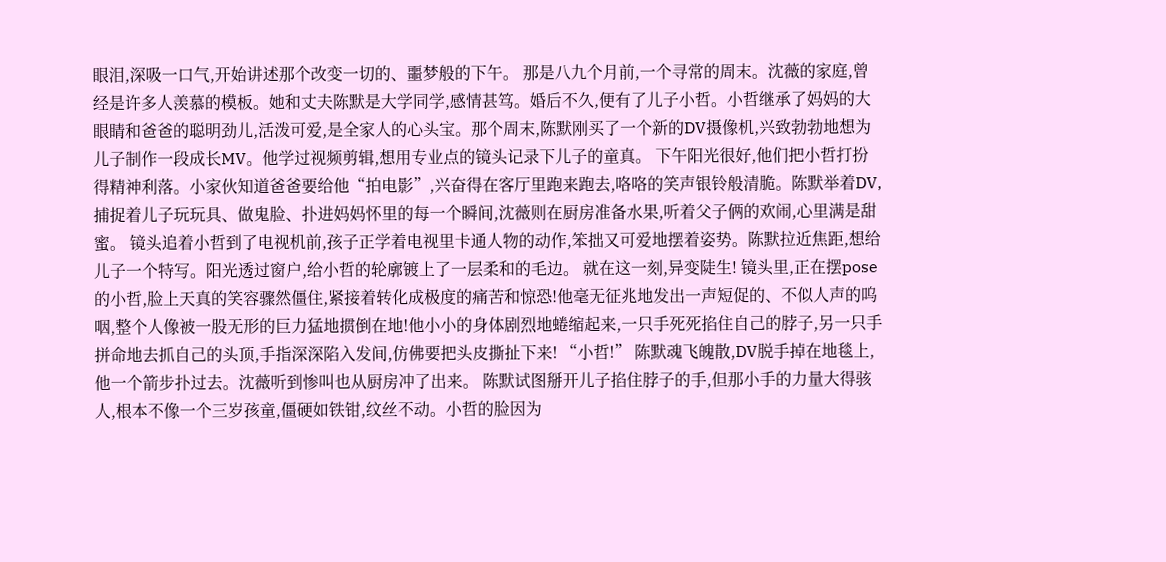眼泪,深吸一口气,开始讲述那个改变一切的、噩梦般的下午。 那是八九个月前,一个寻常的周末。沈薇的家庭,曾经是许多人羡慕的模板。她和丈夫陈默是大学同学,感情甚笃。婚后不久,便有了儿子小哲。小哲继承了妈妈的大眼睛和爸爸的聪明劲儿,活泼可爱,是全家人的心头宝。那个周末,陈默刚买了一个新的DV摄像机,兴致勃勃地想为儿子制作一段成长MV。他学过视频剪辑,想用专业点的镜头记录下儿子的童真。 下午阳光很好,他们把小哲打扮得精神利落。小家伙知道爸爸要给他“拍电影”,兴奋得在客厅里跑来跑去,咯咯的笑声银铃般清脆。陈默举着DV,捕捉着儿子玩玩具、做鬼脸、扑进妈妈怀里的每一个瞬间,沈薇则在厨房准备水果,听着父子俩的欢闹,心里满是甜蜜。 镜头追着小哲到了电视机前,孩子正学着电视里卡通人物的动作,笨拙又可爱地摆着姿势。陈默拉近焦距,想给儿子一个特写。阳光透过窗户,给小哲的轮廓镀上了一层柔和的毛边。 就在这一刻,异变陡生! 镜头里,正在摆pose的小哲,脸上天真的笑容骤然僵住,紧接着转化成极度的痛苦和惊恐!他毫无征兆地发出一声短促的、不似人声的呜咽,整个人像被一股无形的巨力猛地掼倒在地!他小小的身体剧烈地蜷缩起来,一只手死死掐住自己的脖子,另一只手拼命地去抓自己的头顶,手指深深陷入发间,仿佛要把头皮撕扯下来! “小哲!” 陈默魂飞魄散,DV脱手掉在地毯上,他一个箭步扑过去。沈薇听到惨叫也从厨房冲了出来。 陈默试图掰开儿子掐住脖子的手,但那小手的力量大得骇人,根本不像一个三岁孩童,僵硬如铁钳,纹丝不动。小哲的脸因为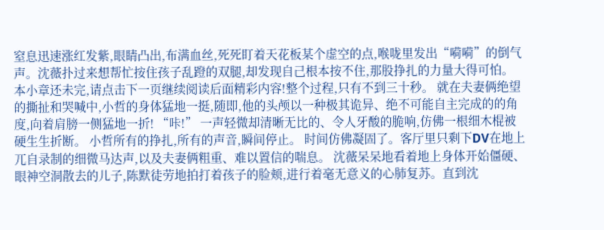窒息迅速涨红发紫,眼睛凸出,布满血丝,死死盯着天花板某个虚空的点,喉咙里发出“嗬嗬”的倒气声。沈薇扑过来想帮忙按住孩子乱蹬的双腿,却发现自己根本按不住,那股挣扎的力量大得可怕。 本小章还未完,请点击下一页继续阅读后面精彩内容!整个过程,只有不到三十秒。 就在夫妻俩绝望的撕扯和哭喊中,小哲的身体猛地一挺,随即,他的头颅以一种极其诡异、绝不可能自主完成的的角度,向着肩膀一侧猛地一折! “咔!” 一声轻微却清晰无比的、令人牙酸的脆响,仿佛一根细木棍被硬生生折断。 小哲所有的挣扎,所有的声音,瞬间停止。 时间仿佛凝固了。客厅里只剩下DV在地上兀自录制的细微马达声,以及夫妻俩粗重、难以置信的喘息。 沈薇呆呆地看着地上身体开始僵硬、眼神空洞散去的儿子,陈默徒劳地拍打着孩子的脸颊,进行着毫无意义的心肺复苏。直到沈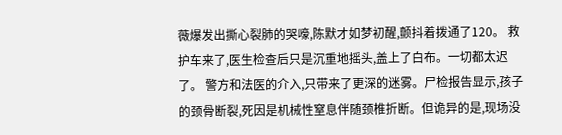薇爆发出撕心裂肺的哭嚎,陈默才如梦初醒,颤抖着拨通了120。 救护车来了,医生检查后只是沉重地摇头,盖上了白布。一切都太迟了。 警方和法医的介入,只带来了更深的迷雾。尸检报告显示,孩子的颈骨断裂,死因是机械性窒息伴随颈椎折断。但诡异的是,现场没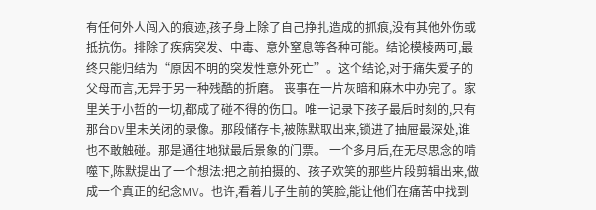有任何外人闯入的痕迹,孩子身上除了自己挣扎造成的抓痕,没有其他外伤或抵抗伤。排除了疾病突发、中毒、意外窒息等各种可能。结论模棱两可,最终只能归结为“原因不明的突发性意外死亡”。这个结论,对于痛失爱子的父母而言,无异于另一种残酷的折磨。 丧事在一片灰暗和麻木中办完了。家里关于小哲的一切,都成了碰不得的伤口。唯一记录下孩子最后时刻的,只有那台DV里未关闭的录像。那段储存卡,被陈默取出来,锁进了抽屉最深处,谁也不敢触碰。那是通往地狱最后景象的门票。 一个多月后,在无尽思念的啃噬下,陈默提出了一个想法:把之前拍摄的、孩子欢笑的那些片段剪辑出来,做成一个真正的纪念MV。也许,看着儿子生前的笑脸,能让他们在痛苦中找到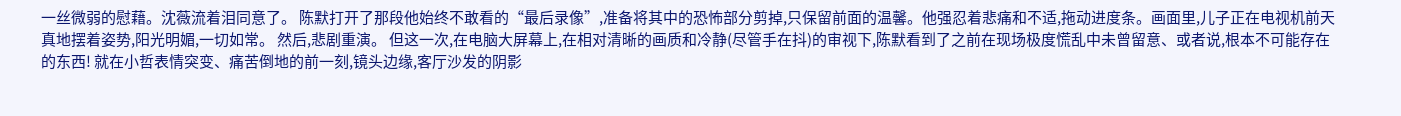一丝微弱的慰藉。沈薇流着泪同意了。 陈默打开了那段他始终不敢看的“最后录像”,准备将其中的恐怖部分剪掉,只保留前面的温馨。他强忍着悲痛和不适,拖动进度条。画面里,儿子正在电视机前天真地摆着姿势,阳光明媚,一切如常。 然后,悲剧重演。 但这一次,在电脑大屏幕上,在相对清晰的画质和冷静(尽管手在抖)的审视下,陈默看到了之前在现场极度慌乱中未曾留意、或者说,根本不可能存在的东西! 就在小哲表情突变、痛苦倒地的前一刻,镜头边缘,客厅沙发的阴影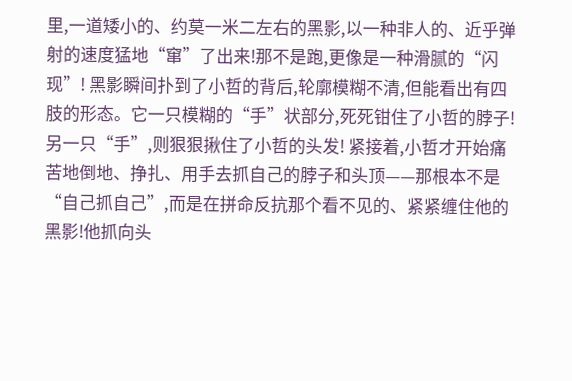里,一道矮小的、约莫一米二左右的黑影,以一种非人的、近乎弹射的速度猛地“窜”了出来!那不是跑,更像是一种滑腻的“闪现”! 黑影瞬间扑到了小哲的背后,轮廓模糊不清,但能看出有四肢的形态。它一只模糊的“手”状部分,死死钳住了小哲的脖子!另一只“手”,则狠狠揪住了小哲的头发! 紧接着,小哲才开始痛苦地倒地、挣扎、用手去抓自己的脖子和头顶——那根本不是“自己抓自己”,而是在拼命反抗那个看不见的、紧紧缠住他的黑影!他抓向头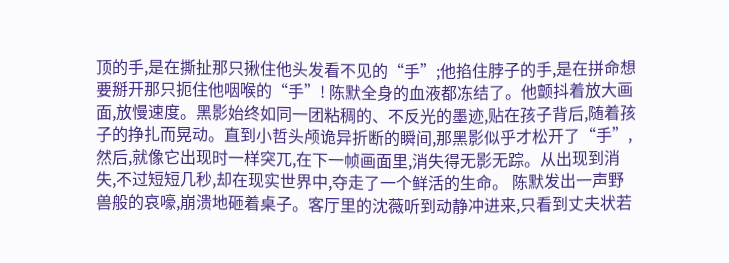顶的手,是在撕扯那只揪住他头发看不见的“手”;他掐住脖子的手,是在拼命想要掰开那只扼住他咽喉的“手”! 陈默全身的血液都冻结了。他颤抖着放大画面,放慢速度。黑影始终如同一团粘稠的、不反光的墨迹,贴在孩子背后,随着孩子的挣扎而晃动。直到小哲头颅诡异折断的瞬间,那黑影似乎才松开了“手”,然后,就像它出现时一样突兀,在下一帧画面里,消失得无影无踪。从出现到消失,不过短短几秒,却在现实世界中,夺走了一个鲜活的生命。 陈默发出一声野兽般的哀嚎,崩溃地砸着桌子。客厅里的沈薇听到动静冲进来,只看到丈夫状若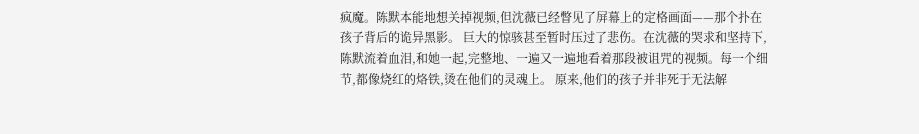疯魔。陈默本能地想关掉视频,但沈薇已经瞥见了屏幕上的定格画面——那个扑在孩子背后的诡异黑影。 巨大的惊骇甚至暂时压过了悲伤。在沈薇的哭求和坚持下,陈默流着血泪,和她一起,完整地、一遍又一遍地看着那段被诅咒的视频。每一个细节,都像烧红的烙铁,烫在他们的灵魂上。 原来,他们的孩子并非死于无法解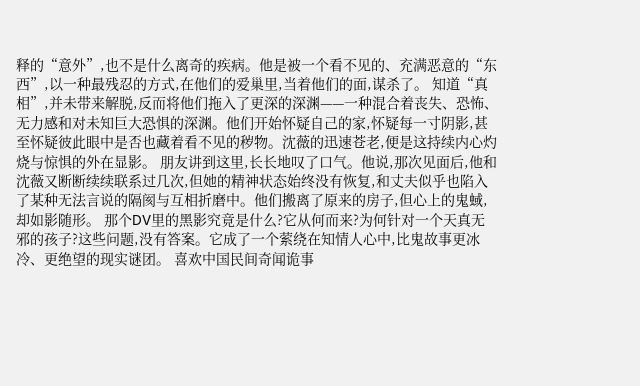释的“意外”,也不是什么离奇的疾病。他是被一个看不见的、充满恶意的“东西”,以一种最残忍的方式,在他们的爱巢里,当着他们的面,谋杀了。 知道“真相”,并未带来解脱,反而将他们拖入了更深的深渊——一种混合着丧失、恐怖、无力感和对未知巨大恐惧的深渊。他们开始怀疑自己的家,怀疑每一寸阴影,甚至怀疑彼此眼中是否也藏着看不见的秽物。沈薇的迅速苍老,便是这持续内心灼烧与惊惧的外在显影。 朋友讲到这里,长长地叹了口气。他说,那次见面后,他和沈薇又断断续续联系过几次,但她的精神状态始终没有恢复,和丈夫似乎也陷入了某种无法言说的隔阂与互相折磨中。他们搬离了原来的房子,但心上的鬼蜮,却如影随形。 那个DV里的黑影究竟是什么?它从何而来?为何针对一个天真无邪的孩子?这些问题,没有答案。它成了一个萦绕在知情人心中,比鬼故事更冰冷、更绝望的现实谜团。 喜欢中国民间奇闻诡事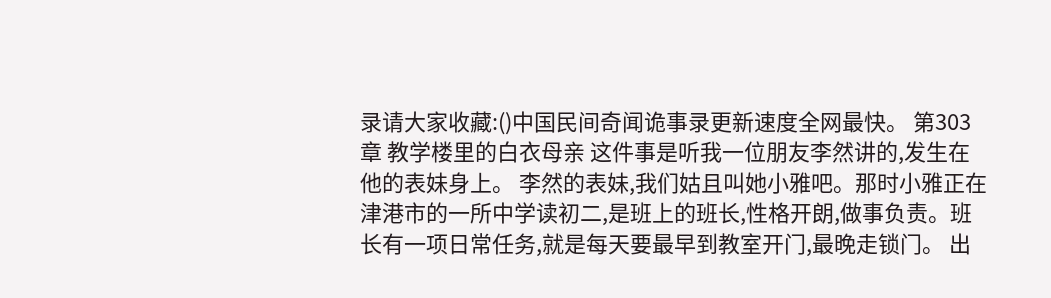录请大家收藏:()中国民间奇闻诡事录更新速度全网最快。 第303章 教学楼里的白衣母亲 这件事是听我一位朋友李然讲的,发生在他的表妹身上。 李然的表妹,我们姑且叫她小雅吧。那时小雅正在津港市的一所中学读初二,是班上的班长,性格开朗,做事负责。班长有一项日常任务,就是每天要最早到教室开门,最晚走锁门。 出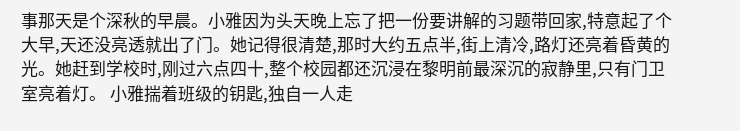事那天是个深秋的早晨。小雅因为头天晚上忘了把一份要讲解的习题带回家,特意起了个大早,天还没亮透就出了门。她记得很清楚,那时大约五点半,街上清冷,路灯还亮着昏黄的光。她赶到学校时,刚过六点四十,整个校园都还沉浸在黎明前最深沉的寂静里,只有门卫室亮着灯。 小雅揣着班级的钥匙,独自一人走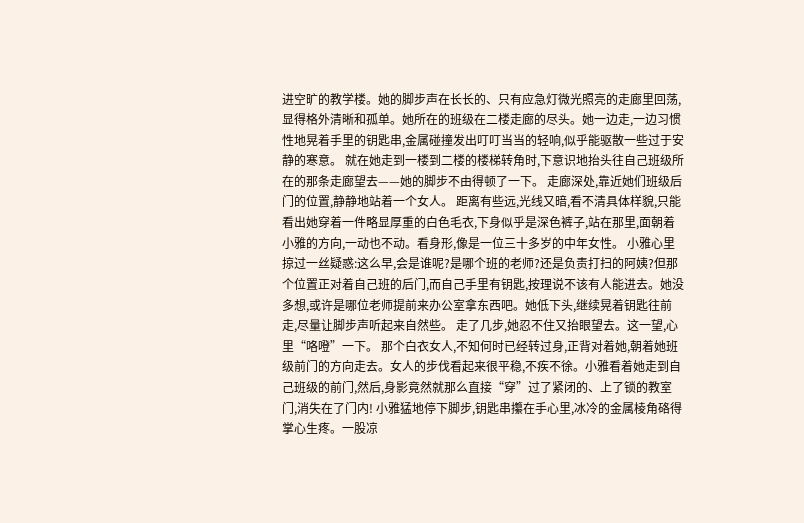进空旷的教学楼。她的脚步声在长长的、只有应急灯微光照亮的走廊里回荡,显得格外清晰和孤单。她所在的班级在二楼走廊的尽头。她一边走,一边习惯性地晃着手里的钥匙串,金属碰撞发出叮叮当当的轻响,似乎能驱散一些过于安静的寒意。 就在她走到一楼到二楼的楼梯转角时,下意识地抬头往自己班级所在的那条走廊望去——她的脚步不由得顿了一下。 走廊深处,靠近她们班级后门的位置,静静地站着一个女人。 距离有些远,光线又暗,看不清具体样貌,只能看出她穿着一件略显厚重的白色毛衣,下身似乎是深色裤子,站在那里,面朝着小雅的方向,一动也不动。看身形,像是一位三十多岁的中年女性。 小雅心里掠过一丝疑惑:这么早,会是谁呢?是哪个班的老师?还是负责打扫的阿姨?但那个位置正对着自己班的后门,而自己手里有钥匙,按理说不该有人能进去。她没多想,或许是哪位老师提前来办公室拿东西吧。她低下头,继续晃着钥匙往前走,尽量让脚步声听起来自然些。 走了几步,她忍不住又抬眼望去。这一望,心里“咯噔”一下。 那个白衣女人,不知何时已经转过身,正背对着她,朝着她班级前门的方向走去。女人的步伐看起来很平稳,不疾不徐。小雅看着她走到自己班级的前门,然后,身影竟然就那么直接“穿”过了紧闭的、上了锁的教室门,消失在了门内! 小雅猛地停下脚步,钥匙串攥在手心里,冰冷的金属棱角硌得掌心生疼。一股凉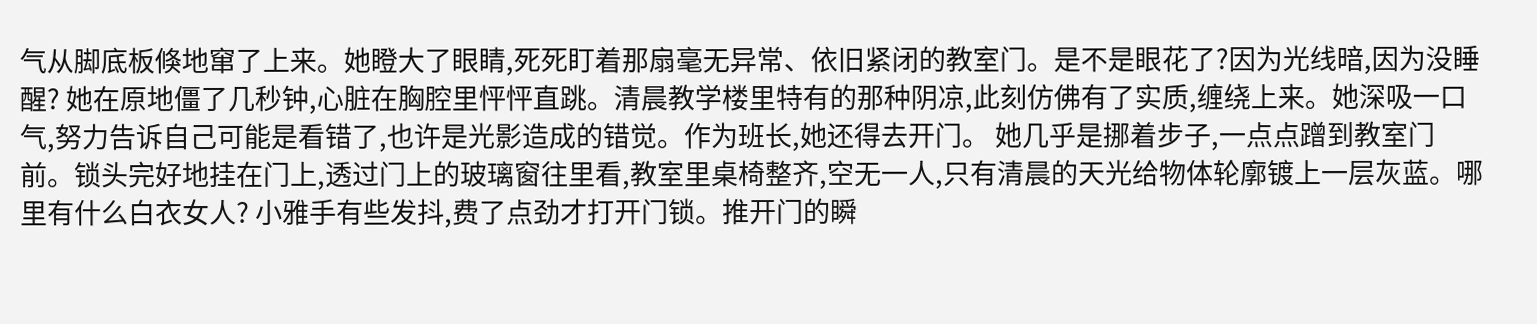气从脚底板倏地窜了上来。她瞪大了眼睛,死死盯着那扇毫无异常、依旧紧闭的教室门。是不是眼花了?因为光线暗,因为没睡醒? 她在原地僵了几秒钟,心脏在胸腔里怦怦直跳。清晨教学楼里特有的那种阴凉,此刻仿佛有了实质,缠绕上来。她深吸一口气,努力告诉自己可能是看错了,也许是光影造成的错觉。作为班长,她还得去开门。 她几乎是挪着步子,一点点蹭到教室门前。锁头完好地挂在门上,透过门上的玻璃窗往里看,教室里桌椅整齐,空无一人,只有清晨的天光给物体轮廓镀上一层灰蓝。哪里有什么白衣女人? 小雅手有些发抖,费了点劲才打开门锁。推开门的瞬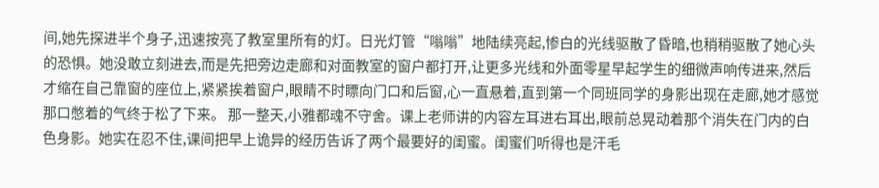间,她先探进半个身子,迅速按亮了教室里所有的灯。日光灯管“嗡嗡”地陆续亮起,惨白的光线驱散了昏暗,也稍稍驱散了她心头的恐惧。她没敢立刻进去,而是先把旁边走廊和对面教室的窗户都打开,让更多光线和外面零星早起学生的细微声响传进来,然后才缩在自己靠窗的座位上,紧紧挨着窗户,眼睛不时瞟向门口和后窗,心一直悬着,直到第一个同班同学的身影出现在走廊,她才感觉那口憋着的气终于松了下来。 那一整天,小雅都魂不守舍。课上老师讲的内容左耳进右耳出,眼前总晃动着那个消失在门内的白色身影。她实在忍不住,课间把早上诡异的经历告诉了两个最要好的闺蜜。闺蜜们听得也是汗毛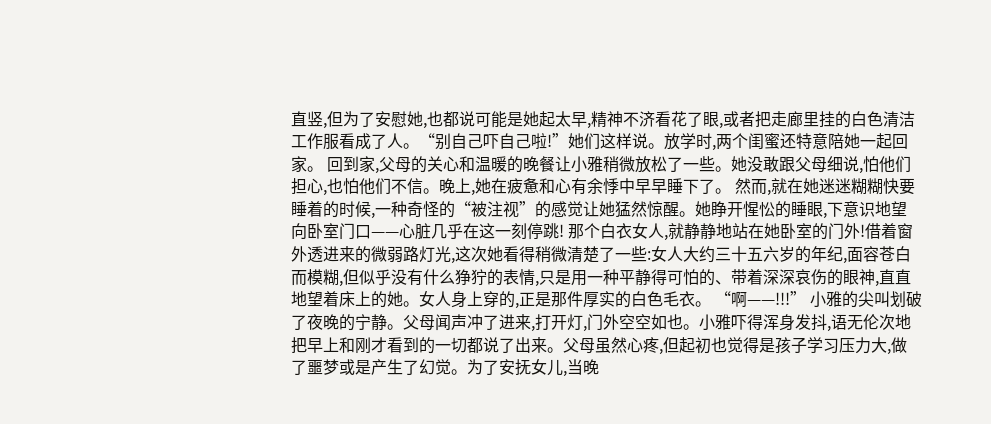直竖,但为了安慰她,也都说可能是她起太早,精神不济看花了眼,或者把走廊里挂的白色清洁工作服看成了人。“别自己吓自己啦!”她们这样说。放学时,两个闺蜜还特意陪她一起回家。 回到家,父母的关心和温暖的晚餐让小雅稍微放松了一些。她没敢跟父母细说,怕他们担心,也怕他们不信。晚上,她在疲惫和心有余悸中早早睡下了。 然而,就在她迷迷糊糊快要睡着的时候,一种奇怪的“被注视”的感觉让她猛然惊醒。她睁开惺忪的睡眼,下意识地望向卧室门口——心脏几乎在这一刻停跳! 那个白衣女人,就静静地站在她卧室的门外!借着窗外透进来的微弱路灯光,这次她看得稍微清楚了一些:女人大约三十五六岁的年纪,面容苍白而模糊,但似乎没有什么狰狞的表情,只是用一种平静得可怕的、带着深深哀伤的眼神,直直地望着床上的她。女人身上穿的,正是那件厚实的白色毛衣。 “啊——!!!” 小雅的尖叫划破了夜晚的宁静。父母闻声冲了进来,打开灯,门外空空如也。小雅吓得浑身发抖,语无伦次地把早上和刚才看到的一切都说了出来。父母虽然心疼,但起初也觉得是孩子学习压力大,做了噩梦或是产生了幻觉。为了安抚女儿,当晚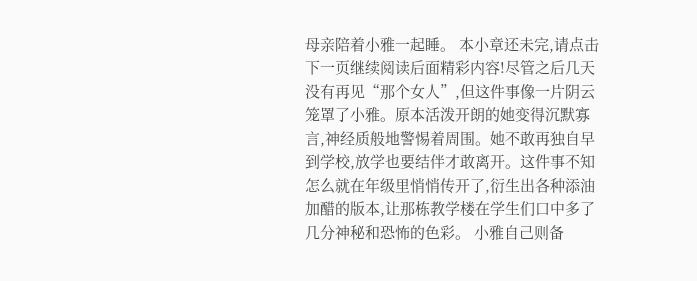母亲陪着小雅一起睡。 本小章还未完,请点击下一页继续阅读后面精彩内容!尽管之后几天没有再见“那个女人”,但这件事像一片阴云笼罩了小雅。原本活泼开朗的她变得沉默寡言,神经质般地警惕着周围。她不敢再独自早到学校,放学也要结伴才敢离开。这件事不知怎么就在年级里悄悄传开了,衍生出各种添油加醋的版本,让那栋教学楼在学生们口中多了几分神秘和恐怖的色彩。 小雅自己则备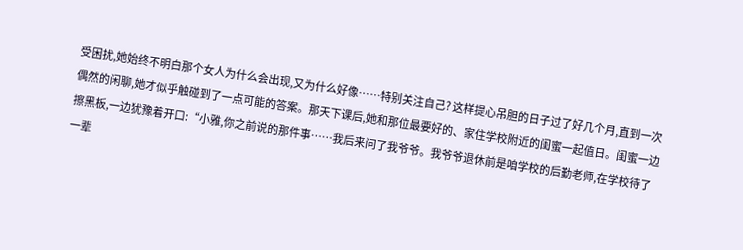受困扰,她始终不明白那个女人为什么会出现,又为什么好像……特别关注自己? 这样提心吊胆的日子过了好几个月,直到一次偶然的闲聊,她才似乎触碰到了一点可能的答案。那天下课后,她和那位最要好的、家住学校附近的闺蜜一起值日。闺蜜一边擦黑板,一边犹豫着开口:“小雅,你之前说的那件事……我后来问了我爷爷。我爷爷退休前是咱学校的后勤老师,在学校待了一辈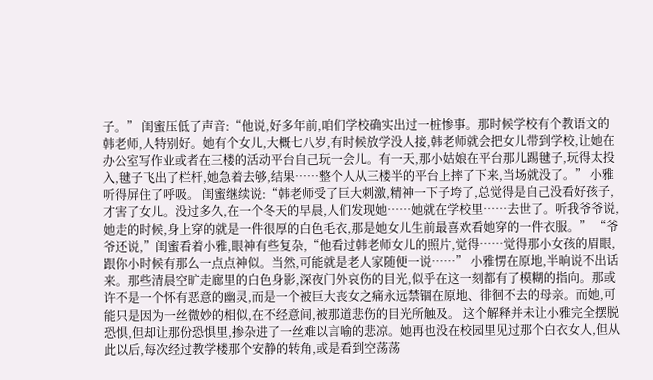子。” 闺蜜压低了声音:“他说,好多年前,咱们学校确实出过一桩惨事。那时候学校有个教语文的韩老师,人特别好。她有个女儿,大概七八岁,有时候放学没人接,韩老师就会把女儿带到学校,让她在办公室写作业或者在三楼的活动平台自己玩一会儿。有一天,那小姑娘在平台那儿踢毽子,玩得太投入,毽子飞出了栏杆,她急着去够,结果……整个人从三楼半的平台上摔了下来,当场就没了。” 小雅听得屏住了呼吸。 闺蜜继续说:“韩老师受了巨大刺激,精神一下子垮了,总觉得是自己没看好孩子,才害了女儿。没过多久,在一个冬天的早晨,人们发现她……她就在学校里……去世了。听我爷爷说,她走的时候,身上穿的就是一件很厚的白色毛衣,那是她女儿生前最喜欢看她穿的一件衣服。” “爷爷还说,”闺蜜看着小雅,眼神有些复杂,“他看过韩老师女儿的照片,觉得……觉得那小女孩的眉眼,跟你小时候有那么一点点神似。当然,可能就是老人家随便一说……” 小雅愣在原地,半晌说不出话来。那些清晨空旷走廊里的白色身影,深夜门外哀伤的目光,似乎在这一刻都有了模糊的指向。那或许不是一个怀有恶意的幽灵,而是一个被巨大丧女之痛永远禁锢在原地、徘徊不去的母亲。而她,可能只是因为一丝微妙的相似,在不经意间,被那道悲伤的目光所触及。 这个解释并未让小雅完全摆脱恐惧,但却让那份恐惧里,掺杂进了一丝难以言喻的悲凉。她再也没在校园里见过那个白衣女人,但从此以后,每次经过教学楼那个安静的转角,或是看到空荡荡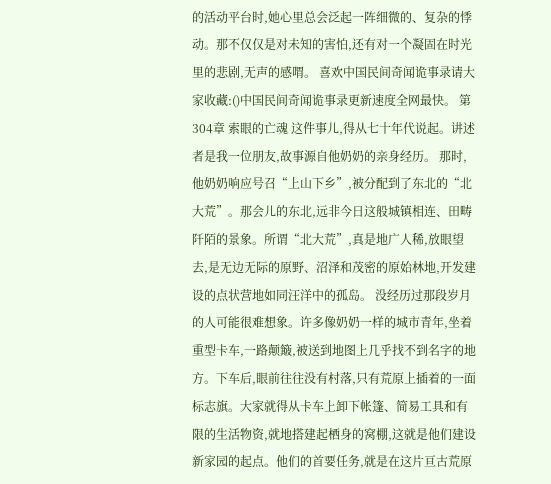的活动平台时,她心里总会泛起一阵细微的、复杂的悸动。那不仅仅是对未知的害怕,还有对一个凝固在时光里的悲剧,无声的感喟。 喜欢中国民间奇闻诡事录请大家收藏:()中国民间奇闻诡事录更新速度全网最快。 第304章 索眼的亡魂 这件事儿,得从七十年代说起。讲述者是我一位朋友,故事源自他奶奶的亲身经历。 那时,他奶奶响应号召“上山下乡”,被分配到了东北的“北大荒”。那会儿的东北,远非今日这般城镇相连、田畴阡陌的景象。所谓“北大荒”,真是地广人稀,放眼望去,是无边无际的原野、沼泽和茂密的原始林地,开发建设的点状营地如同汪洋中的孤岛。 没经历过那段岁月的人可能很难想象。许多像奶奶一样的城市青年,坐着重型卡车,一路颠簸,被送到地图上几乎找不到名字的地方。下车后,眼前往往没有村落,只有荒原上插着的一面标志旗。大家就得从卡车上卸下帐篷、简易工具和有限的生活物资,就地搭建起栖身的窝棚,这就是他们建设新家园的起点。他们的首要任务,就是在这片亘古荒原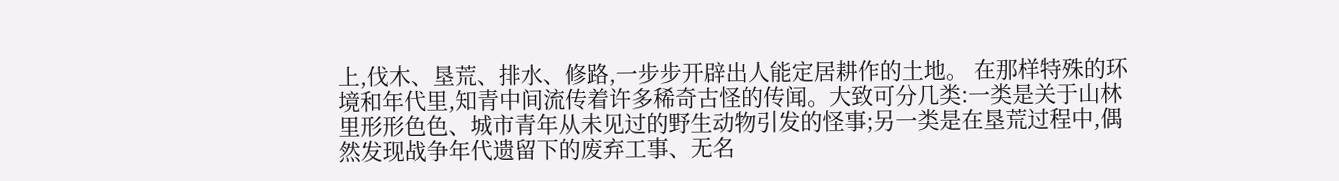上,伐木、垦荒、排水、修路,一步步开辟出人能定居耕作的土地。 在那样特殊的环境和年代里,知青中间流传着许多稀奇古怪的传闻。大致可分几类:一类是关于山林里形形色色、城市青年从未见过的野生动物引发的怪事;另一类是在垦荒过程中,偶然发现战争年代遗留下的废弃工事、无名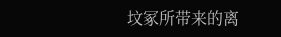坟冢所带来的离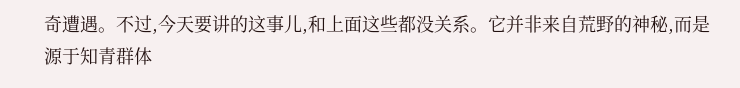奇遭遇。不过,今天要讲的这事儿,和上面这些都没关系。它并非来自荒野的神秘,而是源于知青群体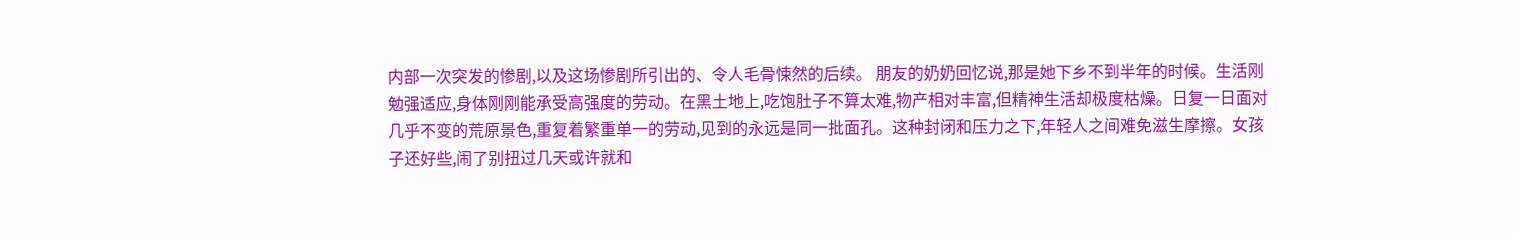内部一次突发的惨剧,以及这场惨剧所引出的、令人毛骨悚然的后续。 朋友的奶奶回忆说,那是她下乡不到半年的时候。生活刚勉强适应,身体刚刚能承受高强度的劳动。在黑土地上,吃饱肚子不算太难,物产相对丰富,但精神生活却极度枯燥。日复一日面对几乎不变的荒原景色,重复着繁重单一的劳动,见到的永远是同一批面孔。这种封闭和压力之下,年轻人之间难免滋生摩擦。女孩子还好些,闹了别扭过几天或许就和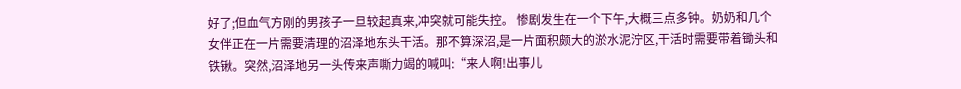好了;但血气方刚的男孩子一旦较起真来,冲突就可能失控。 惨剧发生在一个下午,大概三点多钟。奶奶和几个女伴正在一片需要清理的沼泽地东头干活。那不算深沼,是一片面积颇大的淤水泥泞区,干活时需要带着锄头和铁锹。突然,沼泽地另一头传来声嘶力竭的喊叫:“来人啊!出事儿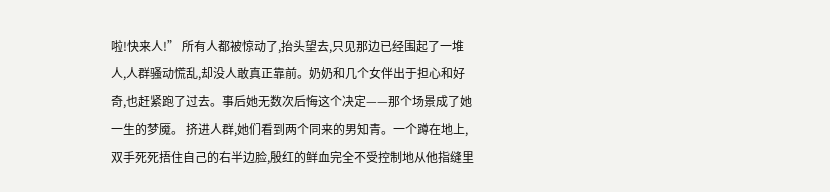啦!快来人!” 所有人都被惊动了,抬头望去,只见那边已经围起了一堆人,人群骚动慌乱,却没人敢真正靠前。奶奶和几个女伴出于担心和好奇,也赶紧跑了过去。事后她无数次后悔这个决定——那个场景成了她一生的梦魇。 挤进人群,她们看到两个同来的男知青。一个蹲在地上,双手死死捂住自己的右半边脸,殷红的鲜血完全不受控制地从他指缝里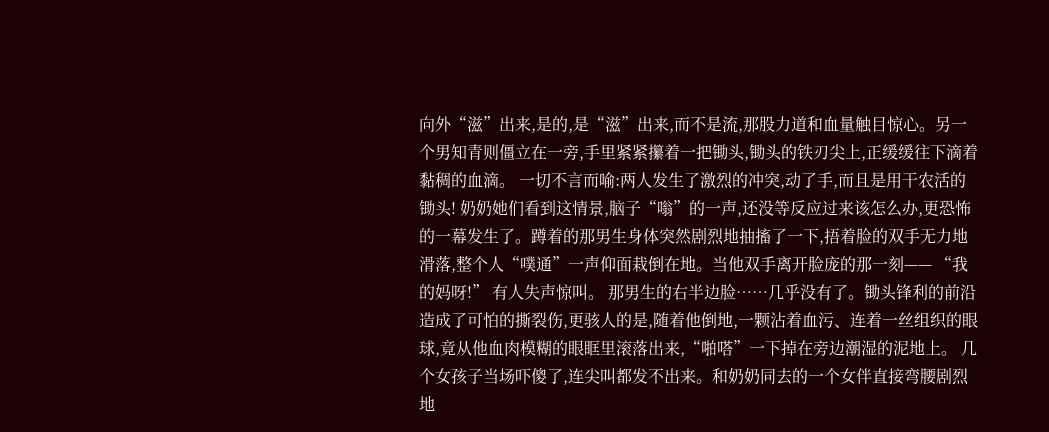向外“滋”出来,是的,是“滋”出来,而不是流,那股力道和血量触目惊心。另一个男知青则僵立在一旁,手里紧紧攥着一把锄头,锄头的铁刃尖上,正缓缓往下滴着黏稠的血滴。 一切不言而喻:两人发生了激烈的冲突,动了手,而且是用干农活的锄头! 奶奶她们看到这情景,脑子“嗡”的一声,还没等反应过来该怎么办,更恐怖的一幕发生了。蹲着的那男生身体突然剧烈地抽搐了一下,捂着脸的双手无力地滑落,整个人“噗通”一声仰面栽倒在地。当他双手离开脸庞的那一刻—— “我的妈呀!” 有人失声惊叫。 那男生的右半边脸……几乎没有了。锄头锋利的前沿造成了可怕的撕裂伤,更骇人的是,随着他倒地,一颗沾着血污、连着一丝组织的眼球,竟从他血肉模糊的眼眶里滚落出来,“啪嗒”一下掉在旁边潮湿的泥地上。 几个女孩子当场吓傻了,连尖叫都发不出来。和奶奶同去的一个女伴直接弯腰剧烈地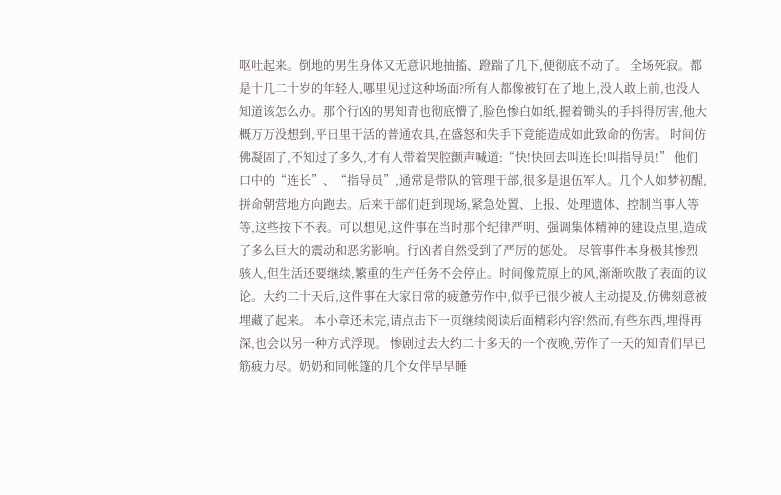呕吐起来。倒地的男生身体又无意识地抽搐、蹬踹了几下,便彻底不动了。 全场死寂。都是十几二十岁的年轻人,哪里见过这种场面?所有人都像被钉在了地上,没人敢上前,也没人知道该怎么办。那个行凶的男知青也彻底懵了,脸色惨白如纸,握着锄头的手抖得厉害,他大概万万没想到,平日里干活的普通农具,在盛怒和失手下竟能造成如此致命的伤害。 时间仿佛凝固了,不知过了多久,才有人带着哭腔颤声喊道:“快!快回去叫连长!叫指导员!” 他们口中的“连长”、“指导员”,通常是带队的管理干部,很多是退伍军人。几个人如梦初醒,拼命朝营地方向跑去。后来干部们赶到现场,紧急处置、上报、处理遗体、控制当事人等等,这些按下不表。可以想见,这件事在当时那个纪律严明、强调集体精神的建设点里,造成了多么巨大的震动和恶劣影响。行凶者自然受到了严厉的惩处。 尽管事件本身极其惨烈骇人,但生活还要继续,繁重的生产任务不会停止。时间像荒原上的风,渐渐吹散了表面的议论。大约二十天后,这件事在大家日常的疲惫劳作中,似乎已很少被人主动提及,仿佛刻意被埋藏了起来。 本小章还未完,请点击下一页继续阅读后面精彩内容!然而,有些东西,埋得再深,也会以另一种方式浮现。 惨剧过去大约二十多天的一个夜晚,劳作了一天的知青们早已筋疲力尽。奶奶和同帐篷的几个女伴早早睡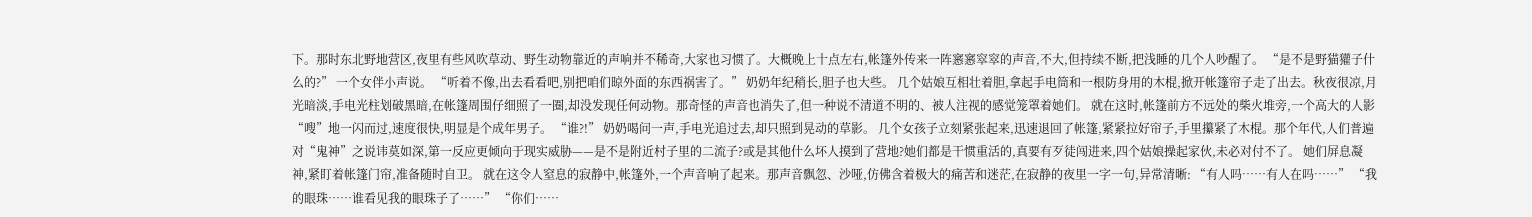下。那时东北野地营区,夜里有些风吹草动、野生动物靠近的声响并不稀奇,大家也习惯了。大概晚上十点左右,帐篷外传来一阵窸窸窣窣的声音,不大,但持续不断,把浅睡的几个人吵醒了。 “是不是野猫獾子什么的?” 一个女伴小声说。 “听着不像,出去看看吧,别把咱们晾外面的东西祸害了。” 奶奶年纪稍长,胆子也大些。 几个姑娘互相壮着胆,拿起手电筒和一根防身用的木棍,掀开帐篷帘子走了出去。秋夜很凉,月光暗淡,手电光柱划破黑暗,在帐篷周围仔细照了一圈,却没发现任何动物。那奇怪的声音也消失了,但一种说不清道不明的、被人注视的感觉笼罩着她们。 就在这时,帐篷前方不远处的柴火堆旁,一个高大的人影“嗖”地一闪而过,速度很快,明显是个成年男子。 “谁?!” 奶奶喝问一声,手电光追过去,却只照到晃动的草影。 几个女孩子立刻紧张起来,迅速退回了帐篷,紧紧拉好帘子,手里攥紧了木棍。那个年代,人们普遍对“鬼神”之说讳莫如深,第一反应更倾向于现实威胁——是不是附近村子里的二流子?或是其他什么坏人摸到了营地?她们都是干惯重活的,真要有歹徒闯进来,四个姑娘操起家伙,未必对付不了。 她们屏息凝神,紧盯着帐篷门帘,准备随时自卫。 就在这令人窒息的寂静中,帐篷外,一个声音响了起来。那声音飘忽、沙哑,仿佛含着极大的痛苦和迷茫,在寂静的夜里一字一句,异常清晰: “有人吗……有人在吗……” “我的眼珠……谁看见我的眼珠子了……” “你们……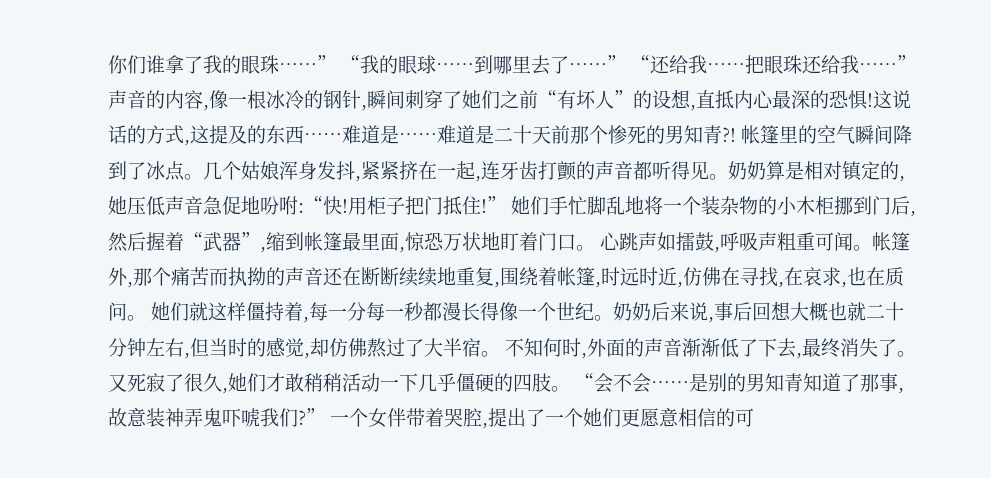你们谁拿了我的眼珠……” “我的眼球……到哪里去了……” “还给我……把眼珠还给我……” 声音的内容,像一根冰冷的钢针,瞬间刺穿了她们之前“有坏人”的设想,直抵内心最深的恐惧!这说话的方式,这提及的东西……难道是……难道是二十天前那个惨死的男知青?! 帐篷里的空气瞬间降到了冰点。几个姑娘浑身发抖,紧紧挤在一起,连牙齿打颤的声音都听得见。奶奶算是相对镇定的,她压低声音急促地吩咐:“快!用柜子把门抵住!” 她们手忙脚乱地将一个装杂物的小木柜挪到门后,然后握着“武器”,缩到帐篷最里面,惊恐万状地盯着门口。 心跳声如擂鼓,呼吸声粗重可闻。帐篷外,那个痛苦而执拗的声音还在断断续续地重复,围绕着帐篷,时远时近,仿佛在寻找,在哀求,也在质问。 她们就这样僵持着,每一分每一秒都漫长得像一个世纪。奶奶后来说,事后回想大概也就二十分钟左右,但当时的感觉,却仿佛熬过了大半宿。 不知何时,外面的声音渐渐低了下去,最终消失了。又死寂了很久,她们才敢稍稍活动一下几乎僵硬的四肢。 “会不会……是别的男知青知道了那事,故意装神弄鬼吓唬我们?” 一个女伴带着哭腔,提出了一个她们更愿意相信的可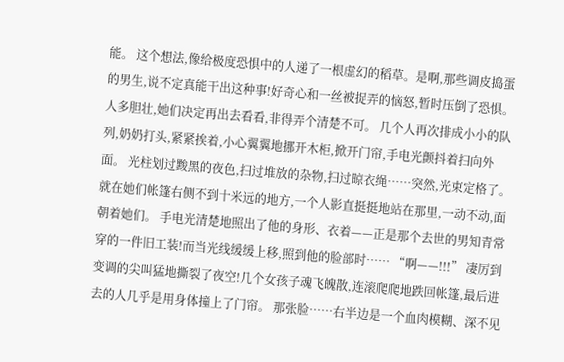能。 这个想法,像给极度恐惧中的人递了一根虚幻的稻草。是啊,那些调皮捣蛋的男生,说不定真能干出这种事!好奇心和一丝被捉弄的恼怒,暂时压倒了恐惧。人多胆壮,她们决定再出去看看,非得弄个清楚不可。 几个人再次排成小小的队列,奶奶打头,紧紧挨着,小心翼翼地挪开木柜,掀开门帘,手电光颤抖着扫向外面。 光柱划过黢黑的夜色,扫过堆放的杂物,扫过晾衣绳……突然,光束定格了。 就在她们帐篷右侧不到十米远的地方,一个人影直挺挺地站在那里,一动不动,面朝着她们。 手电光清楚地照出了他的身形、衣着——正是那个去世的男知青常穿的一件旧工装!而当光线缓缓上移,照到他的脸部时…… “啊——!!!” 凄厉到变调的尖叫猛地撕裂了夜空!几个女孩子魂飞魄散,连滚爬爬地跌回帐篷,最后进去的人几乎是用身体撞上了门帘。 那张脸……右半边是一个血肉模糊、深不见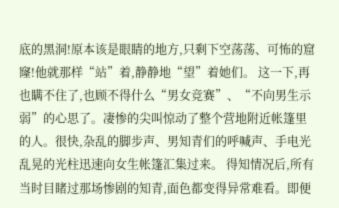底的黑洞!原本该是眼睛的地方,只剩下空荡荡、可怖的窟窿!他就那样“站”着,静静地“望”着她们。 这一下,再也瞒不住了,也顾不得什么“男女竞赛”、“不向男生示弱”的心思了。凄惨的尖叫惊动了整个营地附近帐篷里的人。很快,杂乱的脚步声、男知青们的呼喊声、手电光乱晃的光柱迅速向女生帐篷汇集过来。 得知情况后,所有当时目睹过那场惨剧的知青,面色都变得异常难看。即便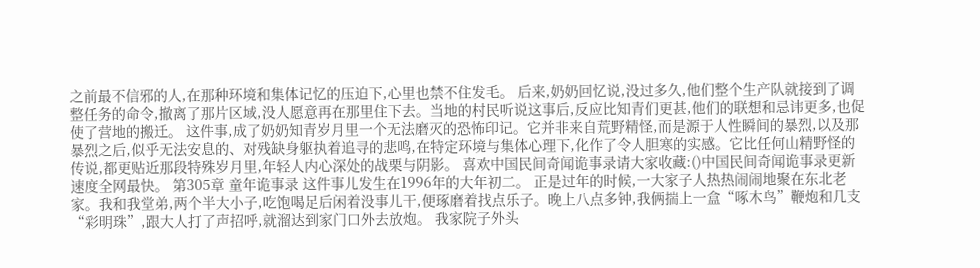之前最不信邪的人,在那种环境和集体记忆的压迫下,心里也禁不住发毛。 后来,奶奶回忆说,没过多久,他们整个生产队就接到了调整任务的命令,撤离了那片区域,没人愿意再在那里住下去。当地的村民听说这事后,反应比知青们更甚,他们的联想和忌讳更多,也促使了营地的搬迁。 这件事,成了奶奶知青岁月里一个无法磨灭的恐怖印记。它并非来自荒野精怪,而是源于人性瞬间的暴烈,以及那暴烈之后,似乎无法安息的、对残缺身躯执着追寻的悲鸣,在特定环境与集体心理下,化作了令人胆寒的实感。它比任何山精野怪的传说,都更贴近那段特殊岁月里,年轻人内心深处的战栗与阴影。 喜欢中国民间奇闻诡事录请大家收藏:()中国民间奇闻诡事录更新速度全网最快。 第305章 童年诡事录 这件事儿发生在1996年的大年初二。 正是过年的时候,一大家子人热热闹闹地聚在东北老家。我和我堂弟,两个半大小子,吃饱喝足后闲着没事儿干,便琢磨着找点乐子。晚上八点多钟,我俩揣上一盒“啄木鸟”鞭炮和几支“彩明珠”,跟大人打了声招呼,就溜达到家门口外去放炮。 我家院子外头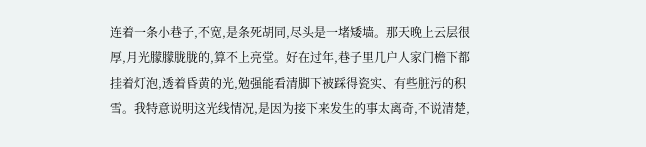连着一条小巷子,不宽,是条死胡同,尽头是一堵矮墙。那天晚上云层很厚,月光朦朦胧胧的,算不上亮堂。好在过年,巷子里几户人家门檐下都挂着灯泡,透着昏黄的光,勉强能看清脚下被踩得瓷实、有些脏污的积雪。我特意说明这光线情况,是因为接下来发生的事太离奇,不说清楚,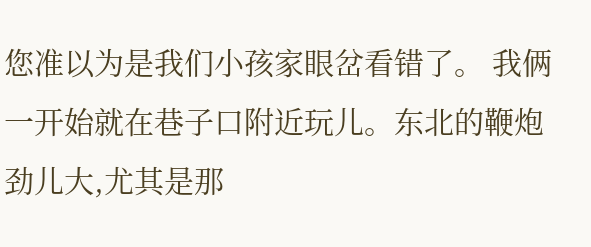您准以为是我们小孩家眼岔看错了。 我俩一开始就在巷子口附近玩儿。东北的鞭炮劲儿大,尤其是那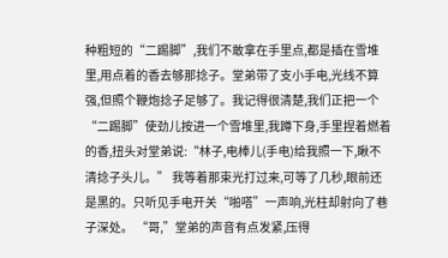种粗短的“二踢脚”,我们不敢拿在手里点,都是插在雪堆里,用点着的香去够那捻子。堂弟带了支小手电,光线不算强,但照个鞭炮捻子足够了。我记得很清楚,我们正把一个“二踢脚”使劲儿按进一个雪堆里,我蹲下身,手里捏着燃着的香,扭头对堂弟说:“林子,电棒儿(手电)给我照一下,瞅不清捻子头儿。” 我等着那束光打过来,可等了几秒,眼前还是黑的。只听见手电开关“啪嗒”一声响,光柱却射向了巷子深处。 “哥,”堂弟的声音有点发紧,压得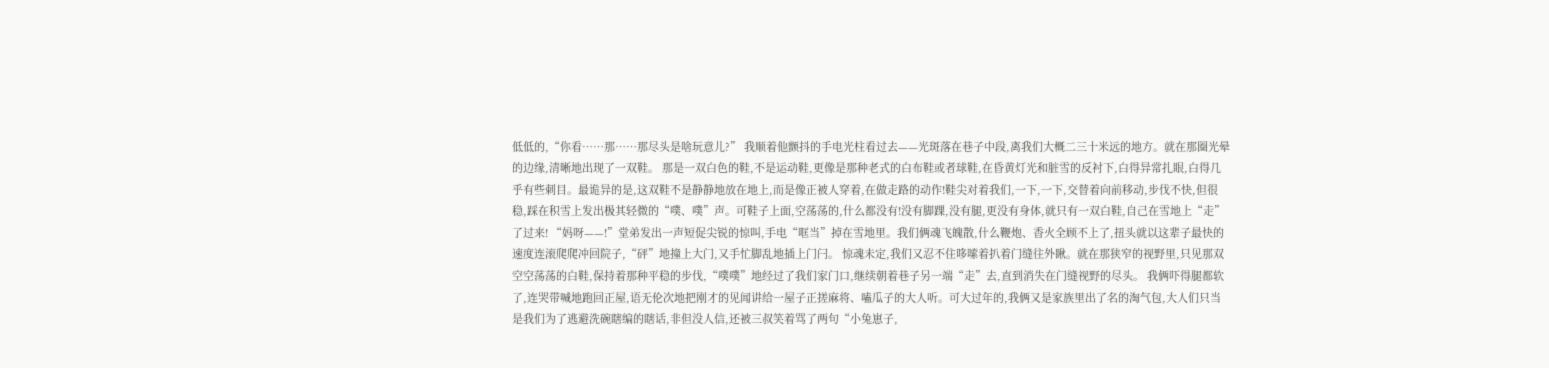低低的,“你看……那……那尽头是啥玩意儿?” 我顺着他颤抖的手电光柱看过去——光斑落在巷子中段,离我们大概二三十米远的地方。就在那圈光晕的边缘,清晰地出现了一双鞋。 那是一双白色的鞋,不是运动鞋,更像是那种老式的白布鞋或者球鞋,在昏黄灯光和脏雪的反衬下,白得异常扎眼,白得几乎有些刺目。最诡异的是,这双鞋不是静静地放在地上,而是像正被人穿着,在做走路的动作!鞋尖对着我们,一下,一下,交替着向前移动,步伐不快,但很稳,踩在积雪上发出极其轻微的“噗、噗”声。可鞋子上面,空荡荡的,什么都没有!没有脚踝,没有腿,更没有身体,就只有一双白鞋,自己在雪地上“走”了过来! “妈呀——!”堂弟发出一声短促尖锐的惊叫,手电“哐当”掉在雪地里。我们俩魂飞魄散,什么鞭炮、香火全顾不上了,扭头就以这辈子最快的速度连滚爬爬冲回院子,“砰”地撞上大门,又手忙脚乱地插上门闩。 惊魂未定,我们又忍不住哆嗦着扒着门缝往外瞅。就在那狭窄的视野里,只见那双空空荡荡的白鞋,保持着那种平稳的步伐,“噗噗”地经过了我们家门口,继续朝着巷子另一端“走”去,直到消失在门缝视野的尽头。 我俩吓得腿都软了,连哭带喊地跑回正屋,语无伦次地把刚才的见闻讲给一屋子正搓麻将、嗑瓜子的大人听。可大过年的,我俩又是家族里出了名的淘气包,大人们只当是我们为了逃避洗碗瞎编的瞎话,非但没人信,还被三叔笑着骂了两句“小兔崽子,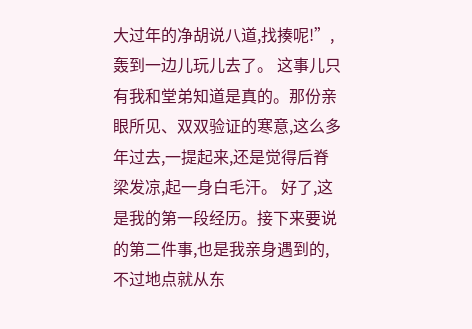大过年的净胡说八道,找揍呢!”,轰到一边儿玩儿去了。 这事儿只有我和堂弟知道是真的。那份亲眼所见、双双验证的寒意,这么多年过去,一提起来,还是觉得后脊梁发凉,起一身白毛汗。 好了,这是我的第一段经历。接下来要说的第二件事,也是我亲身遇到的,不过地点就从东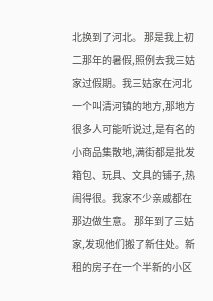北换到了河北。 那是我上初二那年的暑假,照例去我三姑家过假期。我三姑家在河北一个叫清河镇的地方,那地方很多人可能听说过,是有名的小商品集散地,满街都是批发箱包、玩具、文具的铺子,热闹得很。我家不少亲戚都在那边做生意。 那年到了三姑家,发现他们搬了新住处。新租的房子在一个半新的小区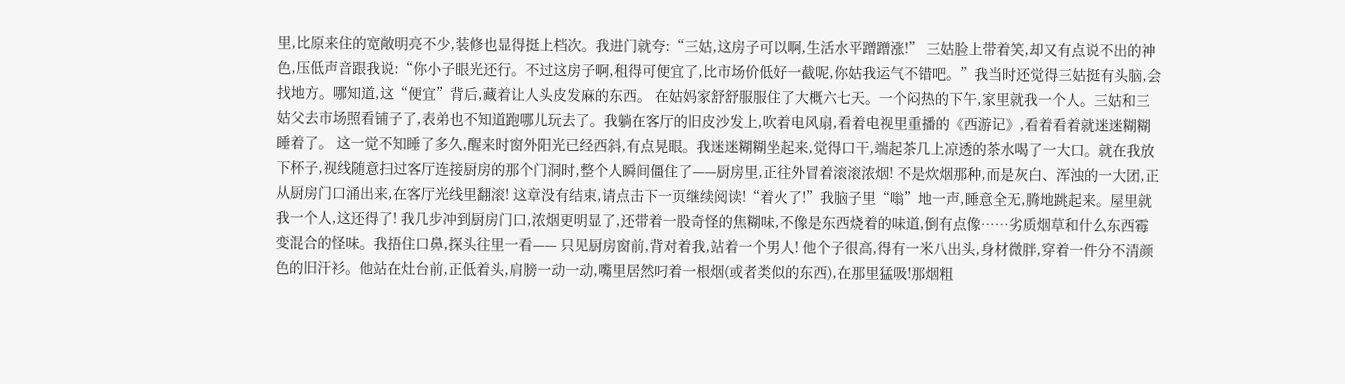里,比原来住的宽敞明亮不少,装修也显得挺上档次。我进门就夸:“三姑,这房子可以啊,生活水平蹭蹭涨!” 三姑脸上带着笑,却又有点说不出的神色,压低声音跟我说:“你小子眼光还行。不过这房子啊,租得可便宜了,比市场价低好一截呢,你姑我运气不错吧。”我当时还觉得三姑挺有头脑,会找地方。哪知道,这“便宜”背后,藏着让人头皮发麻的东西。 在姑妈家舒舒服服住了大概六七天。一个闷热的下午,家里就我一个人。三姑和三姑父去市场照看铺子了,表弟也不知道跑哪儿玩去了。我躺在客厅的旧皮沙发上,吹着电风扇,看着电视里重播的《西游记》,看着看着就迷迷糊糊睡着了。 这一觉不知睡了多久,醒来时窗外阳光已经西斜,有点晃眼。我迷迷糊糊坐起来,觉得口干,端起茶几上凉透的茶水喝了一大口。就在我放下杯子,视线随意扫过客厅连接厨房的那个门洞时,整个人瞬间僵住了——厨房里,正往外冒着滚滚浓烟! 不是炊烟那种,而是灰白、浑浊的一大团,正从厨房门口涌出来,在客厅光线里翻滚! 这章没有结束,请点击下一页继续阅读!“着火了!”我脑子里“嗡”地一声,睡意全无,腾地跳起来。屋里就我一个人,这还得了! 我几步冲到厨房门口,浓烟更明显了,还带着一股奇怪的焦糊味,不像是东西烧着的味道,倒有点像……劣质烟草和什么东西霉变混合的怪味。我捂住口鼻,探头往里一看—— 只见厨房窗前,背对着我,站着一个男人! 他个子很高,得有一米八出头,身材微胖,穿着一件分不清颜色的旧汗衫。他站在灶台前,正低着头,肩膀一动一动,嘴里居然叼着一根烟(或者类似的东西),在那里猛吸!那烟粗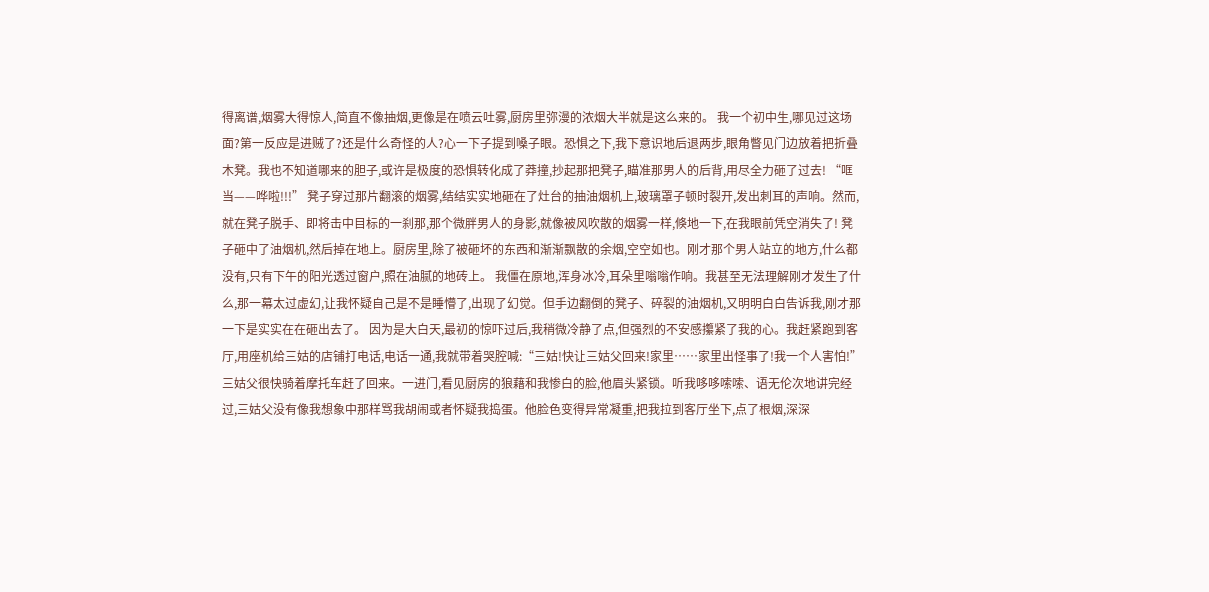得离谱,烟雾大得惊人,简直不像抽烟,更像是在喷云吐雾,厨房里弥漫的浓烟大半就是这么来的。 我一个初中生,哪见过这场面?第一反应是进贼了?还是什么奇怪的人?心一下子提到嗓子眼。恐惧之下,我下意识地后退两步,眼角瞥见门边放着把折叠木凳。我也不知道哪来的胆子,或许是极度的恐惧转化成了莽撞,抄起那把凳子,瞄准那男人的后背,用尽全力砸了过去! “哐当——哗啦!!!” 凳子穿过那片翻滚的烟雾,结结实实地砸在了灶台的抽油烟机上,玻璃罩子顿时裂开,发出刺耳的声响。然而,就在凳子脱手、即将击中目标的一刹那,那个微胖男人的身影,就像被风吹散的烟雾一样,倏地一下,在我眼前凭空消失了! 凳子砸中了油烟机,然后掉在地上。厨房里,除了被砸坏的东西和渐渐飘散的余烟,空空如也。刚才那个男人站立的地方,什么都没有,只有下午的阳光透过窗户,照在油腻的地砖上。 我僵在原地,浑身冰冷,耳朵里嗡嗡作响。我甚至无法理解刚才发生了什么,那一幕太过虚幻,让我怀疑自己是不是睡懵了,出现了幻觉。但手边翻倒的凳子、碎裂的油烟机,又明明白白告诉我,刚才那一下是实实在在砸出去了。 因为是大白天,最初的惊吓过后,我稍微冷静了点,但强烈的不安感攥紧了我的心。我赶紧跑到客厅,用座机给三姑的店铺打电话,电话一通,我就带着哭腔喊:“三姑!快让三姑父回来!家里……家里出怪事了!我一个人害怕!” 三姑父很快骑着摩托车赶了回来。一进门,看见厨房的狼藉和我惨白的脸,他眉头紧锁。听我哆哆嗦嗦、语无伦次地讲完经过,三姑父没有像我想象中那样骂我胡闹或者怀疑我捣蛋。他脸色变得异常凝重,把我拉到客厅坐下,点了根烟,深深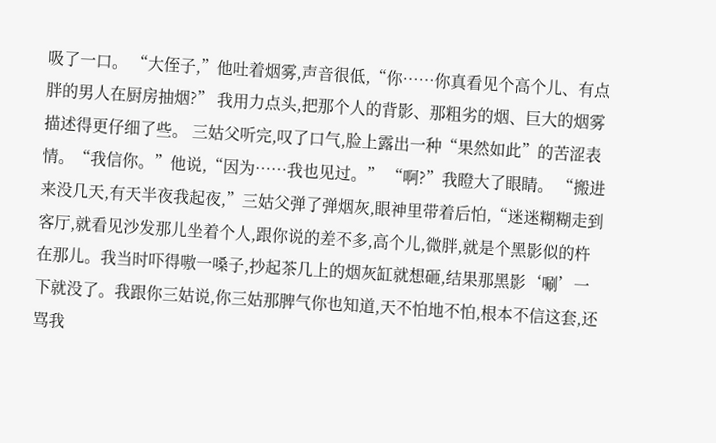吸了一口。 “大侄子,”他吐着烟雾,声音很低,“你……你真看见个高个儿、有点胖的男人在厨房抽烟?” 我用力点头,把那个人的背影、那粗劣的烟、巨大的烟雾描述得更仔细了些。 三姑父听完,叹了口气,脸上露出一种“果然如此”的苦涩表情。“我信你。”他说,“因为……我也见过。” “啊?”我瞪大了眼睛。 “搬进来没几天,有天半夜我起夜,”三姑父弹了弹烟灰,眼神里带着后怕,“迷迷糊糊走到客厅,就看见沙发那儿坐着个人,跟你说的差不多,高个儿,微胖,就是个黑影似的杵在那儿。我当时吓得嗷一嗓子,抄起茶几上的烟灰缸就想砸,结果那黑影‘唰’一下就没了。我跟你三姑说,你三姑那脾气你也知道,天不怕地不怕,根本不信这套,还骂我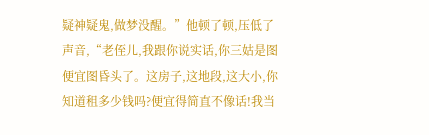疑神疑鬼,做梦没醒。”他顿了顿,压低了声音,“老侄儿,我跟你说实话,你三姑是图便宜图昏头了。这房子,这地段,这大小,你知道租多少钱吗?便宜得简直不像话!我当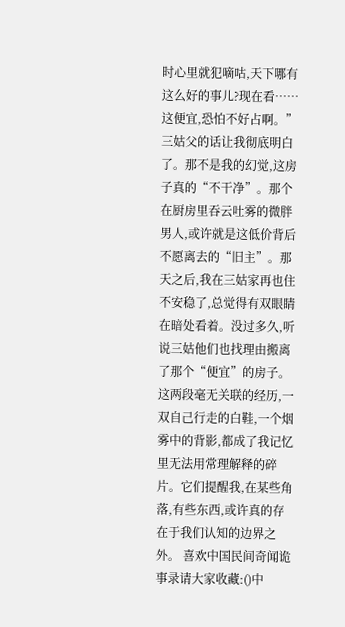时心里就犯嘀咕,天下哪有这么好的事儿?现在看……这便宜,恐怕不好占啊。” 三姑父的话让我彻底明白了。那不是我的幻觉,这房子真的“不干净”。那个在厨房里吞云吐雾的微胖男人,或许就是这低价背后不愿离去的“旧主”。那天之后,我在三姑家再也住不安稳了,总觉得有双眼睛在暗处看着。没过多久,听说三姑他们也找理由搬离了那个“便宜”的房子。 这两段毫无关联的经历,一双自己行走的白鞋,一个烟雾中的背影,都成了我记忆里无法用常理解释的碎片。它们提醒我,在某些角落,有些东西,或许真的存在于我们认知的边界之外。 喜欢中国民间奇闻诡事录请大家收藏:()中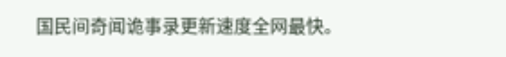国民间奇闻诡事录更新速度全网最快。